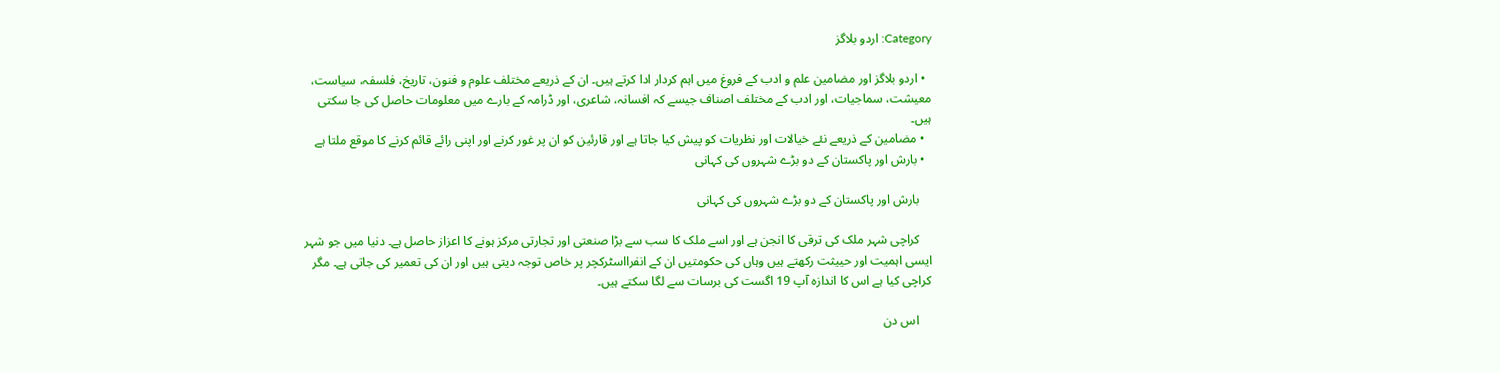Category: اردو بلاگز

  • اردو بلاگز اور مضامین علم و ادب کے فروغ میں اہم کردار ادا کرتے ہیں۔ ان کے ذریعے مختلف علوم و فنون، تاریخ، فلسفہ، سیاست، معیشت، سماجیات، اور ادب کے مختلف اصناف جیسے کہ افسانہ، شاعری، اور ڈرامہ کے بارے میں معلومات حاصل کی جا سکتی ہیں۔
  • مضامین کے ذریعے نئے خیالات اور نظریات کو پیش کیا جاتا ہے اور قارئین کو ان پر غور کرنے اور اپنی رائے قائم کرنے کا موقع ملتا ہے
  • بارش اور پاکستان کے دو بڑے شہروں کی کہانی

    بارش اور پاکستان کے دو بڑے شہروں کی کہانی

    کراچی شہر ملک کی ترقی کا انجن ہے اور اسے ملک کا سب سے بڑا صنعتی اور تجارتی مرکز ہونے کا اعزاز حاصل ہے۔ دنیا میں جو شہر ایسی اہمیت اور حییثت رکھتے ہیں وہاں کی حکومتیں ان کے انفرااسٹرکچر پر خاص توجہ دیتی ہیں اور ان کی تعمیر کی جاتی ہے۔ مگر کراچی کیا ہے اس کا اندازہ آپ 19 اگست کی برسات سے لگا سکتے ہیں۔

    اس دن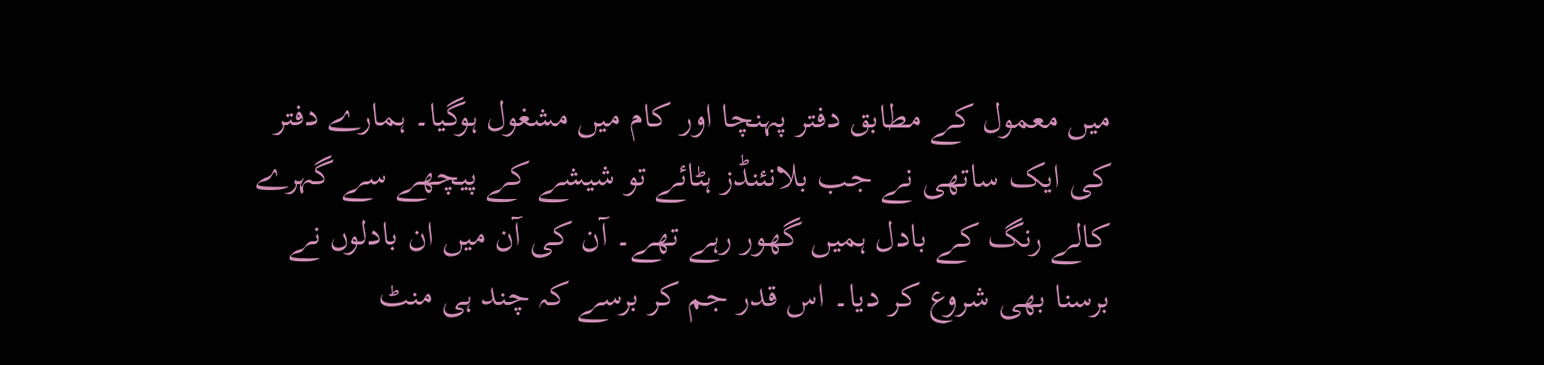میں معمول کے مطابق دفتر پہنچا اور کام میں مشغول ہوگیا۔ ہمارے دفتر کی ایک ساتھی نے جب بلانئنڈز ہٹائے تو شیشے کے پیچھے سے گہرے کالے رنگ کے بادل ہمیں گھور رہے تھے۔ آن کی آن میں ان بادلوں نے برسنا بھی شروع کر دیا۔ اس قدر جم کر برسے کہ چند ہی منٹ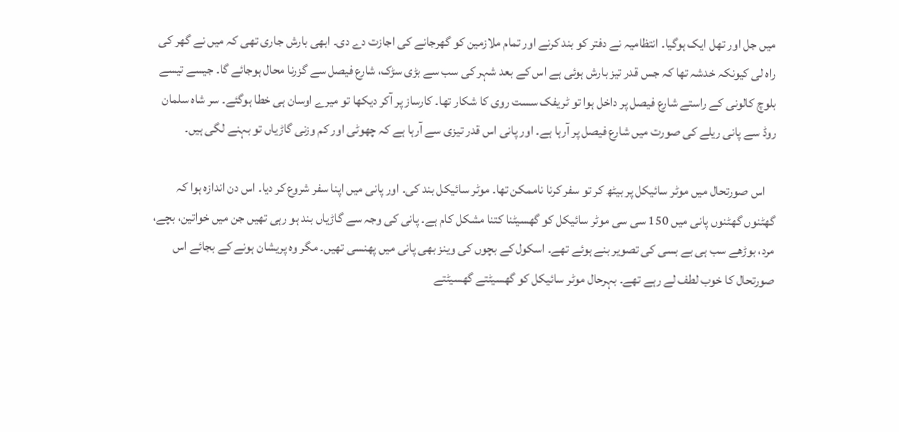میں جل اور تھل ایک ہوگیا۔ انتظامیہ نے دفتر کو بند کرنے اور تمام ملازمین کو گھرجانے کی اجازت دے دی۔ ابھی بارش جاری تھی کہ میں نے گھر کی راہ لی کیونکہ خدشہ تھا کہ جس قدر تیز بارش ہوئی ہے اس کے بعد شہر کی سب سے بڑی سڑک، شارع فیصل سے گزرنا محال ہوجائے گا۔ جیسے تیسے بلوچ کالونی کے راستے شارع فیصل پر داخل ہوا تو ٹریفک سست روی کا شکار تھا۔ کارساز پر آکر دیکھا تو میرے اوسان ہی خطا ہوگئے۔ سر شاہ سلمان روڈ سے پانی ریلے کی صورت میں شارع فیصل پر آرہا ہے۔ اور پانی اس قدر تیزی سے آرہا ہے کہ چھوٹی اور کم وزنی گاڑیاں تو بہنے لگی ہیں۔

    اس صورتحال میں موٹر سائیکل پر بیٹھ کر تو سفر کرنا ناممکن تھا۔ موٹر سائیکل بند کی۔ اور پانی میں اپنا سفر شروع کر دیا۔ اس دن اندازہ ہوا کہ گھٹنوں گھٹنوں پانی میں 150 سی سی موٹر سائیکل کو گھسیٹنا کتنا مشکل کام ہے۔ پانی کی وجہ سے گاڑیاں بند ہو رہی تھیں جن میں خواتین، بچے، مرد، بوڑھے سب ہی بے بسی کی تصویر بنے ہوئے تھے۔ اسکول کے بچوں کی وینز بھی پانی میں پھنسی تھیں۔ مگر وہ پریشان ہونے کے بجائے اس صورتحال کا خوب لطف لے رہے تھے۔ بہرحال موٹر سائیکل کو گھسیٹتے گھسیٹتے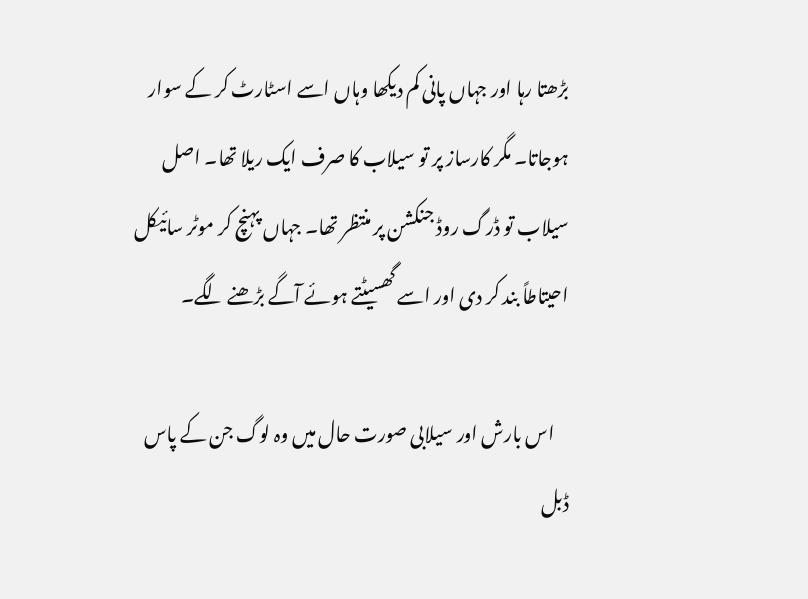بڑھتا رہا اور جہاں پانی کم دیکھا وہاں اسے اسٹارٹ کر کے سوار ہوجاتا۔ مگر کارساز پر تو سیلاب کا صرف ایک ریلا تھا۔ اصل سیلاب تو ڈرگ روڈ جنکشن پر منتظر تھا۔ جہاں پہنچ کر موٹر سائیکل احیتاطاً بند کر دی اور اسے گھسیٹتے ہوئے آگے بڑھنے لگے۔

    اس بارش اور سیلابی صورت حال میں وہ لوگ جن کے پاس ڈبل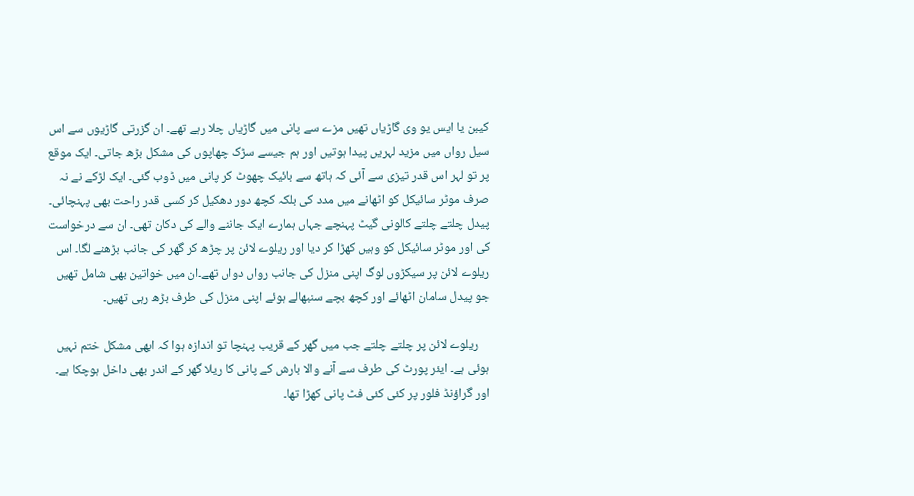کیبن یا ایس یو وی گاڑیاں تھیں مزے سے پانی میں گاڑیاں چلا رہے تھے۔ ان گزرتی گاڑیوں سے اس سیل رواں میں مزید لہریں پیدا ہوتیں اور ہم جیسے سڑک چھاپوں کی مشکل بڑھ جاتی۔ ایک موقع پر تو لہر اس قدر تیزی سے آئی کہ ہاتھ سے بائیک چھوٹ کر پانی میں ڈوب گئی۔ ایک لڑکے نے نہ صرف موٹر سائیکل کو اٹھانے میں مدد کی بلکہ کچھ دور دھکیل کر کسی قدر راحت بھی پہنچائی۔ پیدل چلتے چلتے کالونی گیٹ پہنچے جہاں ہمارے ایک جاننے والے کی دکان تھی۔ ان سے درخواست کی اور موٹر سائیکل کو وہیں کھڑا کر دیا اور ریلوے لائن پر چڑھ کر گھر کی جانب بڑھنے لگا۔ اس ریلوے لائن پر سیکڑوں‌ لوگ اپنی منزل کی جانب رواں دواں‌ تھے۔ان میں خواتین بھی شامل تھیں جو پیدل سامان اٹھائے اور کچھ بچے سنبھالے ہوئے اپنی منزل کی طرف بڑھ رہی تھیں۔

    ریلوے لائن پر چلتے چلتے جب میں گھر کے قریب پہنچا تو اندازہ ہوا کہ ابھی مشکل ختم نہیں ہوئی ہے۔ ایئر پورٹ کی طرف سے آنے والا بارش کے پانی کا ریلا گھر کے اندر بھی داخل ہوچکا ہے۔ اور گراؤنڈ فلور پر کئی کئی فٹ پانی کھڑا تھا۔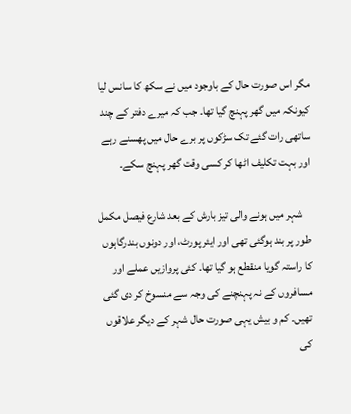مگر اس صورت حال کے باوجود میں نے سکھ کا سانس لیا کیونکہ میں گھر پہنچ گیا تھا۔ جب کہ میرے دفتر کے چند ساتھی رات گئے تک سڑکوں پر برے حال میں پھسنے رہے اور بہت تکلیف اٹھا کر کسی وقت گھر پہنچ سکے۔

    شہر میں ہونے والی تیز بارش کے بعد شارع فیصل مکمل طور پر بند ہوگئی تھی اور ایئر پورٹ، اور دونوں بندرگاہوں کا راستہ گویا منقطع ہو گیا تھا۔ کئی پروازیں عملے اور مسافروں کے نہ پہنچنے کی وجہ سے منسوخ کر دی گئی تھیں۔ کم و بیش یہی صورت حال شہر کے دیگر علاقوں کی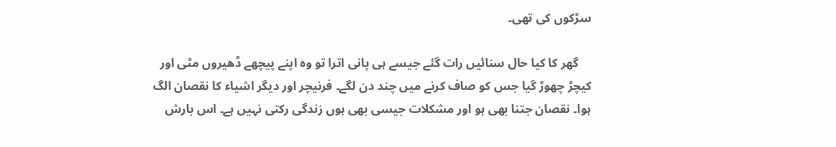سڑکوں کی تھی۔

    گھر کا کیا حال سنائیں رات گئے جیسے ہی پانی اترا تو وہ اپنے پیچھے ڈھیروں مٹی اور کیچڑ چھوڑ گیا جس کو صاف کرنے میں چند دن لگے۔ فرنیچر اور دیگر اشیاء کا نقصان الگ ہوا۔ نقصان جتنا بھی ہو اور مشکلات جیسی بھی ہوں زندگی رکتی نہیں ہے۔ اس بارش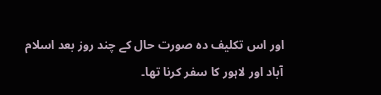اور اس تکلیف دہ صورت حال کے چند روز بعد اسلام آباد اور لاہور کا سفر کرنا تھا۔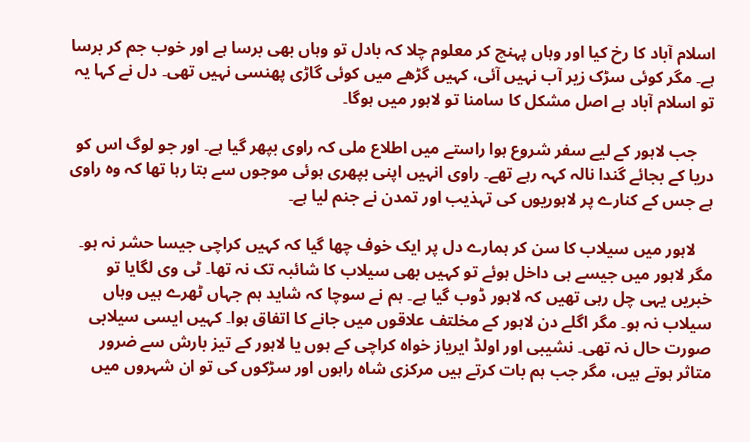اسلام آباد کا رخ کیا اور وہاں پہنچ کر معلوم چلا کہ بادل تو وہاں بھی برسا ہے اور خوب جم کر برسا ہے۔ مگر کوئی سڑک زیر آب نہیں آئی، کہیں گڑھے میں کوئی گاڑی پھنسی نہیں تھی۔ دل نے کہا یہ تو اسلام آباد ہے اصل مشکل کا سامنا تو لاہور میں ہوگا۔

    جب لاہور کے لیے سفر شروع ہوا راستے میں اطلاع ملی کہ راوی بپھر گیا ہے۔ اور جو لوگ اس کو دریا کے بجائے گندا نالہ کہہ رہے تھے۔ راوی انہیں اپنی بپھری ہوئی موجوں سے بتا رہا تھا کہ وہ راوی ہے جس کے کنارے پر لاہوریوں کی تہذیب اور تمدن نے جنم لیا ہے۔

    لاہور میں سیلاب کا سن کر ہمارے دل پر ایک خوف چھا گیا کہ کہیں کراچی جیسا حشر نہ ہو۔ مگر لاہور میں جیسے ہی داخل ہوئے تو کہیں بھی سیلاب کا شائبہ تک نہ تھا۔ ٹی وی لگایا تو خبریں یہی چل رہی تھیں کہ لاہور ڈوب گیا ہے۔ ہم نے سوچا کہ شاید ہم جہاں ٹھرے ہیں وہاں سیلاب نہ ہو۔ مگر اگلے دن لاہور کے مخلتف علاقوں میں جانے کا اتفاق ہوا۔ کہیں ایسی سیلابی صورت حال نہ تھی۔ نشیبی اور اولڈ ایریاز خواہ کراچی کے ہوں یا لاہور کے تیز بارش سے ضرور متاثر ہوتے ہیں، مگر جب ہم بات کرتے ہیں مرکزی شاہ راہوں اور سڑکوں کی تو ان شہروں میں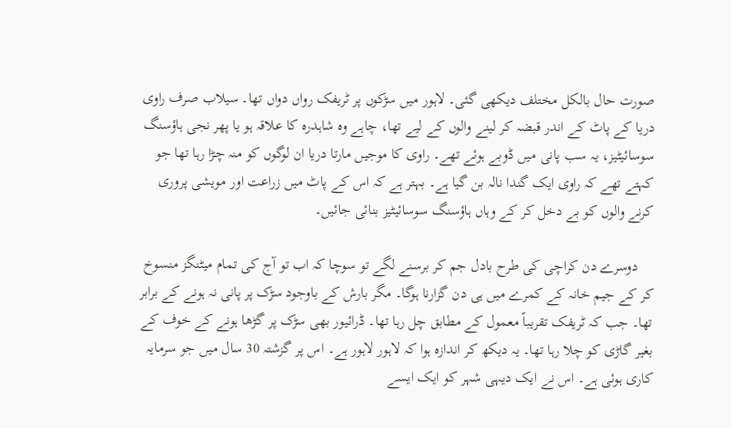صورت حال بالکل مختلف دیکھی گئی۔ لاہور میں سڑکوں پر ٹریفک رواں دواں تھا۔ سیلاب صرف راوی دریا کے پاٹ کے اندر قبضہ کر لینے والوں کے لیے تھا، چاہے وہ شاہدرہ کا علاقہ ہو یا پھر نجی ہاؤسنگ سوسائیٹیز، یہ سب پانی میں ڈوبے ہوئے تھے۔ راوی کا موجیں مارتا دریا ان لوگوں کو منہ چڑا رہا تھا جو کہتے تھے کہ راوی ایک گندا نالہ بن گیا ہے۔ بہتر ہے کہ اس کے پاٹ میں زراعت اور مویشی پروری کرنے والوں کو بے دخل کر کے وہاں ہاؤسنگ سوسائیٹیز بنائی جائیں۔

    دوسرے دن کراچی کی طرح بادل جم کر برسنے لگے تو سوچا کہ اب تو آج کی تمام میٹنگز منسوخ کر کے جیم خانہ کے کمرے میں ہی دن گزارنا ہوگا۔ مگر بارش کے باوجود سڑک پر پانی نہ ہونے کے برابر تھا۔ جب کہ ٹریفک تقریباً معمول کے مطابق چل رہا تھا۔ ڈرائیور بھی سڑک پر گڑھا ہونے کے خوف کے بغیر گاڑی کو چلا رہا تھا۔ یہ دیکھ کر اندازہ ہوا کہ لاہور لاہور ہے۔ اس پر گزشتہ 30 سال میں جو سرمایہ کاری ہوئی ہے۔ اس نے ایک دیہی شہر کو ایک ایسے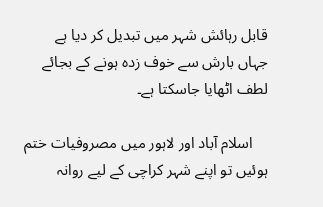قابل رہائش شہر میں تبدیل کر دیا ہے جہاں بارش سے خوف زدہ ہونے کے بجائے لطف اٹھایا جاسکتا ہے۔

    اسلام آباد اور لاہور میں مصروفیات ختم ہوئیں‌ تو اپنے شہر کراچی کے لیے روانہ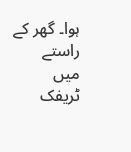ہوا۔ گھر کے راستے میں ٹریفک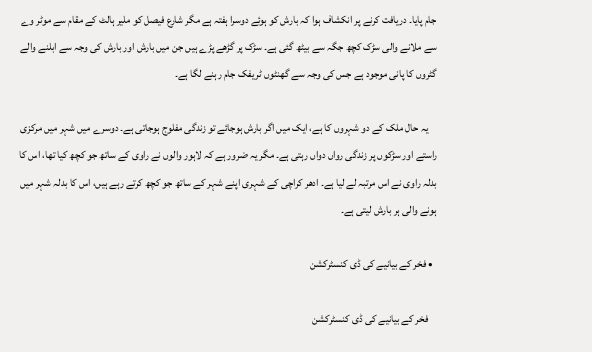جام پایا۔ دریافت کرنے پر انکشاف ہوا کہ بارش کو ہوئے دوسرا ہفتہ ہے مگر شارع فیصل کو ملیر ہالٹ کے مقام سے موٹر وے سے ملانے والی سڑک کچھ جگہ سے بیٹھ گئی ہے۔ سڑک پر گڑھے پڑے ہیں جن میں بارش اور بارش کی وجہ سے ابلنے والے گٹروں کا پانی موجود ہے جس کی وجہ سے گھنٹوں ٹریفک جام رہنے لگا ہے۔

    یہ حال ملک کے دو شہروں کا ہے، ایک میں اگر بارش ہوجائے تو زندگی مفلوج ہوجاتی ہے۔ دوسرے میں شہر میں مرکزی راستے اور سڑکوں پر زندگی رواں دواں رہتی ہے۔ مگر یہ ضرور ہے کہ لاہور والوں نے راوی کے ساتھ جو کچھ کیا تھا، اس کا بدلہ راوی نے اس مرتبہ لے لیا ہے۔ ادھر کراچی کے شہری اپنے شہر کے ساتھ جو کچھ کرتے رہے ہیں، اس کا بدلہ شہر میں ہونے والی ہر بارش لیتی ہے۔

  • فخر کے بیانیے کی ڈی کنسٹرکشن

    فخر کے بیانیے کی ڈی کنسٹرکشن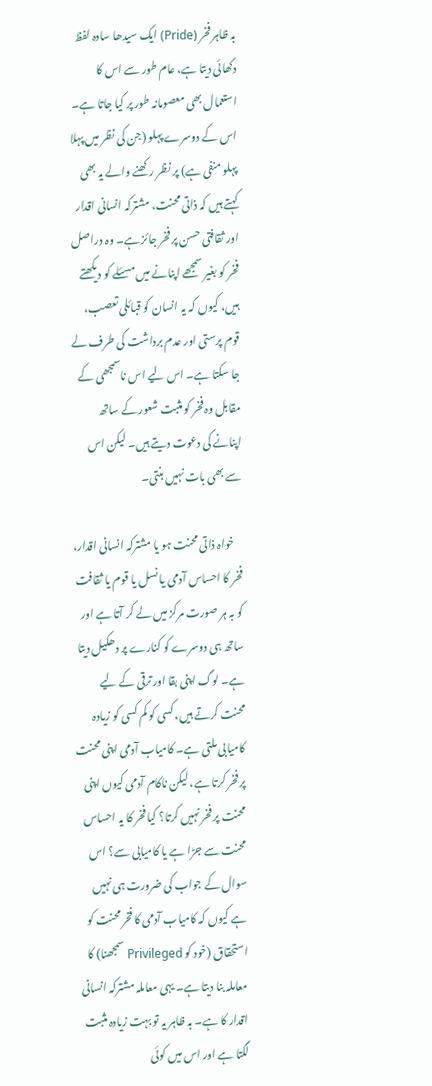بہ ظاہر فخر (Pride) ایک سیدھا سادہ لفظ دکھائی دیتا ہے، عام طور سے اس کا استعمال بھی معصومانہ طور پر کیا جاتا ہے۔ اس کے دوسرے پہلو (جن کی نظر میں پہلا پہلو منفی ہے) پر نظر رکھنے والے یہ بھی کہتے ہیں کہ ذاتی محنت، مشترکہ انسانی اقدار اور ثقافتی حسن پر فخر جائز ہے۔ وہ دراصل فخر کو بغیر سمجھے اپنانے میں مسئلے کو دیکھتے ہیں، کیوں کہ یہ انسان کو قبائلی تعصب، قوم پرستی اور عدم برداشت کی طرف لے جا سکتا ہے۔ اس لیے اس ناسمجھی کے مقابل وہ فخر کو مثبت شعور کے ساتھ اپنانے کی دعوت دیتے ہیں۔ لیکن اس سے بھی بات نہیں بنتی۔

    خواہ ذاتی محنت ہو یا مشترکہ انسانی اقدار، فخر کا احساس آدمی یا نسل یا قوم یا ثقافت کو بہ ہر صورت مرکز میں لے کر آتا ہے اور ساتھ ہی دوسرے کو کنارے پر دھکیل دیتا ہے۔ لوگ اپنی بقا اور ترقی کے لیے محنت کرتے ہیں، کسی کو کم کسی کو زیادہ کامیابی ملتی ہے۔ کامیاب آدمی اپنی محنت پر فخر کرتا ہے، لیکن ناکام آدمی کیوں اپنی محنت پر فخر نہیں کرتا؟ کیا فخر کا یہ احساس محنت سے جڑا ہے یا کامیابی سے؟ اس سوال کے جواب کی ضرورت ہی نہیں ہے کیوں کہ کامیاب آدمی کا فخر محنت کو استحقاق (خود کو Privileged سمجھنا) کا معاملہ بنا دیتا ہے۔ یہی معاملہ مشترکہ انسانی اقدار کا ہے۔ بہ ظاہر یہ تو بہت زیادہ مثبت لگتا ہے اور اس میں کوئی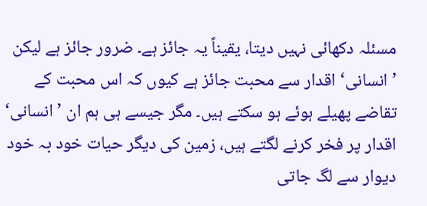مسئلہ دکھائی نہیں دیتا، یقیناً یہ جائز ہے۔ ضرور جائز ہے لیکن ’انسانی‘ اقدار سے محبت جائز ہے کیوں کہ اس محبت کے تقاضے پھیلے ہوئے ہو سکتے ہیں۔ مگر جیسے ہی ہم ان ’انسانی‘ اقدار پر فخر کرنے لگتے ہیں، زمین کی دیگر حیات خود بہ خود دیوار سے لگ جاتی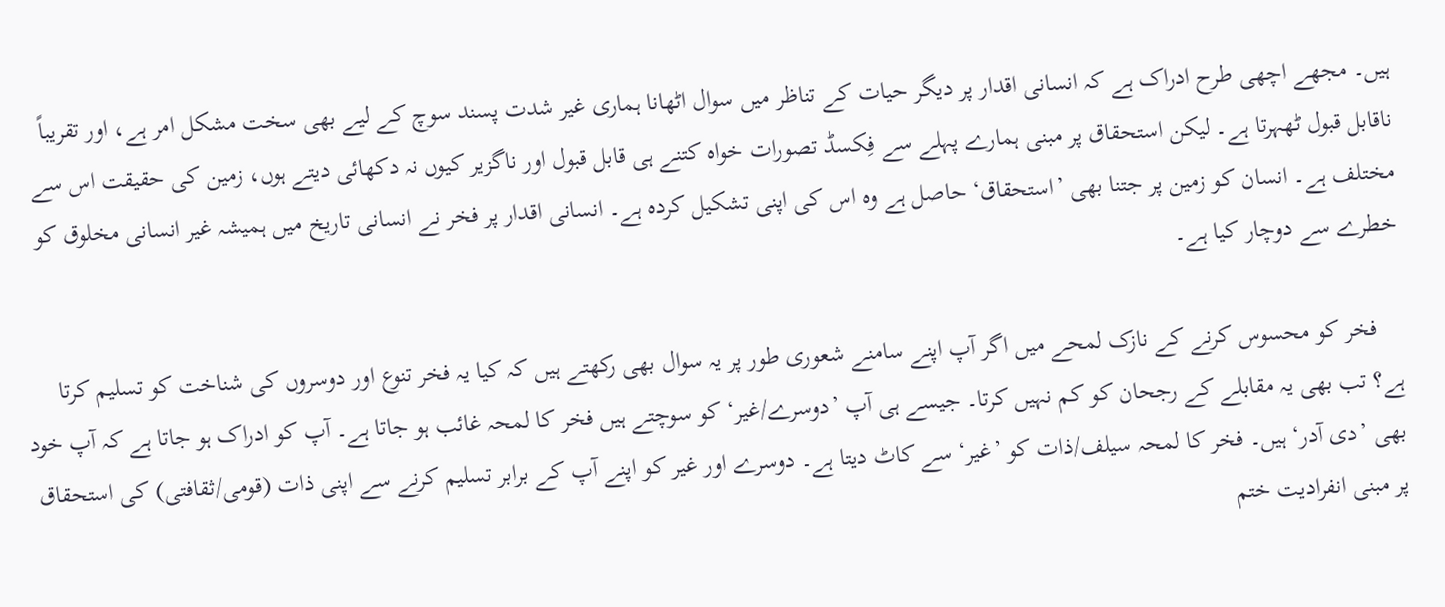ہیں۔ مجھے اچھی طرح ادراک ہے کہ انسانی اقدار پر دیگر حیات کے تناظر میں سوال اٹھانا ہماری غیر شدت پسند سوچ کے لیے بھی سخت مشکل امر ہے، اور تقریباً ناقابل قبول ٹھہرتا ہے۔ لیکن استحقاق پر مبنی ہمارے پہلے سے فِکسڈ تصورات خواہ کتنے ہی قابل قبول اور ناگزیر کیوں نہ دکھائی دیتے ہوں، زمین کی حقیقت اس سے مختلف ہے۔ انسان کو زمین پر جتنا بھی ’استحقاق‘ حاصل ہے وہ اس کی اپنی تشکیل کردہ ہے۔ انسانی اقدار پر فخر نے انسانی تاریخ میں ہمیشہ غیر انسانی مخلوق کو خطرے سے دوچار کیا ہے۔

    فخر کو محسوس کرنے کے نازک لمحے میں اگر آپ اپنے سامنے شعوری طور پر یہ سوال بھی رکھتے ہیں کہ کیا یہ فخر تنوع اور دوسروں کی شناخت کو تسلیم کرتا ہے؟ تب بھی یہ مقابلے کے رجحان کو کم نہیں کرتا۔ جیسے ہی آپ ’دوسرے/غیر‘ کو سوچتے ہیں فخر کا لمحہ غائب ہو جاتا ہے۔ آپ کو ادراک ہو جاتا ہے کہ آپ خود بھی ’دی آدر‘ ہیں۔ فخر کا لمحہ سیلف/ذات کو ’غیر‘ سے کاٹ دیتا ہے۔ دوسرے اور غیر کو اپنے آپ کے برابر تسلیم کرنے سے اپنی ذات (قومی/ثقافتی) کی استحقاق پر مبنی انفرادیت ختم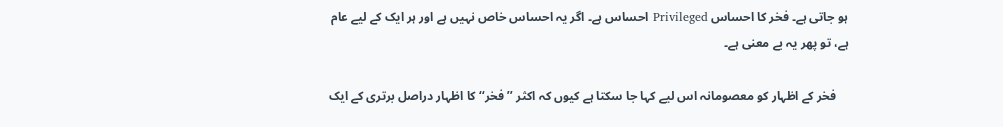ہو جاتی ہے۔ فخر کا احساس Privileged احساس ہے۔ اگر یہ احساس خاص نہیں ہے اور ہر ایک کے لیے عام ہے، تو پھر یہ بے معنی ہے۔

    فخر کے اظہار کو معصومانہ اس لیے کہا جا سکتا ہے کیوں کہ اکثر ’’فخر‘‘ کا اظہار دراصل برتری کے ایک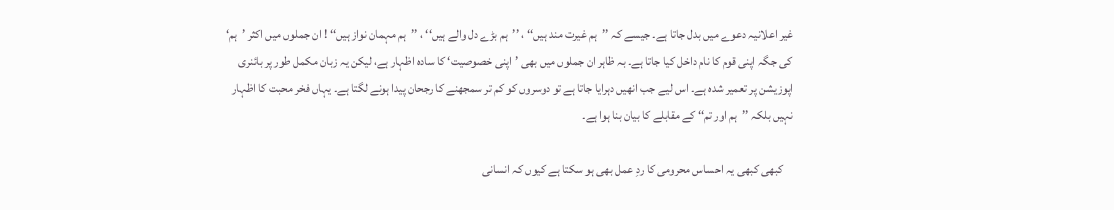غیر اعلانیہ دعوے میں بدل جاتا ہے۔ جیسے کہ ’’ہم غیرت مند ہیں‘‘ ، ’’ہم بڑے دل والے ہیں‘‘ ، ’’ہم مہمان نواز ہیں‘‘ ! ان جملوں میں اکثر ’ہم‘ کی جگہ اپنی قوم کا نام داخل کیا جاتا ہے۔ بہ ظاہر ان جملوں میں بھی ’اپنی خصوصیت‘ کا سادہ اظہار ہے، لیکن یہ زبان مکمل طور پر بائنری اپوزیشن پر تعمیر شدہ ہے۔ اس لیے جب انھیں دہرایا جاتا ہے تو دوسروں کو کم تر سمجھنے کا رجحان پیدا ہونے لگتا ہے۔ یہاں فخر محبت کا اظہار نہیں بلکہ ’’ہم اور تم‘‘ کے مقابلے کا بیان بنا ہوا ہے۔

    کبھی کبھی یہ احساس محرومی کا ردِ عمل بھی ہو سکتا ہے کیوں کہ انسانی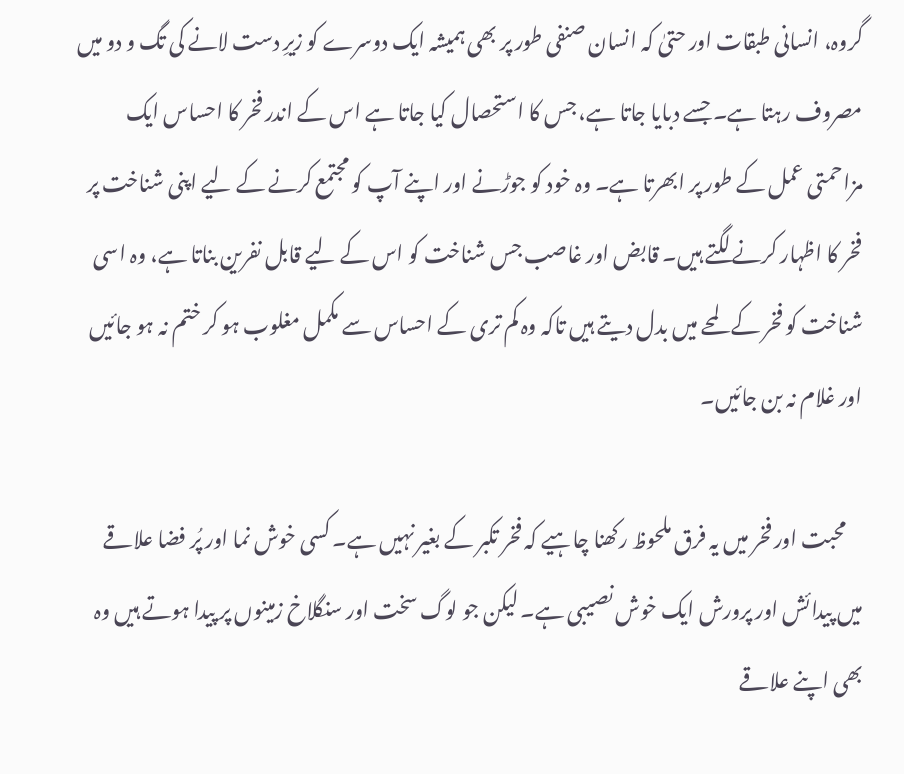گروہ، انسانی طبقات اور حتیٰ کہ انسان صنفی طور پر بھی ہمیشہ ایک دوسرے کو زیرِ دست لانے کی تگ و دو میں مصروف رہتا ہے۔ جسے دبایا جاتا ہے، جس کا استحصال کیا جاتا ہے اس کے اندر فخر کا احساس ایک مزاحمتی عمل کے طور پر ابھرتا ہے۔ وہ خود کو جوڑنے اور اپنے آپ کو مجتمع کرنے کے لیے اپنی شناخت پر فخر کا اظہار کرنے لگتے ہیں۔ قابض اور غاصب جس شناخت کو اس کے لیے قابل نفرین بناتا ہے، وہ اسی شناخت کو فخر کے لمحے میں بدل دیتے ہیں تاکہ وہ کم تری کے احساس سے مکمل مغلوب ہو کر ختم نہ ہو جائیں اور غلام نہ بن جائیں۔

    محبت اور فخر میں یہ فرق ملحوظ رکھنا چاہیے کہ فخر تکبر کے بغیر نہیں ہے۔ کسی خوش نما اور پُر فضا علاقے میں پیدائش اور پرورش ایک خوش نصیبی ہے۔ لیکن جو لوگ سخت اور سنگلاخ زمینوں پر پیدا ہوتے ہیں وہ بھی اپنے علاقے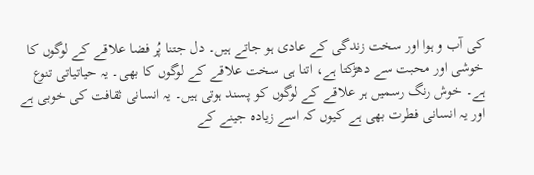کی آب و ہوا اور سخت زندگی کے عادی ہو جاتے ہیں۔ دل جتنا پُر فضا علاقے کے لوگوں کا خوشی اور محبت سے دھڑکتا ہے، اتنا ہی سخت علاقے کے لوگوں کا بھی۔ یہ حیاتیاتی تنوع ہے۔ خوش رنگ رسمیں ہر علاقے کے لوگوں کو پسند ہوتی ہیں۔ یہ انسانی ثقافت کی خوبی ہے اور یہ انسانی فطرت بھی ہے کیوں کہ اسے زیادہ جینے کے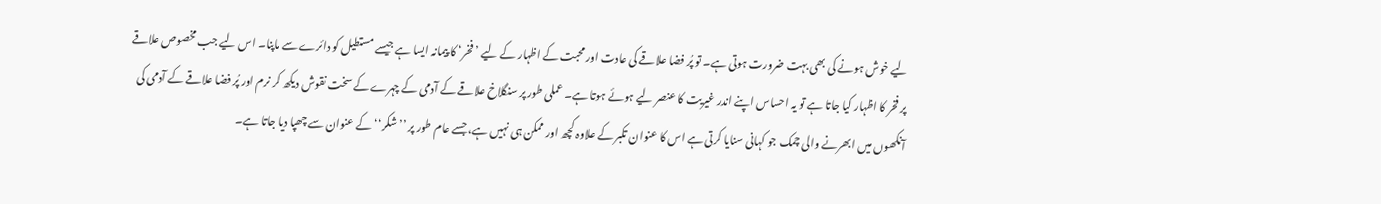لیے خوش ہونے کی بھی بہت ضرورت ہوتی ہے۔ تو پُر فضا علاقے کی عادت اور محبت کے اظہار کے لیے ’فخر‘ کا پیمانہ ایسا ہے جیسے مستطیل کو دائرے سے ماپنا۔ اس لیے جب مخصوص علاقے پر فخر کا اظہار کیا جاتا ہے تو یہ احساس اپنے اندر غیریت کا عنصر لیے ہوئے ہوتا ہے۔ عملی طور پر سنگلاخ علاقے کے آدمی کے چہرے کے سخت نقوش دیکھ کر نرم اور پُر فضا علاقے کے آدمی کی آنکھوں میں ابھرنے والی چمک جو کہانی سنایا کرتی ہے اس کا عنوان تکبر کے علاوہ کچھ اور ممکن ہی نہیں ہے، جسے عام طور پر ’’شکر‘‘ کے عنوان سے چھپا دیا جاتا ہے۔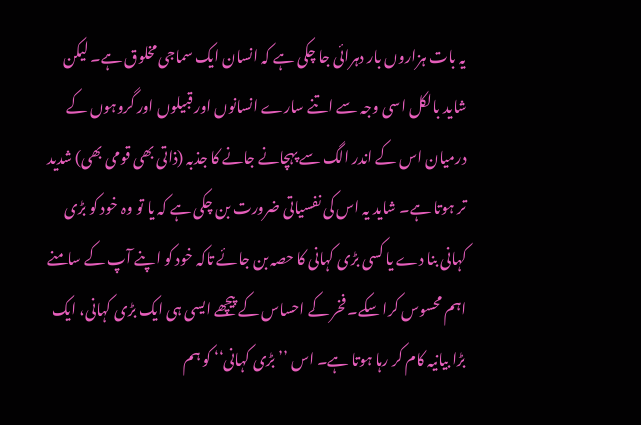یہ بات ہزاروں بار دہرائی جا چکی ہے کہ انسان ایک سماجی مخلوق ہے۔ لیکن شاید بالکل اسی وجہ سے اتنے سارے انسانوں اور قبیلوں اور گروہوں کے درمیان اس کے اندر الگ سے پہچانے جانے کا جذبہ (ذاتی بھی قومی بھی) شدید تر ہوتا ہے۔ شاید یہ اس کی نفسیاتی ضرورت بن چکی ہے کہ یا تو وہ خود کو بڑی کہانی بنا دے یا کسی بڑی کہانی کا حصہ بن جائے تاکہ خود کو اپنے آپ کے سامنے اہم محسوس کرا سکے۔ فخر کے احساس کے پیچھے ایسی ہی ایک بڑی کہانی، ایک بڑا بیانیہ کام کر رہا ہوتا ہے۔ اس ’’بڑی کہانی‘‘ کو ہم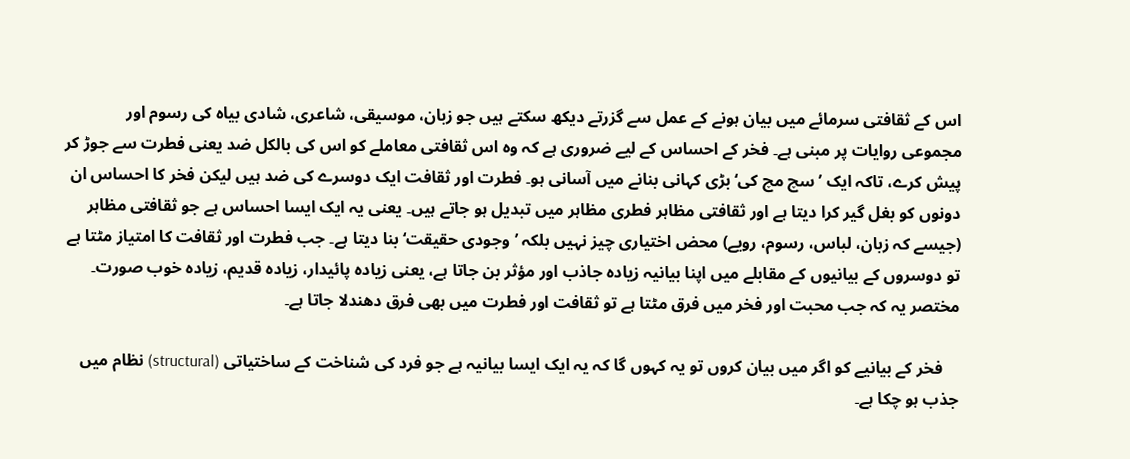اس کے ثقافتی سرمائے میں بیان ہونے کے عمل سے گزرتے دیکھ سکتے ہیں جو زبان، موسیقی، شاعری، شادی بیاہ کی رسوم اور مجموعی روایات پر مبنی ہے۔ فخر کے احساس کے لیے ضروری ہے کہ وہ اس ثقافتی معاملے کو اس کی بالکل ضد یعنی فطرت سے جوڑ کر پیش کرے، تاکہ ایک ’سچ مچ کی‘ بڑی کہانی بنانے میں آسانی ہو۔ فطرت اور ثقافت ایک دوسرے کی ضد ہیں لیکن فخر کا احساس ان دونوں کو بغل گیر کرا دیتا ہے اور ثقافتی مظاہر فطری مظاہر میں تبدیل ہو جاتے ہیں۔ یعنی یہ ایک ایسا احساس ہے جو ثقافتی مظاہر (جیسے کہ زبان، لباس، رسوم، رویے) محض اختیاری چیز نہیں بلکہ ’وجودی حقیقت‘ بنا دیتا ہے۔ جب فطرت اور ثقافت کا امتیاز مٹتا ہے تو دوسروں کے بیانیوں کے مقابلے میں اپنا بیانیہ زیادہ جاذب اور مؤثر بن جاتا ہے، یعنی زیادہ پائیدار، زیادہ قدیم، زیادہ خوب صورت۔ مختصر یہ کہ جب محبت اور فخر میں فرق مٹتا ہے تو ثقافت اور فطرت میں بھی فرق دھندلا جاتا ہے۔

    فخر کے بیانیے کو اگر میں بیان کروں تو یہ کہوں گا کہ یہ ایک ایسا بیانیہ ہے جو فرد کی شناخت کے ساختیاتی (structural) نظام میں جذب ہو چکا ہے۔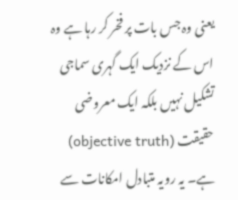یعنی وہ جس بات پر فخر کر رہا ہے وہ اس کے نزدیک ایک گہری سماجی تشکیل نہیں بلکہ ایک معروضی حقیقت (objective truth) ہے۔ یہ رویہ متبادل امکانات سے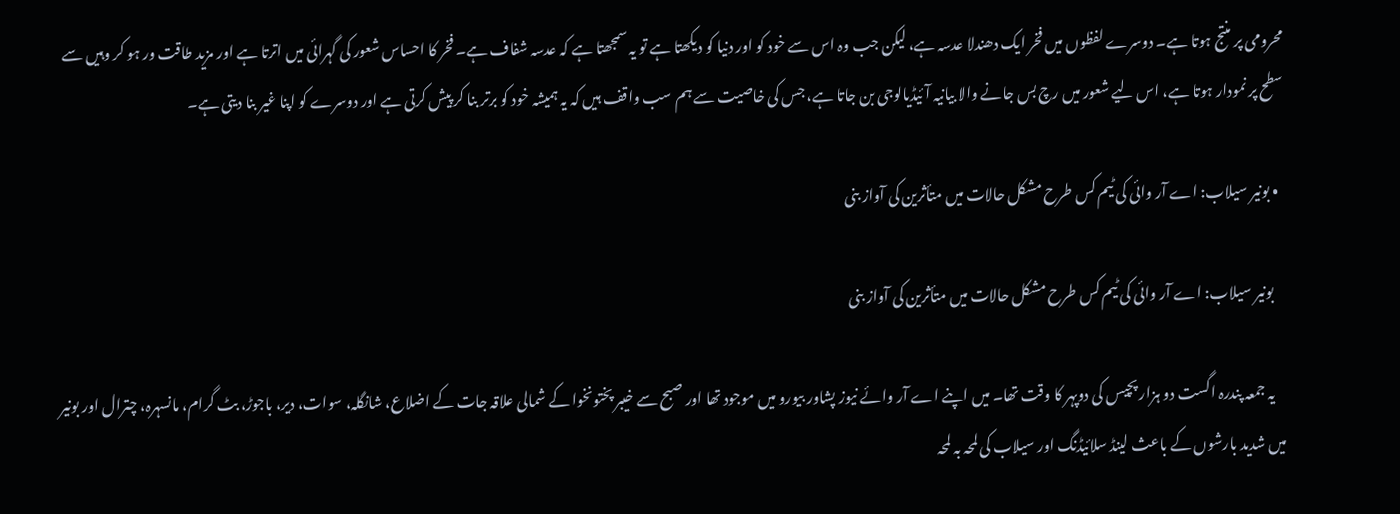محرومی پر منتج ہوتا ہے۔ دوسرے لفظوں میں فخر ایک دھندلا عدسہ ہے، لیکن جب وہ اس سے خود کو اور دنیا کو دیکھتا ہے تو یہ سمجھتا ہے کہ عدسہ شفاف ہے۔ فخر کا احساس شعور کی گہرائی میں اترتا ہے اور مزید طاقت ور ہو کر وہیں سے سطح پر نمودار ہوتا ہے، اس لیے شعور میں رچ بس جانے والا بیانیہ آئیڈیالوجی بن جاتا ہے، جس کی خاصیت سے ہم سب واقف ہیں کہ یہ ہمیشہ خود کو برتر بنا کر پیش کرتی ہے اور دوسرے کو اپنا غیر بنا دیتی ہے۔

  • بونیر سیلاب: اے آر وائی کی ٹیم کس طرح مشکل حالات میں متأثرین کی آواز بنی

    بونیر سیلاب: اے آر وائی کی ٹیم کس طرح مشکل حالات میں متأثرین کی آواز بنی

    یہ جمعہ پندرہ اگست دو ہزار پچیس کی دوپہر کا وقت تھا۔ میں اپنے اے آر وائے نیوز پشاور بیورو میں موجود تھا اور صبح سے خیبر پختونخوا کے شمالی علاقہ جات کے اضلاع، شانگلہ، سوات، دیر، باجوڑ، بٹ گرام، مانسہرہ، چترال اور بونیر میں شدید بارشوں کے باعث لینڈ سلائیڈنگ اور سیلاب کی لمحہ بہ لمحہ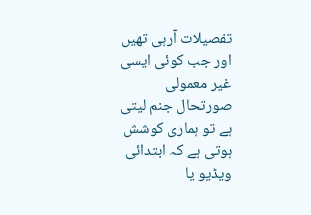تفصیلات آرہی تھیں اور جب کوئی ایسی غیر معمولی صورتحال جنم لیتی ہے تو ہماری کوشش ہوتی ہے کہ ابتدائی ویڈیو یا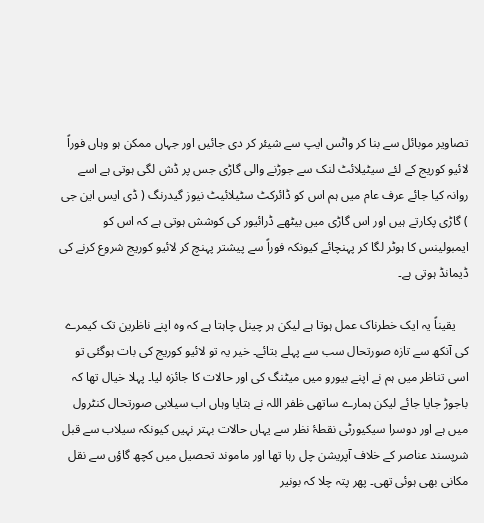تصاویر موبائل سے بنا کر واٹس ایپ سے شیئر کر دی جائیں اور جہاں ممکن ہو وہاں فوراً لائیو کوریج کے لئے سیٹیلائٹ لنک سے جوڑنے والی گاڑی جس پر ڈش لگی ہوتی ہے اسے روانہ کیا جائے عرف عام میں ہم اس کو ڈائرکٹ سٹیلائیٹ نیوز گیدرنگ ( ڈی ایس این جی ) گاڑی پکارتے ہیں اور اس گاڑی میں بیٹھے ڈرائیور کی کوشش ہوتی ہے کہ اس کو ایمبولینس کا ہوٹر لگا کر پہنچائے کیونکہ فوراً سے پیشتر پہنچ کر لائیو کوریج شروع کرنے کی ڈیمانڈ ہوتی ہے۔

    یقیناً یہ ایک خطرناک عمل ہوتا ہے لیکن ہر چینل چاہتا ہے کہ وہ اپنے ناظرین تک کیمرے کی آنکھ سے تازہ صورتحال سب سے پہلے بتائے۔ خیر یہ تو لائیو کوریج کی بات ہوگئی تو اسی تناظر میں ہم نے اپنے بیورو میں میٹنگ کی اور حالات کا جائزہ لیا۔ پہلا خیال تھا کہ باجوڑ جایا جائے لیکن ہمارے ساتھی ظفر اللہ نے بتایا وہاں اب سیلابی صورتحال کنٹرول میں ہے اور دوسرا سیکیورٹی نقطۂ نظر سے یہاں حالات بہتر نہیں کیونکہ سیلاب سے قبل شرپسند عناصر کے خلاف آپریشن چل رہا تھا اور ماموند تحصیل میں کچھ گاؤں سے نقل مکانی بھی ہوئی تھی۔ پھر پتہ چلا کہ بونیر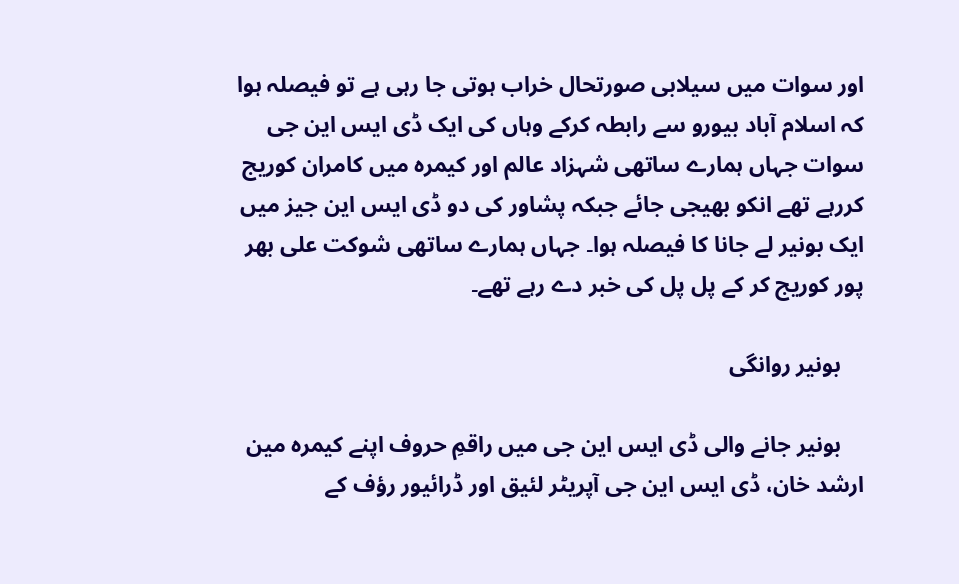اور سوات میں سیلابی صورتحال خراب ہوتی جا رہی ہے تو فیصلہ ہوا کہ اسلام آباد بیورو سے رابطہ کرکے وہاں کی ایک ڈی ایس این جی سوات جہاں ہمارے ساتھی شہزاد عالم اور کیمرہ میں کامران کوریج کررہے تھے انکو بھیجی جائے جبکہ پشاور کی دو ڈی ایس این جیز میں ایک بونیر لے جانا کا فیصلہ ہوا۔ جہاں ہمارے ساتھی شوکت علی بھر پور کوریج کر کے پل پل کی خبر دے رہے تھے۔

    بونیر روانگی

    بونیر جانے والی ڈی ایس این جی میں راقمِ حروف اپنے کیمرہ مین ارشد خان، ڈی ایس این جی آپریٹر لئیق اور ڈرائیور رؤف کے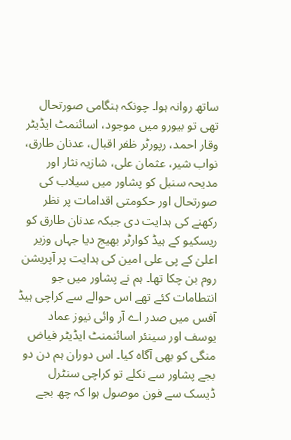ساتھ روانہ ہوا۔ چونکہ ہنگامی صورتحال تھی تو بیورو میں موجود، اسائنمٹ ایڈیٹر وقار احمد، رپورٹر ظفر اقبال، عدنان طارق، نواب شیر، عثمان علی، شازیہ نثار اور مدیحہ سنبل کو پشاور میں سیلاب کی صورتحال اور حکومتی اقدامات پر نظر رکھنے کی ہدایت دی جبکہ عدنان طارق کو ریسکیو کے ہیڈ کوارٹر بھیج دیا جہاں وزیر اعلیٰ کے پی علی امین کی ہدایت پر آپریشن روم بن چکا تھا۔ ہم نے پشاور میں جو انتطامات کئے تھے اس حوالے سے کراچی ہیڈ آفس میں صدر اے آر وائی نیوز عماد یوسف اور سینئر اسائنمنٹ ایڈیٹر فیاض منگی کو بھی آگاہ کیا۔ اس دوران ہم دن دو بجے پشاور سے نکلے تو کراچی سنٹرل ڈیسک سے فون موصول ہوا کہ چھ بجے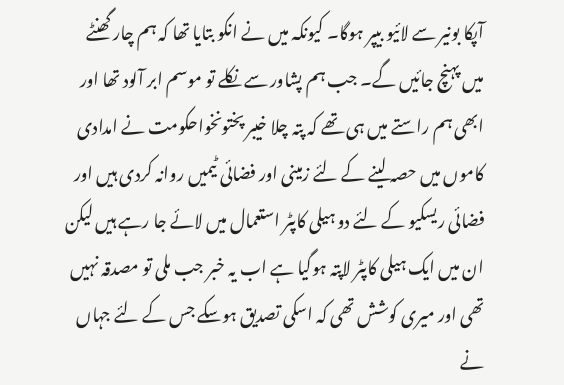آپکا بونیر سے لائیو بیپر ہوگا۔ کیونکہ میں نے انکو بتایا تھا کہ ہم چار گھنٹے میں پہنچ جائیں گے۔ جب ہم پشاور سے نکلے تو موسم ابر آلود تھا اور ابھی ہم راستے میں ہی تھے کہ پتہ چلا خیبر پختونخواحکومت نے امدادی کاموں میں حصہ لینے کے لئے زمینی اور فضائی ٹیمیں روانہ کردی ہیں اور فضائی ریسکیو کے لئے دو ہیلی کاپٹر استعمال میں لائے جا رہے ہیں لیکن ان میں ایک ہیلی کاپٹر لاپتہ ہوگیا ہے اب یہ خبر جب ملی تو مصدقہ نہیں تھی اور میری کوشش تھی کہ اسکی تصدیق ہوسکے جس کے لئے جہاں نے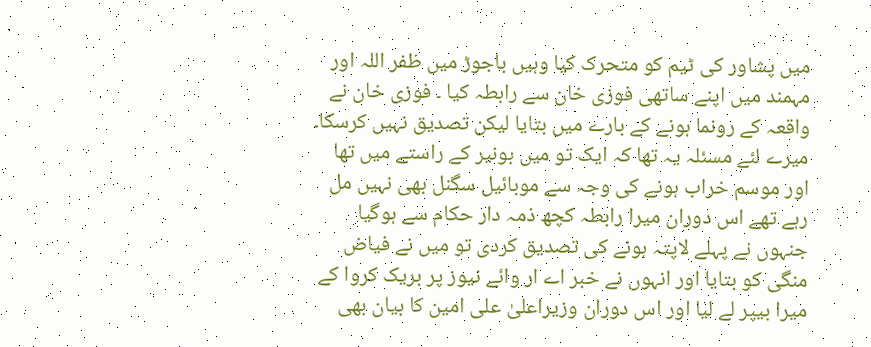میں پشاور کی ٹیم کو متحرک کیا وہیں باجوڑ میں ظفر اللہ اور مہمند میں اپنے ساتھی فوزی خان سے رابطہ کیا ۔ فوزی خان نے واقعہ کے رونما ہونے کے بارے میں بتایا لیکن تصدیق نہیں کرسکا۔ میرے لئے مسئلہ یہ تھا کہ ایک تو میں بونیر کے راستے میں تھا اور موسم خراب ہونے کی وجہ سے موبائیل سگنل بھی نہیں مل رہے تھے اس دوران میرا رابطہ کچھ ذمہ دار حکام سے ہوگیا جنہوں نے پہلے لاپتہ ہونے کی تصدیق کردی تو میں نے فیاض منگی کو بتایا اور انہوں نے خبر اے ار وائے نیوز پر بریک کروا کے میرا بیپر لے لیا اور اس دوران وزیراعلیٰ علی امین کا بیان بھی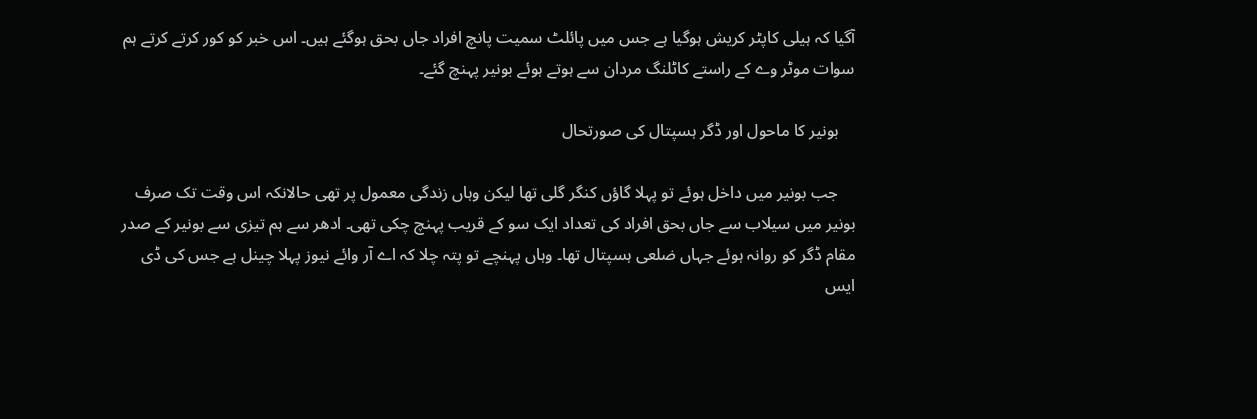آگیا کہ ہیلی کاپٹر کریش ہوگیا ہے جس میں پائلٹ سمیت پانچ افراد جاں بحق ہوگئے ہیں۔ اس خبر کو کور کرتے کرتے ہم سوات موٹر وے کے راستے کاٹلنگ مردان سے ہوتے ہوئے بونیر پہنچ گئے۔

    بونیر کا ماحول اور ڈگر ہسپتال کی صورتحال

    جب بونیر میں داخل ہوئے تو پہلا گاؤں کنگر گلی تھا لیکن وہاں زندگی معمول پر تھی حالانکہ اس وقت تک صرف بونیر میں سیلاب سے جاں بحق افراد کی تعداد ایک سو کے قریب پہنچ چکی تھی۔ ادھر سے ہم تیزی سے بونیر کے صدر مقام ڈگر کو روانہ ہوئے جہاں ضلعی ہسپتال تھا۔ وہاں پہنچے تو پتہ چلا کہ اے آر وائے نیوز پہلا چینل ہے جس کی ڈی ایس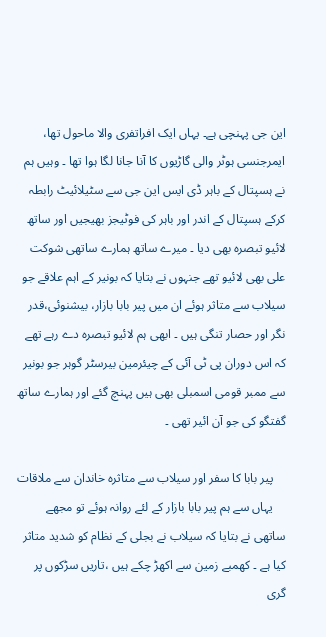این جی پہنچی ہے۔ یہاں ایک افراتفری والا ماحول تھا، ایمرجنسی ہوٹر والی گاڑیوں کا آنا جانا لگا ہوا تھا ۔ وہیں ہم نے ہسپتال کے باہر ڈی ایس این جی سے سٹیلائیٹ رابطہ کرکے ہسپتال کے اندر اور باہر کی فوٹیجز بھیجیں اور ساتھ لائیو تبصرہ بھی دیا ۔ میرے ساتھ ہمارے ساتھی شوکت علی بھی لائیو تھے جنہوں نے بتایا کہ بونیر کے اہم علاقے جو سیلاب سے متاثر ہوئے ان میں پیر بابا بازار، بیشنوئی،قدر نگر اور حصار تنگی ہیں ۔ ابھی ہم لائیو تبصرہ دے رہے تھے کہ اس دوران پی ٹی آئی کے چیئرمین بیرسٹر گوہر جو بونیر سے ممبر قومی اسمبلی بھی ہیں پہنچ گئے اور ہمارے ساتھ گفتگو کی جو آن ائیر تھی ۔

    پیر بابا کا سفر اور سیلاب سے متاثرہ خاندان سے ملاقات
    یہاں سے ہم پیر بابا بازار کے لئے روانہ ہوئے تو مجھے ساتھی نے بتایا کہ سیلاب نے بجلی کے نظام کو شدید متاثر کیا ہے ۔ کھمبے زمین سے اکھڑ چکے ہیں ،تاریں سڑکوں پر گری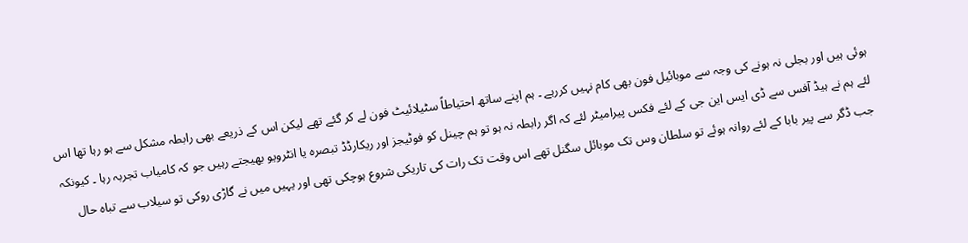ہوئی ہیں اور بجلی نہ ہونے کی وجہ سے موبائیل فون بھی کام نہیں کررہے ۔ ہم اپنے ساتھ احتیاطاً سٹیلائیٹ فون لے کر گئے تھے لیکن اس کے ذریعے بھی رابطہ مشکل سے ہو رہا تھا اس لئے ہم نے ہیڈ آفس سے ڈی ایس این جی کے لئے فکس پیرامیٹر لئے کہ اگر رابطہ نہ ہو تو ہم چینل کو فوٹیجز اور ریکارڈڈ تبصرہ یا انٹرویو بھیجتے رہیں جو کہ کامیاب تجربہ رہا ۔ کیونکہ جب ڈگر سے پیر بابا کے لئے روانہ ہوئے تو سلطان وس تک موبائل سگنل تھے اس وقت تک رات کی تاریکی شروع ہوچکی تھی اور یہیں میں نے گاڑی روکی تو سیلاب سے تباہ حال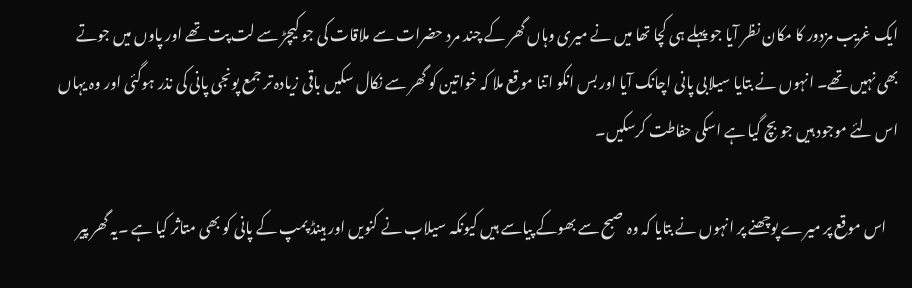ایک غریب مزدور کا مکان نظر آیا جو پہلے ہی کچا تھا میں نے میری وہاں گھر کے چند مرد حضرات سے ملاقات کی جو کیچڑ سے لت پت تھے اور پاوں میں جوتے بھی نہیں تھے۔ انہوں نے بتایا سیلابی پانی اچانک آیا اور بس انکو اتنا موقع ملا کہ خواتین کو گھر سے نکال سکیں باقی زیادہ تر جمع پونجی پانی کی نذر ہوگئی اور وہ یہاں اس لئے موجود ہیں جو بچ گیا ہے اسکی حفاطت کرسکیں۔

    اس موقع پر میرے پوچھنے پر انہوں نے بتایا کہ وہ صبح سے بھوکے پیاسے ہیں کیونکہ سیلاب نے کنویں اور ہینڈ پمپ کے پانی کو بھی متاثر کیا ہے ۔یہ گھر پیر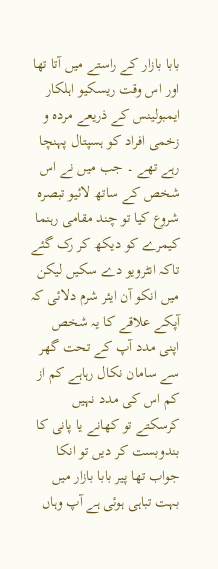بابا بازار کے راستے میں آتا تھا اور اس وقت ریسکیو اہلکار ایمبولینس کے ذریعے مردہ و زخمی افراد کو ہسپتال پہنچا رہے تھے ۔ جب میں نے اس شخص کے ساتھ لائیو تبصرہ شروع کیا تو چند مقامی رہنما کیمرے کو دیکھ کر رک گئے تاکہ انٹرویو دے سکیں لیکن میں انکو آن ایئر شرم دلائی کہ آپکے علاقے کا یہ شخص اپنی مدد آپ کے تحت گھر سے سامان نکال رہاہے کم از کم اس کی مدد نہیں کرسکتے تو کھانے یا پانی کا بندوبست کر دیں تو انکا جواب تھا پیر بابا بازار میں بہت تباہی ہوئی ہے آپ وہاں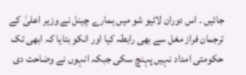جائیں ۔ اس دوران لائیو شو میں ہمارے چینل نے وزیر اعلیٰ کے ترجمان فراز مغل سے بھی رابطہ کیا اور انکو بتایا کہ ابھی تک حکومتی امداد نہیں پہنچ سکی جبکہ انہوں نے وضاحت دی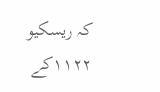کہ ریسکیو ۱۱۲۲کے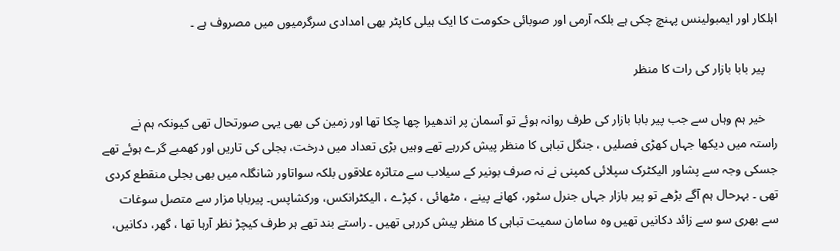اہلکار اور ایمبولینس پہنچ چکی ہے بلکہ آرمی اور صوبائی حکومت کا ایک ہیلی کاپٹر بھی امدادی سرگرمیوں میں مصروف ہے ۔

    پیر بابا بازار کی رات کا منظر

    خیر ہم وہاں سے جب پیر بابا بازار کی طرف روانہ ہوئے تو آسمان پر اندھیرا چھا چکا تھا اور زمین کی بھی یہی صورتحال تھی کیونکہ ہم نے راستہ میں دیکھا جہاں کھڑی فصلیں ، جنگل تباہی کا منظر پیش کررہے تھے وہیں بڑی تعداد میں درخت، بجلی کی تاریں اور کھمبے گرے ہوئے تھے جسکی وجہ سے پشاور الیکٹرک سپلائی کمپنی نے نہ صرف بونیر کے سیلاب سے متاثرہ علاقوں بلکہ سواتاور شانگلہ میں بھی بجلی منقطع کردی تھی ۔ بہرحال ہم آگے بڑھے تو پیر بازار جہاں جنرل سٹور، کھانے پینے ، مٹھائی ، کپڑے ، الیکٹرانکس، ورکشاپس۔ پیربابا مزار سے متصل سوغات سے بھری سو سے زائد دکانیں تھیں وہ سامان سمیت تباہی کا منظر پیش کررہی تھیں ۔ راستے بند تھے ہر طرف کیچڑ نظر آرہا تھا ، گھر، دکانیں،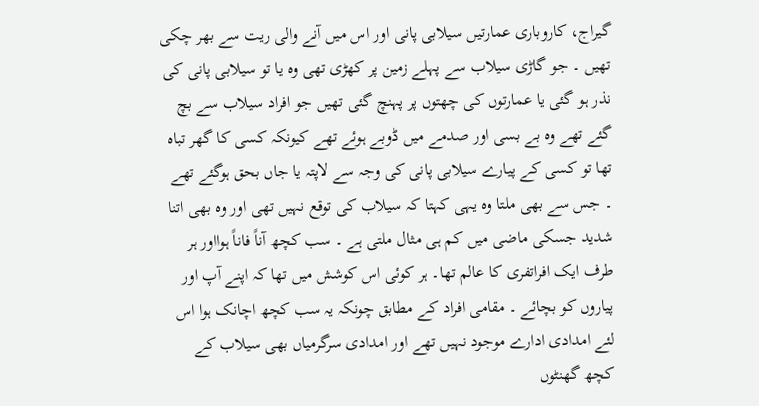گیراج، کاروباری عمارتیں سیلابی پانی اور اس میں آنے والی ریت سے بھر چکی تھیں ۔ جو گاڑی سیلاب سے پہلے زمین پر کھڑی تھی وہ یا تو سیلابی پانی کی نذر ہو گئی یا عمارتوں کی چھتوں پر پہنچ گئی تھیں جو افراد سیلاب سے بچ گئے تھے وہ بے بسی اور صدمے میں ڈوبے ہوئے تھے کیونکہ کسی کا گھر تباہ تھا تو کسی کے پیارے سیلابی پانی کی وجہ سے لاپتہ یا جاں بحق ہوگئے تھے ۔ جس سے بھی ملتا وہ یہی کہتا کہ سیلاب کی توقع نہیں تھی اور وہ بھی اتنا شدید جسکی ماضی میں کم ہی مثال ملتی ہے ۔ سب کچھ آناً فاناً ہوااور ہر طرف ایک افراتفری کا عالم تھا۔ ہر کوئی اس کوشش میں تھا کہ اپنے آپ اور پیاروں کو بچائے ۔ مقامی افراد کے مطابق چونکہ یہ سب کچھ اچانک ہوا اس لئے امدادی ادارے موجود نہیں تھے اور امدادی سرگرمیاں بھی سیلاب کے کچھ گھنٹوں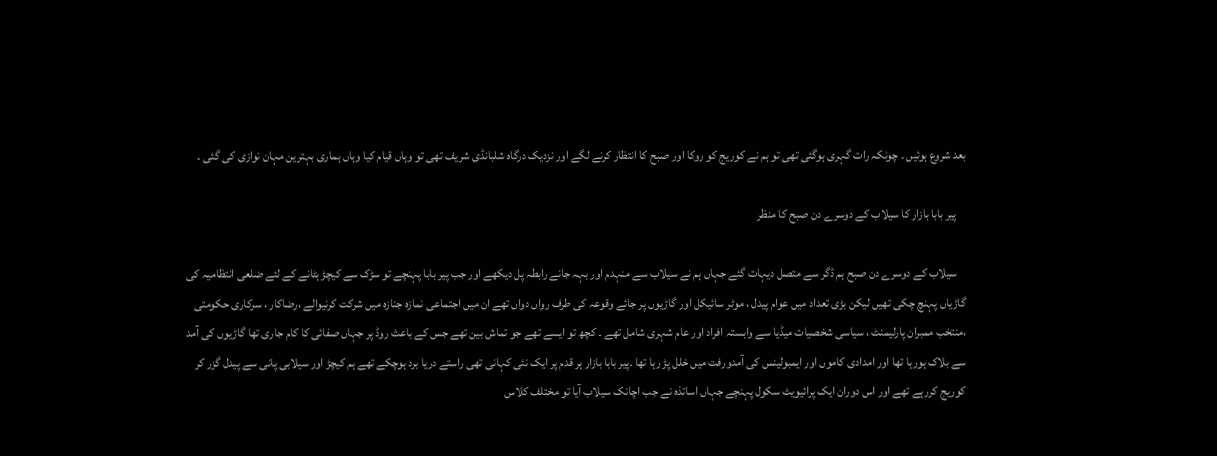بعد شروع ہوئیں ۔ چونکہ رات گہری ہوگئی تھی تو ہم نے کوریج کو روکا اور صبح کا انتظار کرنے لگے اور نزدیک درگاہ شلبانڈی شریف تھی تو وہاں قیام کیا وہاں ہماری بہترین مہان نوازی کی گئی ۔

    پیر بابا بازار کا سیلاب کے دوسرے دن صبح کا منظر

    سیلاب کے دوسرے دن صبح ہم ڈگر سے متصل دیہات گئے جہاں ہم نے سیلاب سے منہدم اور بہہ جانے رابطہ پل دیکھے اور جب پیر بابا پہنچے تو سڑک سے کیچڑ ہٹانے کے لئے ضلعی انتظامیہ کی گاڑیاں پہنچ چکی تھیں لیکن بڑی تعداد میں عوام پیدل ، موٹر سائیکل اور گاڑیوں پر جائے وقوعہ کی طرف رواں دواں تھے ان میں اجتماعی نمازہ جنازہ میں شرکت کرنیوالے ،رضاکار ، سرکاری حکومتی ،منتخب ممبران پارلیمنٹ ، سیاسی شخصیات میڈیا سے وابستہ افراد اور عام شہری شامل تھے ۔ کچھ تو ایسے تھے جو تماش بین تھے جس کے باعث روڈ پر جہاں صفائی کا کام جاری تھا گاڑیوں کی آمد سے بلاک ہورہا تھا اور امدادی کاموں اور ایمبولینس کی آمدورفت میں خلل پڑ رہا تھا ۔پیر بابا بازار ہر قدم پر ایک نئی کہانی تھی راستے دریا برد ہوچکے تھے ہم کیچڑ اور سیلابی پانی سے پیدل گزر کر کوریج کررہے تھے اور اس دوران ایک پرائیویٹ سکول پہنچے جہاں اساتذہ نے جب اچانک سیلاب آیا تو مختلف کلاس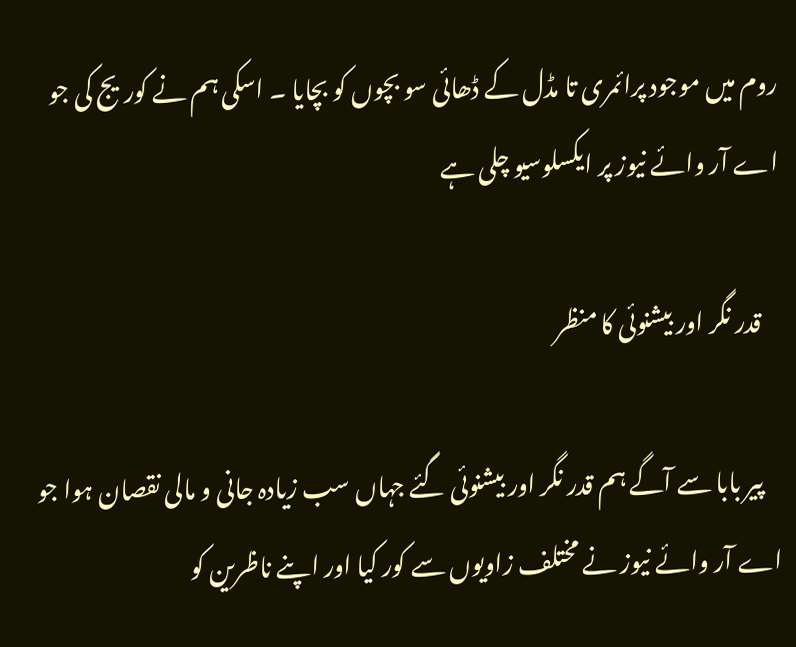روم میں موجود پرائمری تا مڈل کے ڈھائی سو بچوں کو بچایا ۔ اسکی ہم نے کوریج کی جو اے آر وائے نیوز پر ایکسلوسیو چلی ہے

    قدر نگر اور بیشنوئی کا منظر

    پیر بابا سے آگے ہم قدر نگر اور بیشنوئی گئے جہاں سب زیادہ جانی و مالی نقصان ہوا جو اے آر وائے نیوز نے مختلف زاویوں سے کور کیا اور اپنے ناظرین کو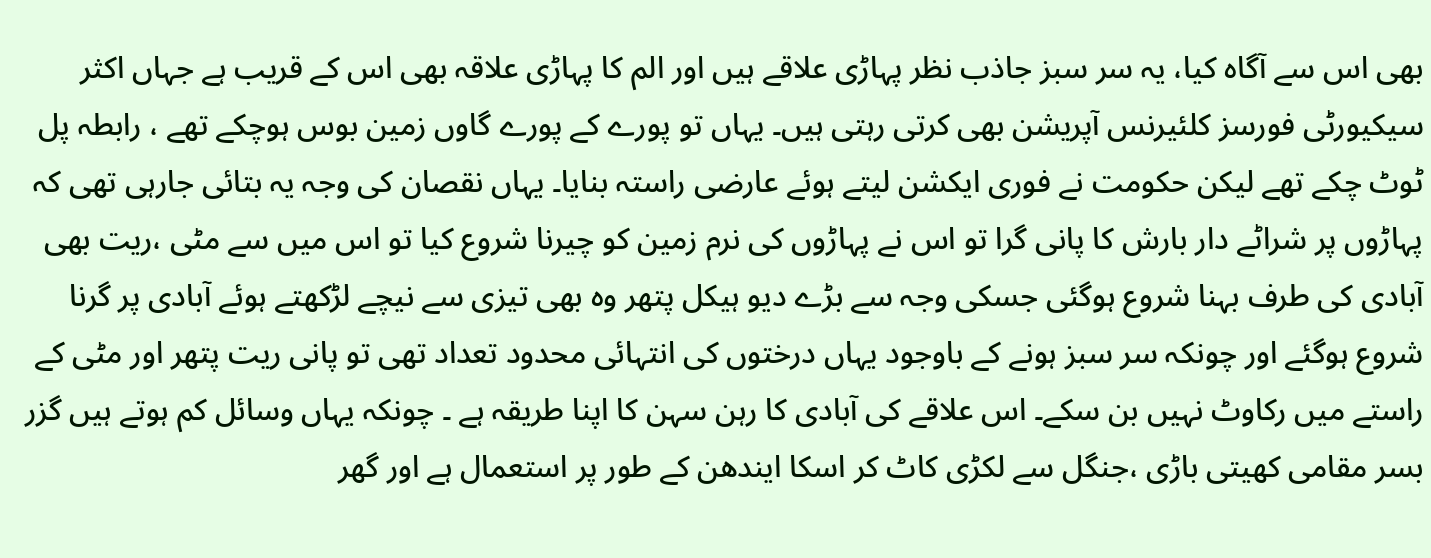بھی اس سے آگاہ کیا، یہ سر سبز جاذب نظر پہاڑی علاقے ہیں اور الم کا پہاڑی علاقہ بھی اس کے قریب ہے جہاں اکثر سیکیورٹی فورسز کلئیرنس آپریشن بھی کرتی رہتی ہیں۔ یہاں تو پورے کے پورے گاوں زمین بوس ہوچکے تھے ، رابطہ پل ٹوٹ چکے تھے لیکن حکومت نے فوری ایکشن لیتے ہوئے عارضی راستہ بنایا۔ یہاں نقصان کی وجہ یہ بتائی جارہی تھی کہ پہاڑوں پر شراٹے دار بارش کا پانی گرا تو اس نے پہاڑوں کی نرم زمین کو چیرنا شروع کیا تو اس میں سے مٹی ،ریت بھی آبادی کی طرف بہنا شروع ہوگئی جسکی وجہ سے بڑے دیو ہیکل پتھر وہ بھی تیزی سے نیچے لڑکھتے ہوئے آبادی پر گرنا شروع ہوگئے اور چونکہ سر سبز ہونے کے باوجود یہاں درختوں کی انتہائی محدود تعداد تھی تو پانی ریت پتھر اور مٹی کے راستے میں رکاوٹ نہیں بن سکے۔ اس علاقے کی آبادی کا رہن سہن کا اپنا طریقہ ہے ۔ چونکہ یہاں وسائل کم ہوتے ہیں گزر بسر مقامی کھیتی باڑی ،جنگل سے لکڑی کاٹ کر اسکا ایندھن کے طور پر استعمال ہے اور گھر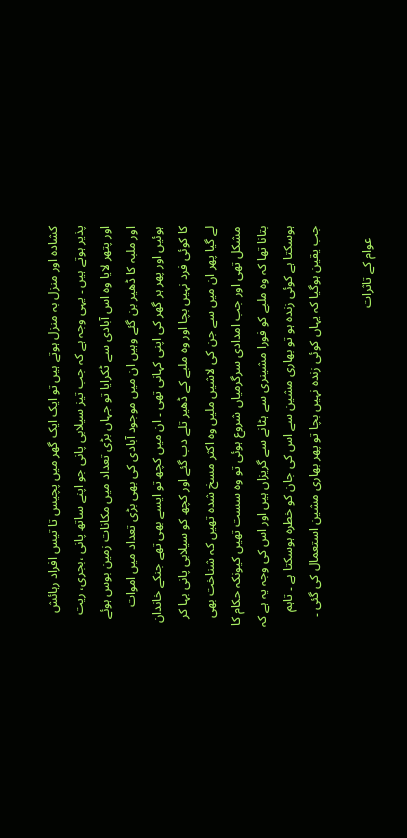کشادہ اور منزل بہ منزل ہوتے ہیں تو ایک ایک گھر میں پچیس تا تیس افراد رہائش پذیر ہوتے ہیں ۔ یہی وجہ ہے کہ جب تیز سیلابی پانی جو اپنے ساتھ پانی ،بجری، ریت اور پتھر لایا وہ اس آبادی سے ٹکرایا تو جہاں بڑی تعداد میں مکانات زمین بوس ہوئے اور ملبہ کا ڈھیر بن گئے وہیں ان میں موجود آبادی کی بھی بڑی تعداد میں اموات ہوئیں اور پھر ہر گھر کی اپنی کہانی تھی ۔ ان میں کچھ تو ایسے بھی تھے جنکے خاندان کا کوئی فرد نہیں بچا اور وہ ملبے کے ڈھیر تلے دب گئے اور کچھ کو سیلابی پانی بہا کر لے گیا پھر ان میں سے جن کی لاشیں ملیں وہ اکثر مسخ شدہ تھیں کہ شناخت بھی مشکل تھی اور جب امدادی سرگرمیاں شروع ہوئی تو وہ سست تھیں کیونکہ حکام کا بتانا تھا کہ وہ ملبے کو فورا مشینری سے ہٹانے سے گریزاں ہیں اور اس کی وجہ یہ ہے کہ ہوسکتا ہے کوئی زندہ ہو تو بھاری مشین سے اس کی جان کو خطرہ ہوسکتا ہے ۔ تاہم جب یقین ہوگیا کہ یہاں کوئی زندہ نہیں بچا تو پھر بھاری مشین استعمال کی گئی ۔

    عوام کے تاثرات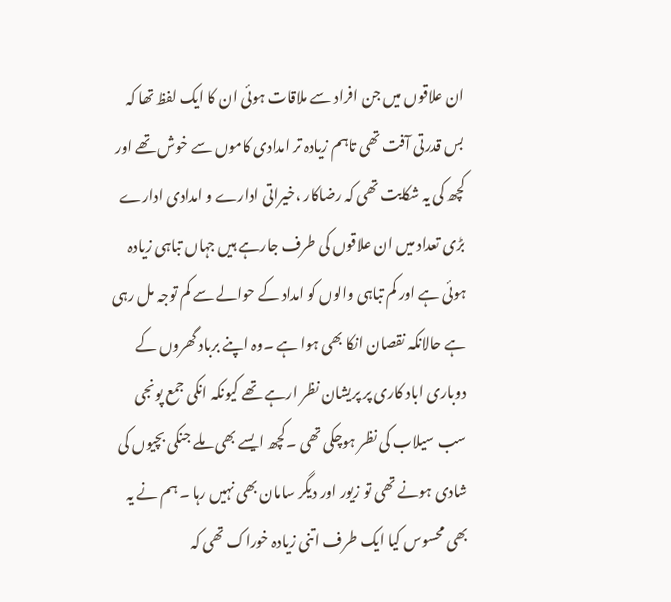ان علاقوں میں جن افراد سے ملاقات ہوئی ان کا ایک لفظ تھا کہ بس قدرتی آفت تھی تاہم زیادہ تر امدادی کاموں سے خوش تھے اور کچھ کی یہ شکایت تھی کہ رضاکار ،خیراتی ادارے و امدادی ادارے بڑی تعداد میں ان علاقوں کی طرف جارہے ہیں جہاں تباہی زیادہ ہوئی ہے اور کم تباہی والوں کو امداد کے حوالے سے کم توجہ مل رہی ہے حالانکہ نقصان انکا بھی ہوا ہے ۔وہ اپنے برباد گھروں کے دوباری اباد کاری پر پریشان نظر ارہے تھے کیونکہ انکی جمع پونجی سب سیلاب کی نظر ہوچکی تھی ۔کچھ ایسے بھی ملے جنکی بچیوں کی شادی ہونے تھی تو زیور اور دیگر سامان بھی نہیں رہا ۔ ہم نے یہ بھی محسوس کیا ایک طرف اتنی زیادہ خوراک تھی کہ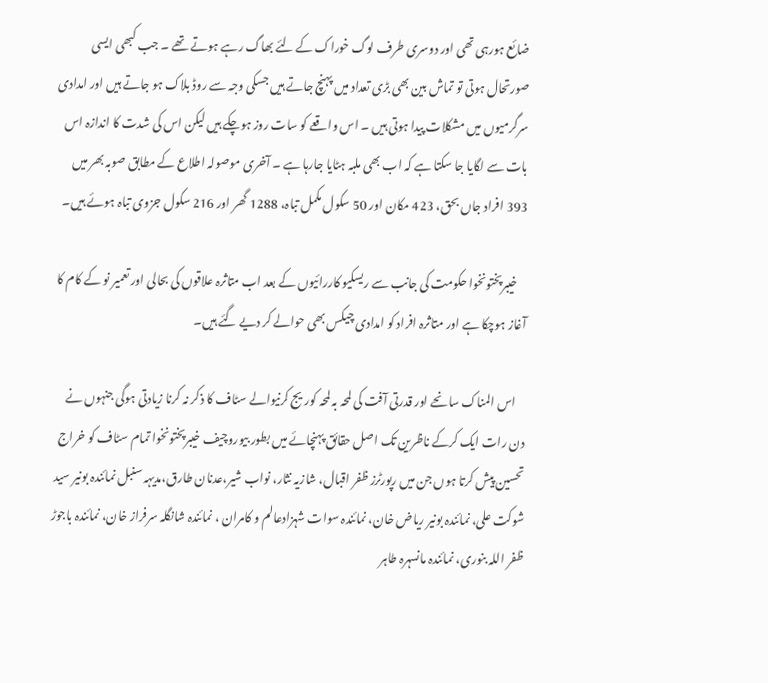ضائع ہورہی تھی اور دوسری طرف لوگ خوراک کے لئے بھاگ رہے ہوتے تھے ۔ جب کبھی ایسی صورتحال ہوتی تو تماش بین بھی بڑی تعداد میں پہنچ جاتے ہیں جسکی وجہ سے روڈ بلاک ہو جاتے ہیں اور امدادی سرگرمیوں میں مشکلات پیدا ہوتی ہیں ۔ اس واقعے کو سات روز ہوچکے ہیں لیکن اس کی شدت کا اندازہ اس بات سے لگایا جا سکتا ہے کہ اب بھی ملبہ ہٹایا جارہا ہے ۔ آخری موصولہ اطلاع کے مطابق صوبہ بھر میں 393 افراد جاں بحق، 423 مکان اور 50 سکول مکمل تباہ، 1288 گھر اور 216 سکول جزوی تباہ ہوئے ہیں۔

    خیبرپختونخوا حکومت کی جانب سے ریسکیو کاررائیوں کے بعد اب متاثرہ علاقوں کی بحالی اور تعمیر نو کے کام کا آغاز ہوچکا ہے اور متاثرہ افراد کو امدادی چیکس بھی حوالے کر دیے گئے ہیں۔

    اس المناک سانحے اور قدرتی آفت کی لمحہ بہ لمحہ کوریج کرنیوالے سٹاف کا ذکر نہ کرنا زیادتی ہوگی جنہوں نے دن رات ایک کرکے ناظرین تک اصل حقائق پہنچائے میں بطور بیوروچیف خیبرپختونخوا تمام سٹاف کو خراج تحسین پیش کرتا ہوں جن میں رپورٹرز ظفر اقبال، شازیہ نثار، نواب شیر،عدنان طارق،مدیہہ سنبل نمائندہ بونیر سید شوکت علی، نمائندہ بونیر ریاض خان، نمائندہ سوات شہزادعالم و کامران ، نمائندہ شانگلہ سرفراز خان، نمائندہ باجوڑ ظفر اللہ بنوری، نمائندہ مانسہرہ طاہر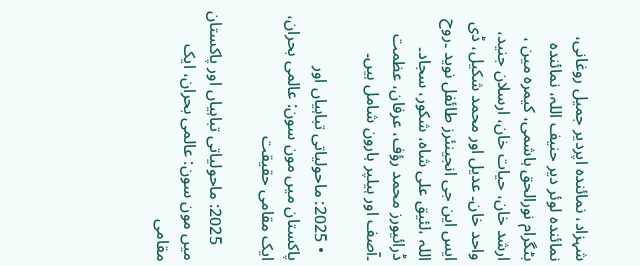شہزاد، نمائندہ اپردیر جمیل روغانی، نمائندہ لوئر دیر حنیف اللہ، نمائندہ بٹگرام نورالحق ہاشمی، کیمرہ مین ، ارشد خان، حیات خان، ارسلان جنید، واحد خان۔ عدیل اور محمد شکیل، ڈی ایس این جی انجینئرز طائفل نوید ۔روح اللہ ،لئیق علی شاہ، شکور، سجاد۔ ڈرائیورز محمد رؤف، عرفان، عظمت ۔آصف اور ہیلپر ہارون شامل ہیں۔

  • 2025: ماحولیاتی تباہیاں اور پاکستان میں مون سون: عالمی بحران، ایک مقامی حقیقت

    2025: ماحولیاتی تباہیاں اور پاکستان میں مون سون: عالمی بحران، ایک مقامی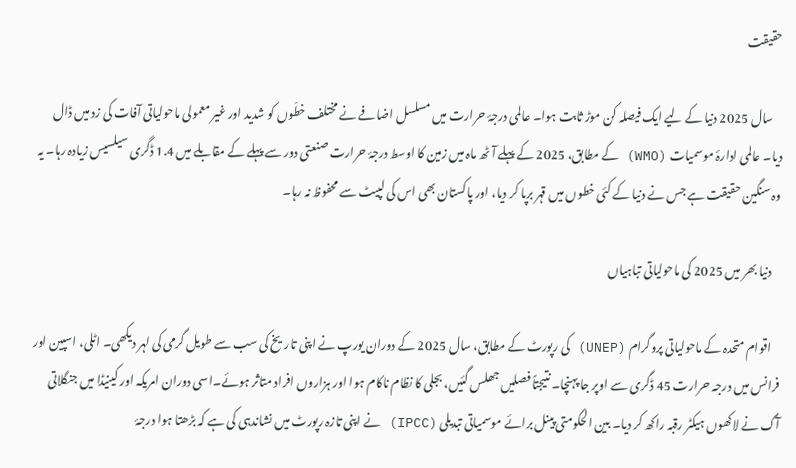حقیقت

    سال 2025 دنیا کے لیے ایک فیصلہ کن موڑ ثابت ہوا۔ عالمی درجۂ حرارت میں مسلسل اضافے نے مختلف خطّوں کو شدید اور غیر معمولی ماحولیاتی آفات کی زد میں ڈال دیا۔ عالمی ادارۂ موسمیات (WMO) کے مطابق، 2025 کے پہلے آٹھ ماہ میں زمین کا اوسط درجۂ حرارت صنعتی دور سے پہلے کے مقابلے میں 1.4 ڈگری سیلسیس زیادہ رہا۔ یہ وہ سنگین حقیقت ہے جس نے دنیا کے کئی خطوں میں قہر برپا کر دیا، اور پاکستان بھی اس کی لپیٹ سے محفوظ نہ رہا۔

    دنیا بھر میں 2025 کی ماحولیاتی تباہیاں

    اقوام متحدہ کے ماحولیاتی پروگرام (UNEP) کی رپورٹ کے مطابق، سال 2025 کے دوران یورپ نے اپنی تاریخ کی سب سے طویل گرمی کی لہر دیکھی۔ اٹلی، اسپین اور فرانس میں درجہ حرارت 45 ڈگری سے اوپر جا پہنچا۔ نتیجتاً فصلیں جھلس گئیں، بجلی کا نظام ناکام ہوا اور ہزاروں افراد متاثر ہوئے۔اسی دوران امریکہ اور کینیڈا میں جنگلاتی آگ نے لاکھوں ہیکٹر رقبہ راکھ کر دیا۔ بین الحکومتی پینل برائے موسمیاتی تبدیلی (IPCC) نے اپنی تازہ رپورٹ میں نشاندہی کی ہے کہ بڑھتا ہوا درجۂ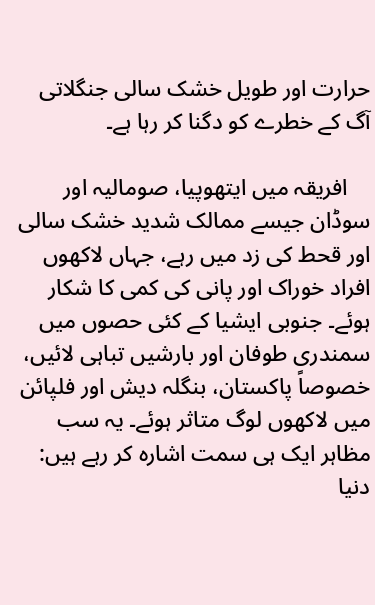حرارت اور طویل خشک سالی جنگلاتی آگ کے خطرے کو دگنا کر رہا ہے۔

    افریقہ میں ایتھوپیا، صومالیہ اور سوڈان جیسے ممالک شدید خشک سالی اور قحط کی زد میں رہے، جہاں لاکھوں افراد خوراک اور پانی کی کمی کا شکار ہوئے۔ جنوبی ایشیا کے کئی حصوں میں سمندری طوفان اور بارشیں تباہی لائیں، خصوصاً پاکستان، بنگلہ دیش اور فلپائن میں لاکھوں لوگ متاثر ہوئے۔ یہ سب مظاہر ایک ہی سمت اشارہ کر رہے ہیں: دنیا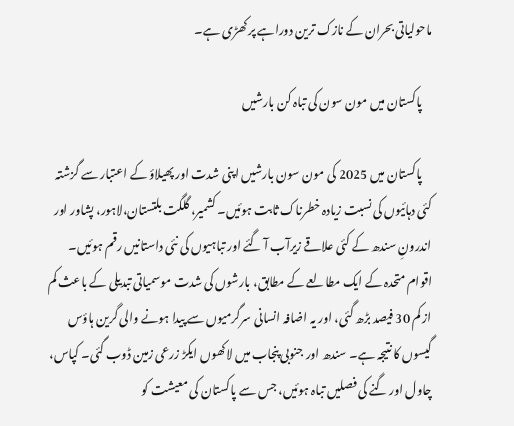ماحولیاتی بحران کے نازک ترین دوراہے پر کھڑی ہے۔

    پاکستان میں مون سون کی تباہ کن بارشیں

    پاکستان میں 2025 کی مون سون بارشیں اپنی شدت اور پھیلاؤ کے اعتبار سے گزشتہ کئی دہائیوں کی نسبت زیادہ خطرناک ثابت ہوئیں۔ کشمیر، گلگت بلتستان،لاہور، پشاور اور اندرونِ سندھ کے کئی علاقے زیرآب آ گئے اور تباہیوں کی نئی داستانیں رقم ہوئیں۔ اقوام متحدہ کے ایک مطالعے کے مطابق، بارشوں کی شدت موسمیاتی تبدیلی کے باعث کم از کم 30 فیصد بڑھ گئی، اور یہ اضافہ انسانی سرگرمیوں سے پیدا ہونے والی گرین ہاؤس گیسوں کا نتیجہ ہے۔ سندھ اور جنوبی پنجاب میں لاکھوں ایکڑ زرعی زمین ڈوب گئی۔ کپاس، چاول اور گنے کی فصلیں تباہ ہوئیں، جس سے پاکستان کی معیشت کو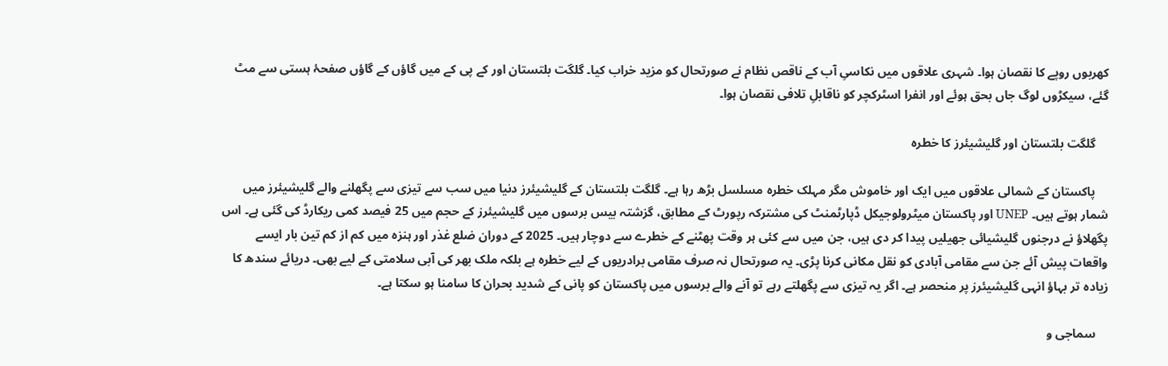کھربوں روپے کا نقصان ہوا۔ شہری علاقوں میں نکاسیِ آب کے ناقص نظام نے صورتحال کو مزید خراب کیا۔ گلگت بلتستان اور کے پی کے میں گاؤں کے گاؤں صفحۂ ہستی سے مٹ گئے، سیکڑوں لوگ جاں بحق ہوئے اور انفرا اسٹرکچر کو ناقابلِ تلافی نقصان ہوا۔

    گلگت بلتستان اور گلیشیئرز کا خطرہ

    پاکستان کے شمالی علاقوں میں ایک اور خاموش مگر مہلک خطرہ مسلسل بڑھ رہا ہے۔ گلگت بلتستان کے گلیشیئرز دنیا میں سب سے تیزی سے پگھلنے والے گلیشیئرز میں شمار ہوتے ہیں۔ UNEP اور پاکستان میٹرولوجیکل ڈپارٹمنٹ کی مشترکہ رپورٹ کے مطابق، گزشتہ بیس برسوں میں گلیشیئرز کے حجم میں 25 فیصد کمی ریکارڈ کی گئی ہے۔ اس پگھلاؤ نے درجنوں گلیشیائی جھیلیں پیدا کر دی ہیں، جن میں سے کئی ہر وقت پھٹنے کے خطرے سے دوچار ہیں۔ 2025 کے دوران ضلع غذر اور ہنزہ میں کم از کم تین بار ایسے واقعات پیش آئے جن سے مقامی آبادی کو نقل مکانی کرنا پڑی۔ یہ صورتحال نہ صرف مقامی برادریوں کے لیے خطرہ ہے بلکہ ملک بھر کی آبی سلامتی کے لیے بھی۔ دریائے سندھ کا زیادہ تر بہاؤ انہی گلیشیئرز پر منحصر ہے۔ اگر یہ تیزی سے پگھلتے رہے تو آنے والے برسوں میں پاکستان کو پانی کے شدید بحران کا سامنا ہو سکتا ہے۔

    سماجی و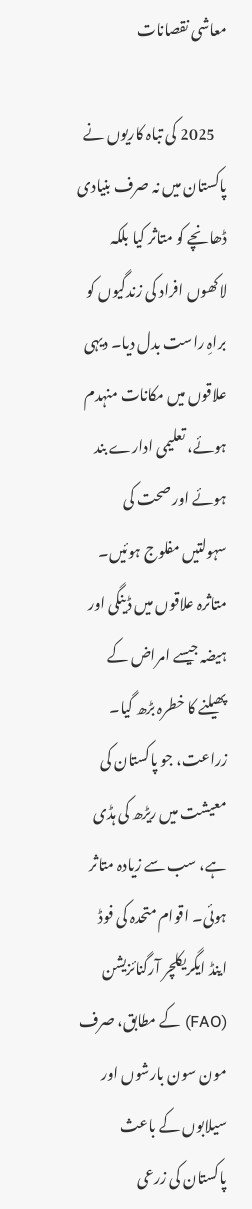معاشی نقصانات

    2025 کی تباہ کاریوں نے پاکستان میں نہ صرف بنیادی ڈھانچے کو متاثر کیا بلکہ لاکھوں افراد کی زندگیوں کو براہِ راست بدل دیا۔ دیہی علاقوں میں مکانات منہدم ہوئے، تعلیمی ادارے بند ہوئے اور صحت کی سہولتیں مفلوج ہوئیں۔ متاثرہ علاقوں میں ڈینگی اور ہیضہ جیسے امراض کے پھیلنے کا خطرہ بڑھ گیا۔ زراعت، جو پاکستان کی معیشت میں ریڑھ کی ہڈی ہے، سب سے زیادہ متاثر ہوئی۔ اقوام متحدہ کی فوڈ اینڈ ایگریکلچر آرگنائزیشن (FAO) کے مطابق، صرف مون سون بارشوں اور سیلابوں کے باعث پاکستان کی زرعی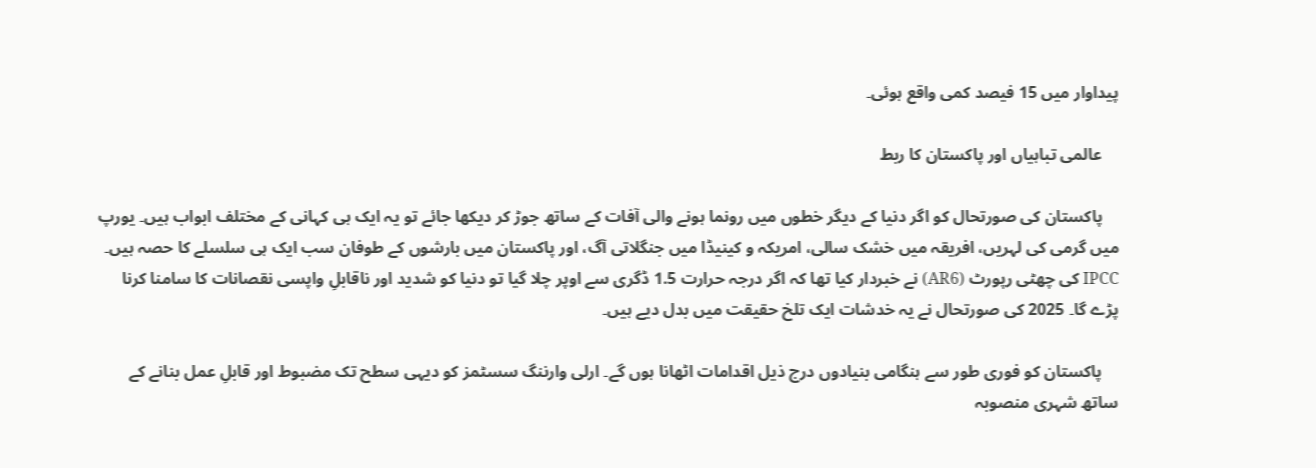پیداوار میں 15 فیصد کمی واقع ہوئی۔

    عالمی تباہیاں اور پاکستان کا ربط

    پاکستان کی صورتحال کو اگر دنیا کے دیگر خطوں میں رونما ہونے والی آفات کے ساتھ جوڑ کر دیکھا جائے تو یہ ایک ہی کہانی کے مختلف ابواب ہیں۔ یورپ میں گرمی کی لہریں، افریقہ میں خشک سالی، امریکہ و کینیڈا میں جنگلاتی آگ، اور پاکستان میں بارشوں کے طوفان سب ایک ہی سلسلے کا حصہ ہیں۔ IPCC کی چھٹی رپورٹ (AR6) نے خبردار کیا تھا کہ اگر درجہ حرارت 1.5 ڈگری سے اوپر چلا گیا تو دنیا کو شدید اور ناقابلِ واپسی نقصانات کا سامنا کرنا پڑے گا۔ 2025 کی صورتحال نے یہ خدشات ایک تلخ حقیقت میں بدل دیے ہیں۔

    پاکستان کو فوری طور سے ہنگامی بنیادوں درج ذیل اقدامات اٹھانا ہوں گے۔ ارلی وارننگ سسٹمز کو دیہی سطح تک مضبوط اور قابلِ عمل بنانے کے ساتھ شہری منصوبہ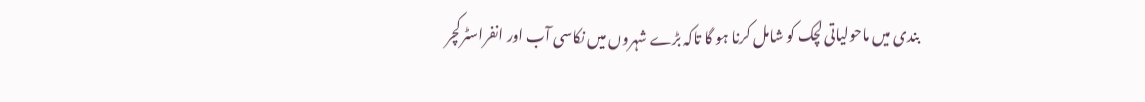بندی میں ماحولیاتی لچک کو شامل کرنا ہو گا تاکہ بڑے شہروں میں نکاسی آب اور انفراسٹرکچر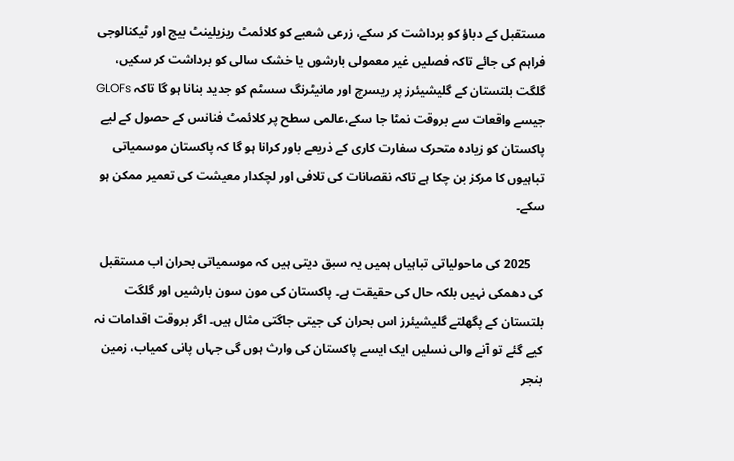مستقبل کے دباؤ کو برداشت کر سکے، زرعی شعبے کو کلائمٹ ریزیلینٹ بیج اور ٹیکنالوجی فراہم کی جائے تاکہ فصلیں غیر معمولی بارشوں یا خشک سالی کو برداشت کر سکیں، گلگت بلتستان کے گلیشیئرز پر ریسرچ اور مانیٹرنگ سسٹم کو جدید بنانا ہو گا تاکہ GLOFs جیسے واقعات سے بروقت نمٹا جا سکے،عالمی سطح پر کلائمٹ فنانس کے حصول کے لیے پاکستان کو زیادہ متحرک سفارت کاری کے ذریعے باور کرانا ہو گا کہ پاکستان موسمیاتی تباہیوں کا مرکز بن چکا ہے تاکہ نقصانات کی تلافی اور لچکدار معیشت کی تعمیر ممکن ہو سکے۔

    2025 کی ماحولیاتی تباہیاں ہمیں یہ سبق دیتی ہیں کہ موسمیاتی بحران اب مستقبل کی دھمکی نہیں بلکہ حال کی حقیقت ہے۔ پاکستان کی مون سون بارشیں اور گلگت بلتستان کے پگھلتے گلیشیئرز اس بحران کی جیتی جاگتی مثال ہیں۔ اگر بروقت اقدامات نہ کیے گئے تو آنے والی نسلیں ایک ایسے پاکستان کی وارث ہوں گی جہاں پانی کمیاب، زمین بنجر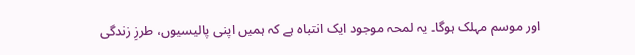اور موسم مہلک ہوگا۔ یہ لمحہ موجود ایک انتباہ ہے کہ ہمیں اپنی پالیسیوں، طرزِ زندگی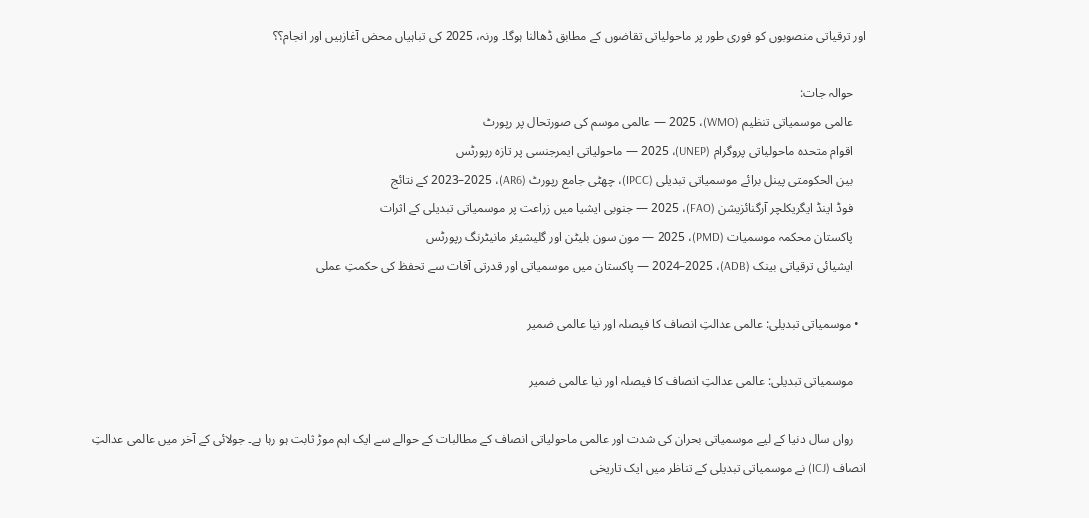اور ترقیاتی منصوبوں کو فوری طور پر ماحولیاتی تقاضوں کے مطابق ڈھالنا ہوگا۔ ورنہ، 2025 کی تباہیاں محض آغازہیں اور انجام؟؟

    حوالہ جات:
    عالمی موسمیاتی تنظیم (WMO)، 2025 — عالمی موسم کی صورتحال پر رپورٹ
    اقوام متحدہ ماحولیاتی پروگرام (UNEP)، 2025 — ماحولیاتی ایمرجنسی پر تازہ رپورٹس
    بین الحکومتی پینل برائے موسمیاتی تبدیلی (IPCC)، چھٹی جامع رپورٹ (AR6)، 2023–2025 کے نتائج
    فوڈ اینڈ ایگریکلچر آرگنائزیشن (FAO)، 2025 — جنوبی ایشیا میں زراعت پر موسمیاتی تبدیلی کے اثرات
    پاکستان محکمہ موسمیات (PMD)، 2025 — مون سون بلیٹن اور گلیشیئر مانیٹرنگ رپورٹس
    ایشیائی ترقیاتی بینک (ADB)، 2024–2025 — پاکستان میں موسمیاتی اور قدرتی آفات سے تحفظ کی حکمتِ عملی

  • موسمیاتی تبدیلی: عالمی عدالتِ انصاف کا فیصلہ اور نیا عالمی ضمیر

    موسمیاتی تبدیلی: عالمی عدالتِ انصاف کا فیصلہ اور نیا عالمی ضمیر

    رواں سال دنیا کے لیے موسمیاتی بحران کی شدت اور عالمی ماحولیاتی انصاف کے مطالبات کے حوالے سے ایک اہم موڑ ثابت ہو رہا ہے۔ جولائی کے آخر میں عالمی عدالتِ انصاف (ICJ) نے موسمیاتی تبدیلی کے تناظر میں ایک تاریخی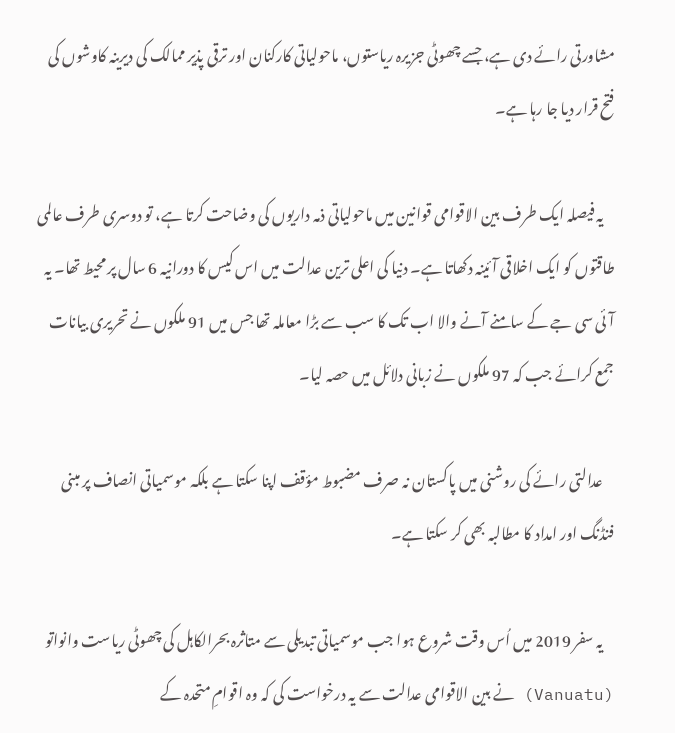مشاورتی رائے دی ہے، جسے چھوٹی جزیرہ ریاستوں، ماحولیاتی کارکنان اور ترقی پذیر ممالک کی دیرینہ کاوشوں کی فتح قرار دیا جا رہا ہے۔

    یہ فیصلہ ایک طرف بین الاقوامی قوانین میں ماحولیاتی ذمہ داریوں کی وضاحت کرتا ہے، تو دوسری طرف عالمی طاقتوں کو ایک اخلاقی آئینہ دکھاتا ہے۔ دنیا کی اعلی ترین عدالت میں اس کیس کا دورانیہ 6 سال پر محیط تھا۔ یہ آئی سی جے کے سامنے آنے والا اب تک کا سب سے بڑا معاملہ تھا جس میں 91 ملکوں نے تحریری بیانات جمع کرائے جب کہ 97 ملکوں نے زبانی دلائل میں حصہ لیا۔

    عدالتی رائے کی روشنی میں پاکستان نہ صرف مضبوط مؤقف اپنا سکتا ہے بلکہ موسمیاتی انصاف پر مبنی فنڈنگ اور امداد کا مطالبہ بھی کر سکتا ہے۔

    یہ سفر 2019 میں اُس وقت شروع ہوا جب موسمیاتی تبدیلی سے متاثرہ بحرالکاہل کی چھوٹی ریاست وانواتو (Vanuatu) نے بین الاقوامی عدالت سے یہ درخواست کی کہ وہ اقوامِ متحدہ کے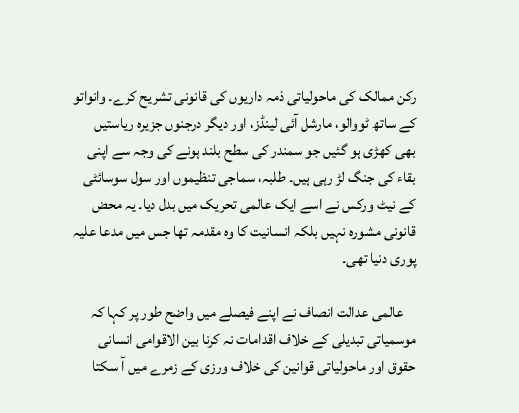رکن ممالک کی ماحولیاتی ذمہ داریوں کی قانونی تشریح کرے۔ وانواتو کے ساتھ ٹووالو، مارشل آئی لینڈز، اور دیگر درجنوں جزیرہ ریاستیں بھی کھڑی ہو گئیں جو سمندر کی سطح بلند ہونے کی وجہ سے اپنی بقاء کی جنگ لڑ رہی ہیں۔ طلبہ، سماجی تنظیموں‌ اور سول سوسائٹی کے نیٹ ورکس نے اسے ایک عالمی تحریک میں بدل دیا۔ یہ محض قانونی مشورہ نہیں بلکہ انسانیت کا وہ مقدمہ تھا جس میں مدعا علیہ پوری دنیا تھی۔

    عالمی عدالت انصاف نے اپنے فیصلے میں واضح طور پر کہا کہ موسمیاتی تبدیلی کے خلاف اقدامات نہ کرنا بین الاقوامی انسانی حقوق اور ماحولیاتی قوانین کی خلاف ورزی کے زمرے میں آ سکتا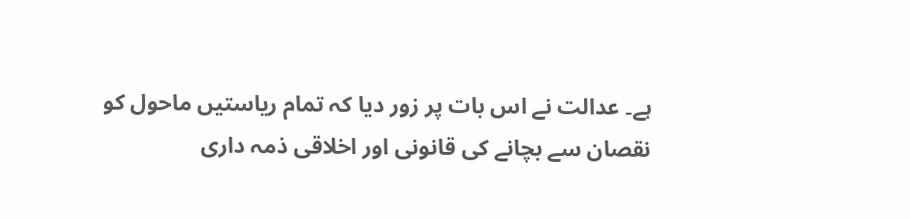ہے۔ عدالت نے اس بات پر زور دیا کہ تمام ریاستیں ماحول کو نقصان سے بچانے کی قانونی اور اخلاقی ذمہ داری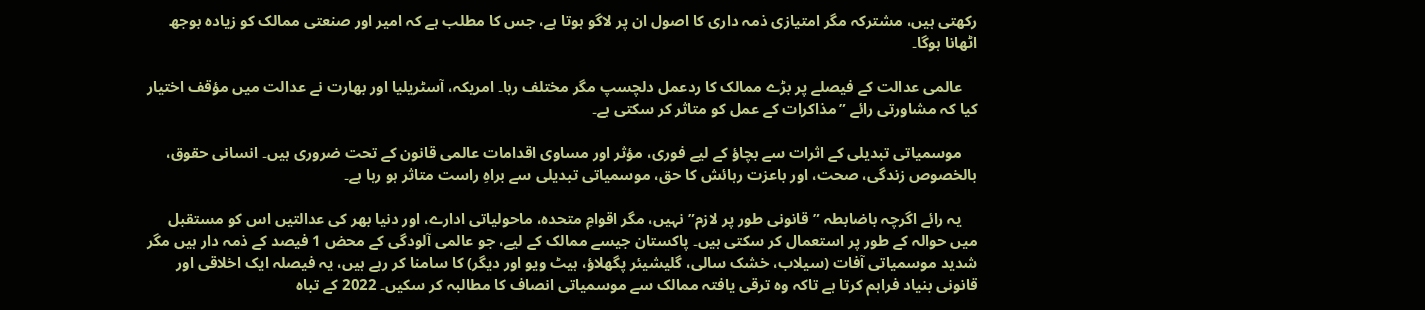رکھتی ہیں، مشترکہ مگر امتیازی ذمہ داری کا اصول ان پر لاگو ہوتا ہے، جس کا مطلب ہے کہ امیر اور صنعتی ممالک کو زیادہ بوجھ اٹھانا ہوگا۔

    عالمی عدالت کے فیصلے پر بڑے ممالک کا ردعمل دلچسپ مگر مختلف رہا۔ امریکہ، آسٹریلیا اور بھارت نے عدالت میں مؤقف اختیار کیا کہ مشاورتی رائے ”مذاکرات کے عمل کو متاثر کر سکتی ہے۔

    موسمیاتی تبدیلی کے اثرات سے بچاؤ کے لیے فوری، مؤثر اور مساوی اقدامات عالمی قانون کے تحت ضروری ہیں۔ انسانی حقوق، بالخصوص زندگی، صحت، اور باعزت رہائش کا حق، موسمیاتی تبدیلی سے براہِ راست متاثر ہو رہا ہے۔

    یہ رائے اگرچہ باضابطہ ”قانونی طور پر لازم” نہیں، مگر اقوامِ متحدہ، ماحولیاتی ادارے، اور دنیا بھر کی عدالتیں اس کو مستقبل میں حوالہ کے طور پر استعمال کر سکتی ہیں۔ پاکستان جیسے ممالک کے لیے، جو عالمی آلودگی کے محض 1 فیصد کے ذمہ دار ہیں مگر شدید موسمیاتی آفات (سیلاب، خشک سالی، گلیشیئر پگھلاؤ، ہیٹ ویو اور دیگر) کا سامنا کر رہے ہیں، یہ فیصلہ ایک اخلاقی اور قانونی بنیاد فراہم کرتا ہے تاکہ وہ ترقی یافتہ ممالک سے موسمیاتی انصاف کا مطالبہ کر سکیں۔ 2022 کے تباہ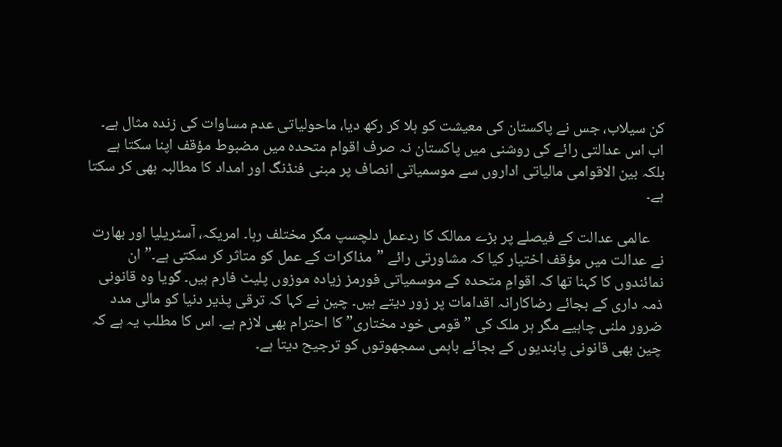کن سیلاب، جس نے پاکستان کی معیشت کو ہلا کر رکھ دیا، ماحولیاتی عدم مساوات کی زندہ مثال ہے۔ اب اس عدالتی رائے کی روشنی میں پاکستان نہ صرف اقوام متحدہ میں مضبوط مؤقف اپنا سکتا ہے بلکہ بین الاقوامی مالیاتی اداروں سے موسمیاتی انصاف پر مبنی فنڈنگ اور امداد کا مطالبہ بھی کر سکتا ہے۔

    عالمی عدالت کے فیصلے پر بڑے ممالک کا ردعمل دلچسپ مگر مختلف رہا۔ امریکہ، آسٹریلیا اور بھارت نے عدالت میں مؤقف اختیار کیا کہ مشاورتی رائے ”مذاکرات کے عمل کو متاثر کر سکتی ہے۔” ان نمائندوں کا کہنا تھا کہ اقوامِ متحدہ کے موسمیاتی فورمز زیادہ موزوں پلیٹ فارم ہیں۔ گویا وہ قانونی ذمہ داری کے بجائے رضاکارانہ اقدامات پر زور دیتے ہیں۔ چین نے کہا کہ ترقی پذیر دنیا کو مالی مدد ضرور ملنی چاہیے مگر ہر ملک کی ”قومی خود مختاری” کا احترام بھی لازم ہے۔ اس کا مطلب یہ ہے کہ چین بھی قانونی پابندیوں کے بجائے باہمی سمجھوتوں کو ترجیح دیتا ہے۔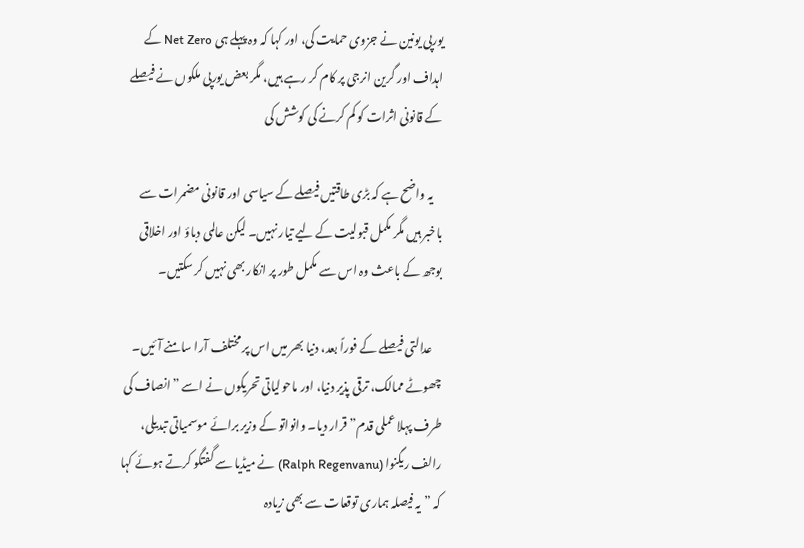یورپی یونین نے جزوی حمایت کی، اور کہا کہ وہ پہلے ہی Net Zero کے اہداف اور گرین انرجی پر کام کر رہے ہیں، مگر بعض یورپی ملکوں نے فیصلے کے قانونی اثرات کو کم کرنے کی کوشش کی

    یہ واضح ہے کہ بڑی طاقتیں فیصلے کے سیاسی اور قانونی مضمرات سے باخبر ہیں مگر مکمل قبولیت کے لیے تیار نہیں۔ لیکن عالمی دباؤ اور اخلاقی بوجھ کے باعث وہ اس سے مکمل طور پر انکار بھی نہیں کر سکتیں۔

    عدالتی فیصلے کے فوراً بعد، دنیا بھر میں اس پر مختلف آرا سامنے آئیں۔ چھوٹے ممالک، ترقی پذیر دنیا، اور ماحولیاتی تحریکوں نے اسے ”انصاف کی طرف پہلا عملی قدم” قرار دیا۔ وانواتو کے وزیر برائے موسمیاتی تبدیلی، رالف ریگنوا (Ralph Regenvanu) نے میڈیا سے گفتگو کرتے ہوئے کہا کہ ”یہ فیصلہ ہماری توقعات سے بھی زیادہ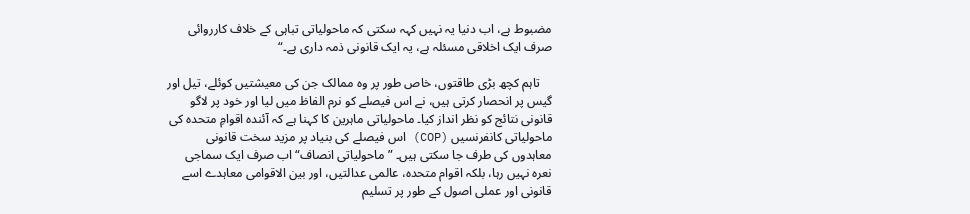مضبوط ہے، اب دنیا یہ نہیں کہہ سکتی کہ ماحولیاتی تباہی کے خلاف کارروائی صرف ایک اخلاقی مسئلہ ہے، یہ ایک قانونی ذمہ داری ہے۔“

    تاہم کچھ بڑی طاقتوں، خاص طور پر وہ ممالک جن کی معیشتیں کوئلے، تیل اور گیس پر انحصار کرتی ہیں، نے اس فیصلے کو نرم الفاظ میں لیا اور خود پر لاگو قانونی نتائج کو نظر انداز کیا۔ ماحولیاتی ماہرین کا کہنا ہے کہ آئندہ اقوامِ متحدہ کی ماحولیاتی کانفرنسیں (COP) اس فیصلے کی بنیاد پر مزید سخت قانونی معاہدوں کی طرف جا سکتی ہیں۔ ”ماحولیاتی انصاف“ اب صرف ایک سماجی نعرہ نہیں رہا، بلکہ اقوام متحدہ، عالمی عدالتیں، اور بین الاقوامی معاہدے اسے قانونی اور عملی اصول کے طور پر تسلیم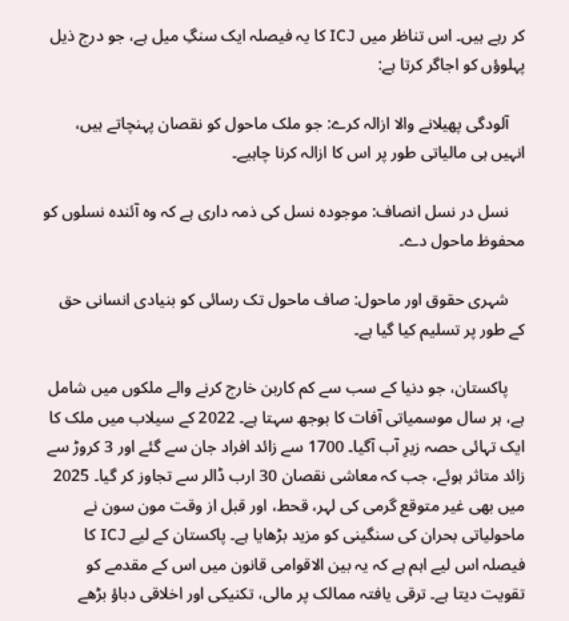کر رہے ہیں۔ اس تناظر میں ICJ کا یہ فیصلہ ایک سنگِ میل ہے، جو درج ذیل پہلوؤں کو اجاگر کرتا ہے:

    آلودگی پھیلانے والا ازالہ کرے: جو ملک ماحول کو نقصان پہنچاتے ہیں، انہیں ہی مالیاتی طور پر اس کا ازالہ کرنا چاہیے۔

    نسل در نسل انصاف: موجودہ نسل کی ذمہ داری ہے کہ وہ آئندہ نسلوں کو محفوظ ماحول دے۔

    شہری حقوق اور ماحول: صاف ماحول تک رسائی کو بنیادی انسانی حق کے طور پر تسلیم کیا گیا ہے۔

    پاکستان، جو دنیا کے سب سے کم کاربن خارج کرنے والے ملکوں میں شامل ہے، ہر سال موسمیاتی آفات کا بوجھ سہتا ہے۔ 2022 کے سیلاب میں ملک کا ایک تہائی حصہ زیرِ آب آگیا۔ 1700 سے زائد افراد جان سے گئے اور 3 کروڑ سے زائد متاثر ہوئے، جب کہ معاشی نقصان 30 ارب ڈالر سے تجاوز کر گیا۔ 2025 میں بھی غیر متوقع گرمی کی لہر، قحط، اور قبل از وقت مون سون نے ماحولیاتی بحران کی سنگینی کو مزید بڑھایا ہے۔ پاکستان کے لیے ICJ کا فیصلہ اس لیے اہم ہے کہ یہ بین الاقوامی قانون میں اس کے مقدمے کو تقویت دیتا ہے۔ ترقی یافتہ ممالک پر مالی، تکنیکی اور اخلاقی دباؤ بڑھے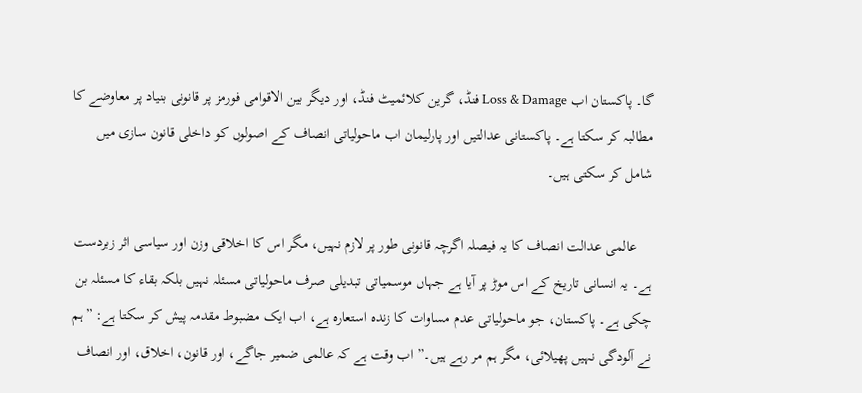گا۔ پاکستان اب Loss & Damage فنڈ، گرین کلائمیٹ فنڈ، اور دیگر بین الاقوامی فورمز پر قانونی بنیاد پر معاوضے کا مطالبہ کر سکتا ہے۔ پاکستانی عدالتیں اور پارلیمان اب ماحولیاتی انصاف کے اصولوں کو داخلی قانون سازی میں شامل کر سکتی ہیں۔

    عالمی عدالت انصاف کا یہ فیصلہ اگرچہ قانونی طور پر لازم نہیں، مگر اس کا اخلاقی وزن اور سیاسی اثر زبردست ہے۔ یہ انسانی تاریخ کے اس موڑ پر آیا ہے جہاں موسمیاتی تبدیلی صرف ماحولیاتی مسئلہ نہیں بلکہ بقاء کا مسئلہ بن چکی ہے۔ پاکستان، جو ماحولیاتی عدم مساوات کا زندہ استعارہ ہے، اب ایک مضبوط مقدمہ پیش کر سکتا ہے: ”ہم نے آلودگی نہیں پھیلائی، مگر ہم مر رہے ہیں۔” اب وقت ہے کہ عالمی ضمیر جاگے، اور قانون، اخلاق، اور انصاف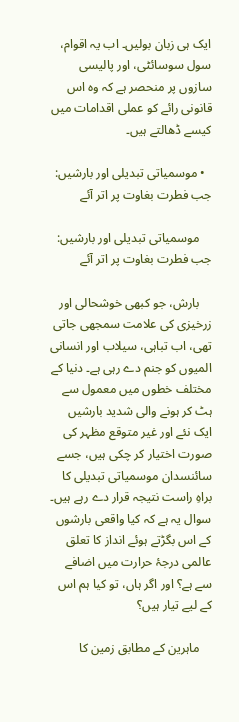ایک ہی زبان بولیں۔ اب یہ اقوام، سول سوسائٹی، اور پالیسی سازوں پر منحصر ہے کہ وہ اس قانونی رائے کو عملی اقدامات میں کیسے ڈھالتے ہیں۔

  • موسمیاتی تبدیلی اور بارشیں: جب فطرت بغاوت پر اتر آئے

    موسمیاتی تبدیلی اور بارشیں: جب فطرت بغاوت پر اتر آئے

    بارش، جو کبھی خوشحالی اور زرخیزی کی علامت سمجھی جاتی تھی، اب تباہی، سیلاب اور انسانی المیوں کو جنم دے رہی ہے۔ دنیا کے مختلف خطوں میں معمول سے ہٹ کر ہونے والی شدید بارشیں ایک نئے اور غیر متوقع مظہر کی صورت اختیار کر چکی ہیں، جسے سائنسدان موسمیاتی تبدیلی کا براہِ راست نتیجہ قرار دے رہے ہیں۔ سوال یہ ہے کہ کیا واقعی بارشوں کے اس بگڑتے ہوئے انداز کا تعلق عالمی درجۂ حرارت میں اضافے سے ہے؟ اور اگر ہاں، تو کیا ہم اس کے لیے تیار ہیں؟

    ماہرین کے مطابق زمین کا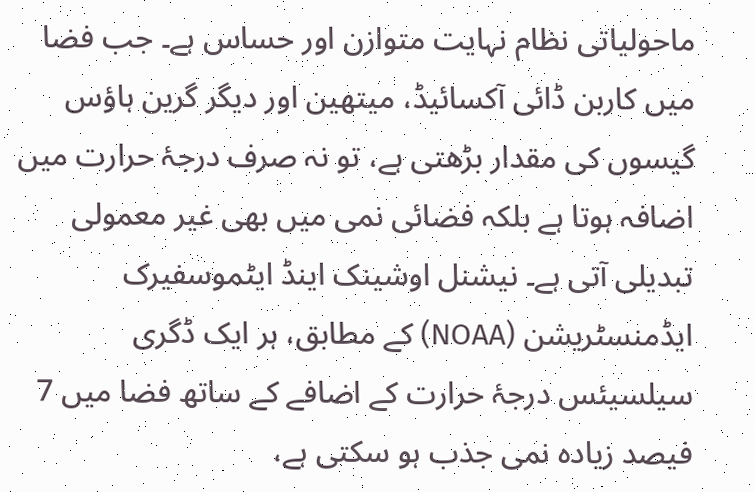ماحولیاتی نظام نہایت متوازن اور حساس ہے۔ جب فضا میں کاربن ڈائی آکسائیڈ، میتھین اور دیگر گرین ہاؤس گیسوں کی مقدار بڑھتی ہے، تو نہ صرف درجۂ حرارت میں اضافہ ہوتا ہے بلکہ فضائی نمی میں بھی غیر معمولی تبدیلی آتی ہے۔ نیشنل اوشینک اینڈ ایٹموسفیرک ایڈمنسٹریشن (NOAA) کے مطابق، ہر ایک ڈگری سیلسیئس درجۂ حرارت کے اضافے کے ساتھ فضا میں 7 فیصد زیادہ نمی جذب ہو سکتی ہے،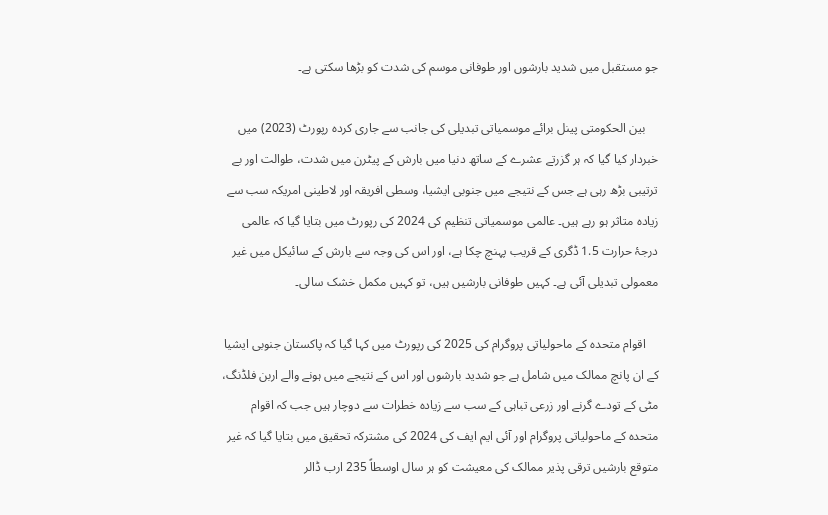جو مستقبل میں شدید بارشوں اور طوفانی موسم کی شدت کو بڑھا سکتی ہے۔

    بین الحکومتی پینل برائے موسمیاتی تبدیلی کی جانب سے جاری کردہ رپورٹ (2023) میں خبردار کیا گیا کہ ہر گزرتے عشرے کے ساتھ دنیا میں بارش کے پیٹرن میں شدت، طوالت اور بے ترتیبی بڑھ رہی ہے جس کے نتیجے میں جنوبی ایشیا، وسطی افریقہ اور لاطینی امریکہ سب سے زیادہ متاثر ہو رہے ہیں۔ عالمی موسمیاتی تنظیم کی 2024 کی رپورٹ میں بتایا گیا کہ عالمی درجۂ حرارت 1.5 ڈگری کے قریب پہنچ چکا ہے، اور اس کی وجہ سے بارش کے سائیکل میں غیر معمولی تبدیلی آئی ہے۔ کہیں طوفانی بارشیں ہیں، تو کہیں مکمل خشک سالی۔

    اقوام متحدہ کے ماحولیاتی پروگرام کی 2025 کی رپورٹ میں کہا گیا کہ پاکستان جنوبی ایشیا کے ان پانچ ممالک میں شامل ہے جو شدید بارشوں اور اس کے نتیجے میں ہونے والے اربن فلڈنگ، مٹی کے تودے گرنے اور زرعی تباہی کے سب سے زیادہ خطرات سے دوچار ہیں جب کہ اقوام متحدہ کے ماحولیاتی پروگرام اور آئی ایم ایف کی 2024 کی مشترکہ تحقیق میں بتایا گیا کہ غیر متوقع بارشیں ترقی پذیر ممالک کی معیشت کو ہر سال اوسطاً 235 ارب ڈالر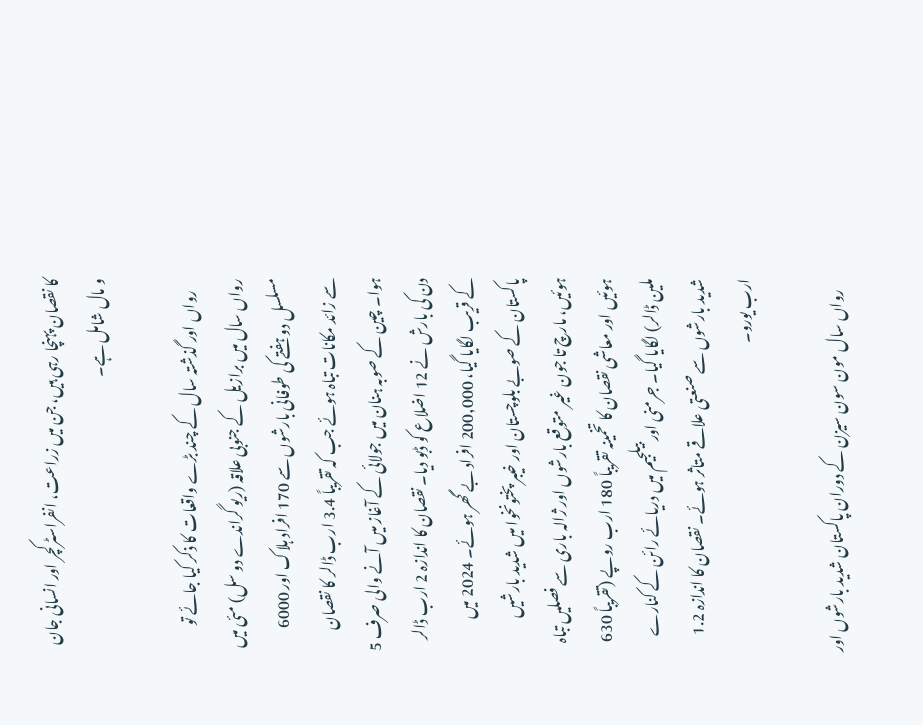کا نقصان پہنچا رہی ہیں، جن میں زراعت، انفراسٹرکچر اور انسانی جان و مال شامل ہے۔

    رواں اور گذشتہ سال کے چند بڑے واقعات کا ذکر کیا جائے تو رواں سال میں برازیل کے جنوبی علاقہ (ریو گراندے دو سل) مئی میں مسلسل دو ہفتے کی طوفانی بارشوں سے 170 افراد ہلاک اور 6000 سے زائد مکانات تباہ ہوئے جب کہ تقریباً 3.4 ارب ڈالر کا نقصان ہوا۔ چین کے صوبہ ہنان میں جولائی کے آغاز میں آنے والی صرف 5 دن کی بارش نے 12 اضلاع کو ڈبو دیا۔ نقصان کا اندازہ 2 ارب ڈالر کے قریب لگایا گیا، 200,000 افراد بے گھر ہوئے۔ 2024 میں پاکستان کے صوبے بلوچستان اور خیبر پختونخوا میں شدید بارشیں ہوئیں، مارچ تا جون غیر متوقع بارشوں اور ژالہ باری سے فصلیں تباہ ہوئیں اور معاشی نقصان کا تخمینہ تقریباً 180 ارب روپے (تقریباً 630 ملین ڈالر) لگایا گیا۔ جرمنی اور بیلجیم میں دریائے رائن کے کنارے شدید بارشوں سے صنعتی علاقے متاثر ہوئے۔ نقصان کا اندازہ 1.2 ارب یورو۔

    رواں سال مون سون سیزن کے دوران پاکستان شدید بارشوں اور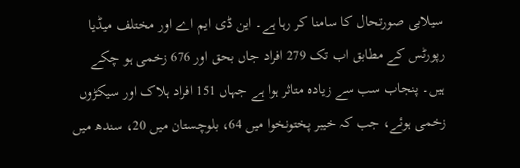سیلابی صورتحال کا سامنا کر رہا ہے۔ این ڈی ایم اے اور مختلف میڈیا رپورٹس کے مطابق اب تک 279 افراد جاں بحق اور 676 زخمی ہو چکے ہیں۔ پنجاب سب سے زیادہ متاثر ہوا ہے جہاں 151 افراد ہلاک اور سیکڑوں زخمی ہوئے، جب کہ خیبر پختونخوا میں 64، بلوچستان میں 20، سندھ میں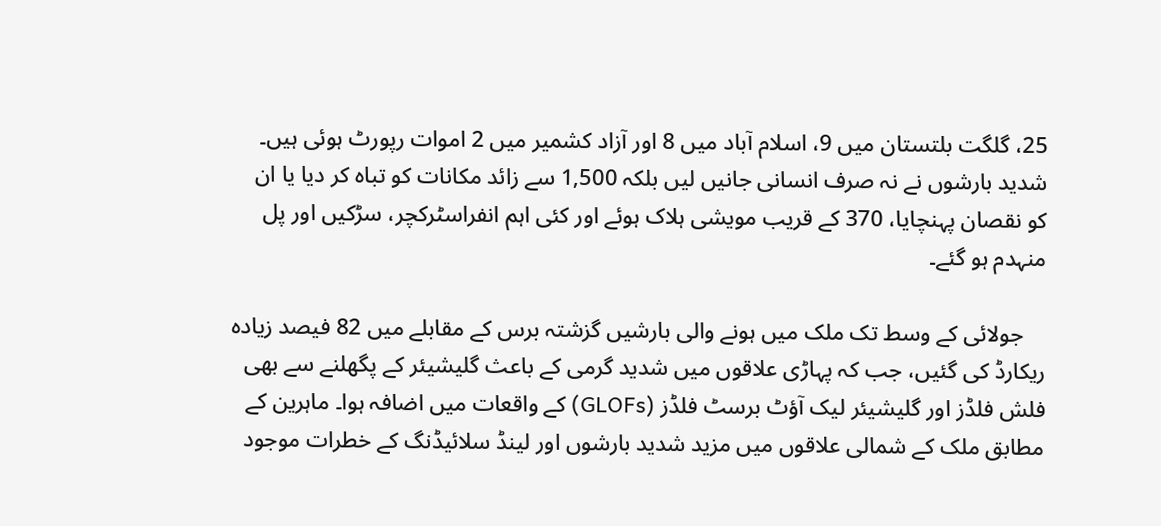25، گلگت بلتستان میں 9، اسلام آباد میں 8 اور آزاد کشمیر میں 2 اموات رپورٹ ہوئی ہیں۔ شدید بارشوں نے نہ صرف انسانی جانیں لیں بلکہ 1,500 سے زائد مکانات کو تباہ کر دیا یا ان کو نقصان پہنچایا، 370 کے قریب مویشی ہلاک ہوئے اور کئی اہم انفراسٹرکچر، سڑکیں اور پل منہدم ہو گئے۔

    جولائی کے وسط تک ملک میں ہونے والی بارشیں گزشتہ برس کے مقابلے میں 82 فیصد زیادہ ریکارڈ کی گئیں، جب کہ پہاڑی علاقوں میں شدید گرمی کے باعث گلیشیئر کے پگھلنے سے بھی فلش فلڈز اور گلیشیئر لیک آؤٹ برسٹ فلڈز (GLOFs) کے واقعات میں اضافہ ہوا۔ ماہرین کے مطابق ملک کے شمالی علاقوں میں مزید شدید بارشوں اور لینڈ سلائیڈنگ کے خطرات موجود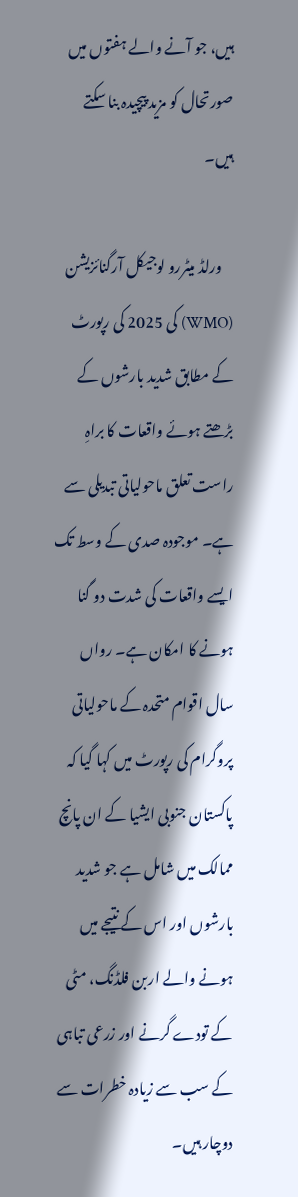ہیں، جو آنے والے ہفتوں میں صورتحال کو مزید پیچیدہ بنا سکتے ہیں۔

    ورلڈ میٹررو لوجیکل آرگنائزیشن (WMO) کی 2025 کی رپورٹ کے مطابق شدید بارشوں کے بڑھتے ہوئے واقعات کا براہِ راست تعلق ماحولیاتی تبدیلی سے ہے۔ موجودہ صدی کے وسط تک ایسے واقعات کی شدت دو گنا ہونے کا امکان ہے۔ رواں سال اقوام متحدہ کے ماحولیاتی پروگرام کی رپورٹ میں کہا گیا کہ پاکستان جنوبی ایشیا کے ان پانچ ممالک میں شامل ہے جو شدید بارشوں اور اس کے نتیجے میں ہونے والے اربن فلڈنگ، مٹی کے تودے گرنے اور زرعی تباہی کے سب سے زیادہ خطرات سے دوچار ہیں۔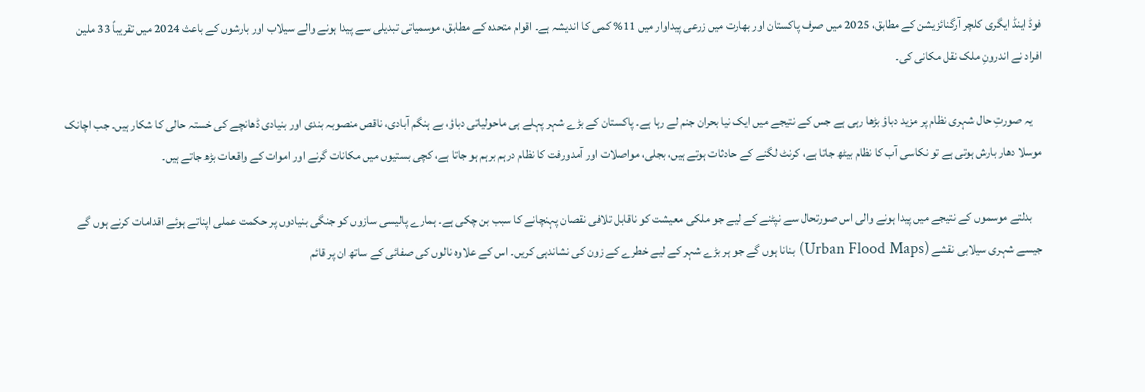فوڈ اینڈ ایگری کلچر آرگنائزیشن کے مطابق، 2025 میں صرف پاکستان اور بھارت میں زرعی پیداوار میں 11% کمی کا اندیشہ ہے۔ اقوام متحدہ کے مطابق، موسمیاتی تبدیلی سے پیدا ہونے والے سیلاب اور بارشوں کے باعث 2024 میں تقریباً 33 ملین افراد نے اندرونِ ملک نقل مکانی کی۔

    یہ صورتِ حال شہری نظام پر مزید دباؤ بڑھا رہی ہے جس کے نتیجے میں ایک نیا بحران جنم لے رہا ہے۔ پاکستان کے بڑے شہر پہلے ہی ماحولیاتی دباؤ، بے ہنگم آبادی، ناقص منصوبہ بندی اور بنیادی ڈھانچے کی خستہ حالی کا شکار ہیں۔ جب اچانک موسلا دھار بارش ہوتی ہے تو نکاسی آب کا نظام بیٹھ جاتا ہے، کرنٹ لگنے کے حادثات ہوتے ہیں، بجلی، مواصلات اور آمدورفت کا نظام درہم برہم ہو جاتا ہے، کچی بستیوں میں مکانات گرنے اور اموات کے واقعات بڑھ جاتے ہیں۔

    بدلتے موسموں کے نتیجے میں پیدا ہونے والی اس صورتحال سے نپٹنے کے لیے جو ملکی معیشت کو ناقابل تلافی نقصان پہنچانے کا سبب بن چکی ہے۔ ہمارے پالیسی سازوں کو جنگی بنیادوں پر حکمت عملی اپناتے ہوئے اقدامات کرنے ہوں گے جیسے شہری سیلابی نقشے (Urban Flood Maps) بنانا ہوں گے جو ہر بڑے شہر کے لیے خطرے کے زون کی نشاندہی کریں۔ اس کے علاوہ نالوں کی صفائی کے ساتھ ان پر قائم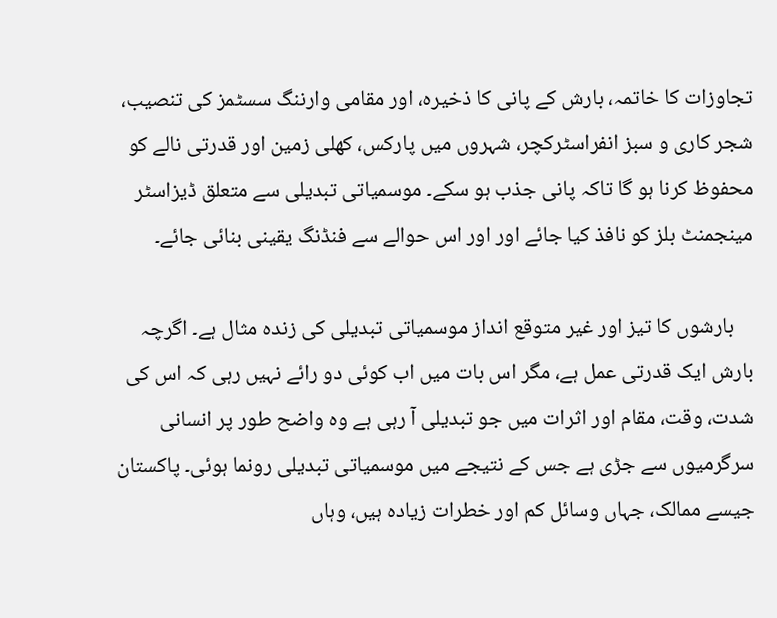تجاوزات کا خاتمہ، بارش کے پانی کا ذخیرہ، اور مقامی وارننگ سسٹمز کی تنصیب، شجر کاری و سبز انفراسٹرکچر، شہروں میں پارکس، کھلی زمین اور قدرتی نالے کو محفوظ کرنا ہو گا تاکہ پانی جذب ہو سکے۔ موسمیاتی تبدیلی سے متعلق ڈیزاسٹر مینجمنٹ بلز کو نافذ کیا جائے اور اور اس حوالے سے فنڈنگ یقینی بنائی جائے۔

    بارشوں کا تیز اور غیر متوقع انداز موسمیاتی تبدیلی کی زندہ مثال ہے۔ اگرچہ بارش ایک قدرتی عمل ہے، مگر اس بات میں اب کوئی دو رائے نہیں رہی کہ اس کی شدت، وقت، مقام اور اثرات میں جو تبدیلی آ رہی ہے وہ واضح طور پر انسانی سرگرمیوں سے جڑی ہے جس کے نتیجے میں موسمیاتی تبدیلی رونما ہوئی۔ پاکستان جیسے ممالک، جہاں وسائل کم اور خطرات زیادہ ہیں، وہاں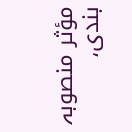مؤثر منصوبہ بندی،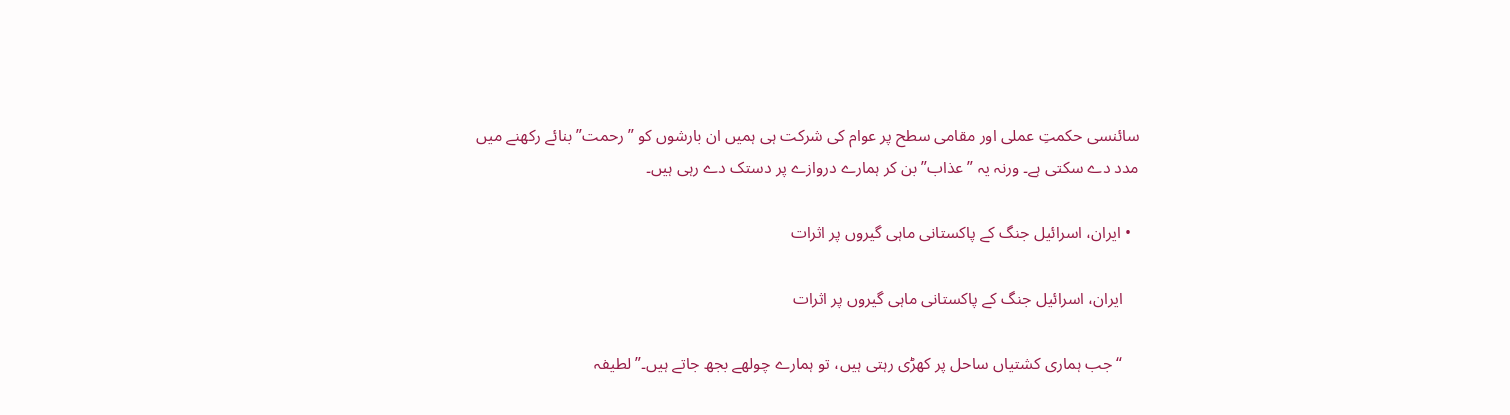سائنسی حکمتِ عملی اور مقامی سطح پر عوام کی شرکت ہی ہمیں ان بارشوں کو ”رحمت” بنائے رکھنے میں مدد دے سکتی ہے۔ ورنہ یہ ”عذاب” بن کر ہمارے دروازے پر دستک دے رہی ہیں۔

  • ایران، اسرائیل جنگ کے پاکستانی ماہی گیروں پر اثرات

    ایران، اسرائیل جنگ کے پاکستانی ماہی گیروں پر اثرات

    “جب ہماری کشتیاں ساحل پر کھڑی رہتی ہیں، تو ہمارے چولھے بجھ جاتے ہیں۔” لطیفہ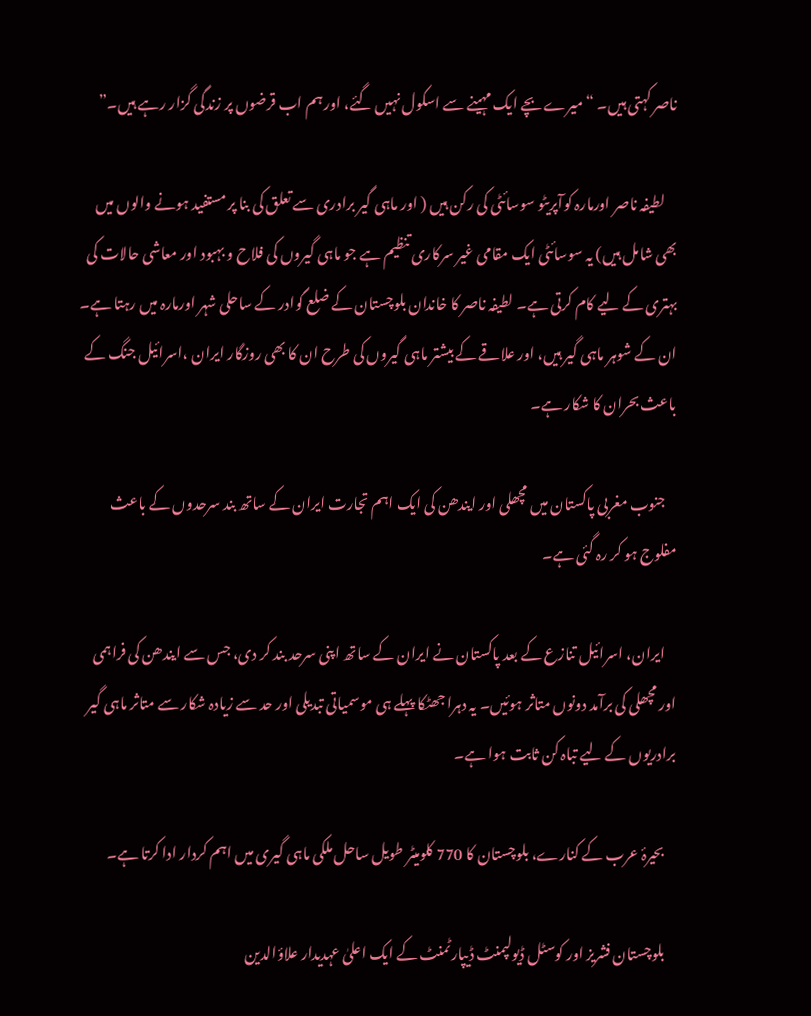ناصر کہتی ہیں۔ “میرے بچے ایک مہینے سے اسکول نہیں گئے، اور ہم اب قرضوں پر زندگی گزار رہے ہیں۔”

    لطیفہ ناصر اورمارہ کوآپریٹو سوسائٹی کی رکن ہیں ( اور ماہی گیر برادری سے تعلق کی بنا پر مستفید ہونے والوں میں بھی شامل ہیں) یہ سوسائٹی ایک مقامی غیر سرکاری تنظیم ہے جو ماہی گیروں کی فلاح و بہبود اور معاشی حالات کی بہتری کے لیے کام کرتی ہے۔ لطیفہ ناصر کا خاندان بلوچستان کے ضلع گوادر کے ساحلی شہر اورمارہ میں رہتا ہے۔ ان کے شوہر ماہی گیر ہیں، اور علاقے کے بیشتر ماہی گیروں کی طرح ان کا بھی روزگار ایران ،اسرائیل جنگ کے باعث بحران کا شکار ہے۔

    جنوب مغربی پاکستان میں مچھلی اور ایندھن کی ایک اہم تجارت ایران کے ساتھ بند سرحدوں کے باعث مفلوج ہو کر رہ گئی ہے۔

    ایران، اسرائیل تنازع کے بعد پاکستان نے ایران کے ساتھ اپنی سرحد بند کر دی، جس سے ایندھن کی فراہمی اور مچھلی کی برآمد دونوں متاثر ہوئیں۔ یہ دہرا جھٹکا پہلے ہی موسمیاتی تبدیلی اور حد سے زیادہ شکار سے متاثر ماہی گیر برادریوں کے لیے تباہ کن ثابت ہوا ہے۔

    بحیرۂ عرب کے کنارے، بلوچستان کا 770 کلومیٹر طویل ساحل ملکی ماہی گیری میں اہم کردار ادا کرتا ہے۔

    بلوچستان فشریز اور کوسٹل ڈیولپمنٹ ڈیپارٹمنٹ کے ایک اعلیٰ عہدیدار علاؤالدین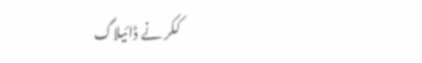ککر نے ڈائیلاگ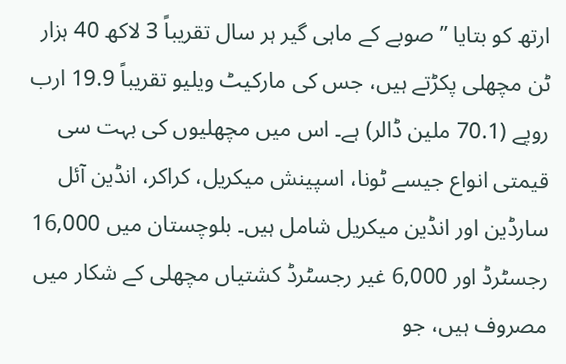ارتھ کو بتایا ” صوبے کے ماہی گیر ہر سال تقریباً 3 لاکھ 40 ہزار ٹن مچھلی پکڑتے ہیں، جس کی مارکیٹ ویلیو تقریباً 19.9 ارب روپے (70.1 ملین ڈالر) ہے۔ اس میں مچھلیوں کی بہت سی قیمتی انواع جیسے ٹونا، اسپینش میکریل، کراکر، انڈین آئل سارڈین اور انڈین میکریل شامل ہیں۔ بلوچستان میں 16,000 رجسٹرڈ اور 6,000 غیر رجسٹرڈ کشتیاں مچھلی کے شکار میں مصروف ہیں، جو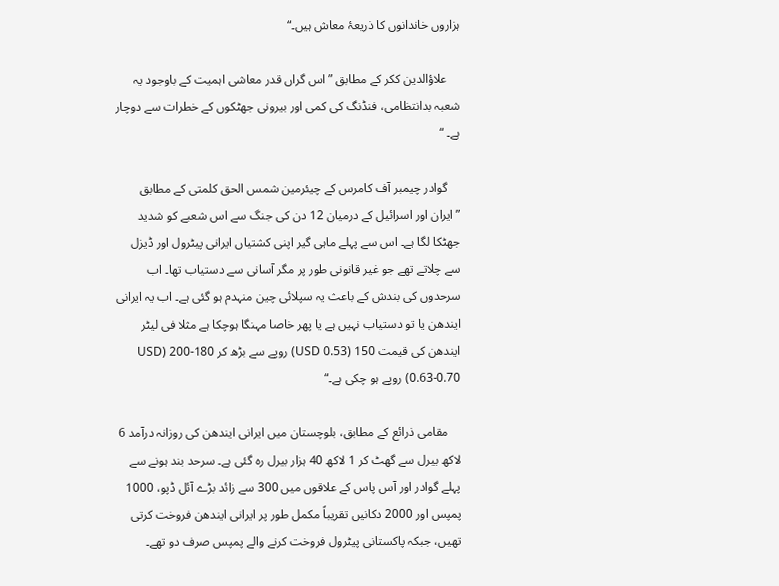ہزاروں خاندانوں کا ذریعۂ معاش ہیں۔“

    علاؤالدین ککر کے مطابق ”اس گراں قدر معاشی اہمیت کے باوجود یہ شعبہ بدانتظامی، فنڈنگ کی کمی اور بیرونی جھٹکوں کے خطرات سے دوچار ہے۔ “

    گوادر چیمبر آف کامرس کے چیئرمین شمس الحق کلمتی کے مطابق ”ایران اور اسرائیل کے درمیان 12 دن کی جنگ سے اس شعبے کو شدید جھٹکا لگا ہے۔ اس سے پہلے ماہی گیر اپنی کشتیاں ایرانی پیٹرول اور ڈیزل سے چلاتے تھے جو غیر قانونی طور پر مگر آسانی سے دستیاب تھا۔ اب سرحدوں کی بندش کے باعث یہ سپلائی چین منہدم ہو گئی ہے۔ اب یہ ایرانی ایندھن یا تو دستیاب نہیں ہے یا پھر خاصا مہنگا ہوچکا ہے مثلا فی لیٹر ایندھن کی قیمت 150 (USD 0.53) روپے سے بڑھ کر 180-200 (USD 0.63-0.70) روپے ہو چکی ہے۔“

    مقامی ذرائع کے مطابق، بلوچستان میں ایرانی ایندھن کی روزانہ درآمد 6 لاکھ بیرل سے گھٹ کر 1 لاکھ 40 ہزار بیرل رہ گئی ہے۔ سرحد بند ہونے سے پہلے گوادر اور آس پاس کے علاقوں میں 300 سے زائد بڑے آئل ڈپو، 1000 پمپس اور 2000 دکانیں تقریباً مکمل طور پر ایرانی ایندھن فروخت کرتی تھیں، جبکہ پاکستانی پیٹرول فروخت کرنے والے پمپس صرف دو تھے۔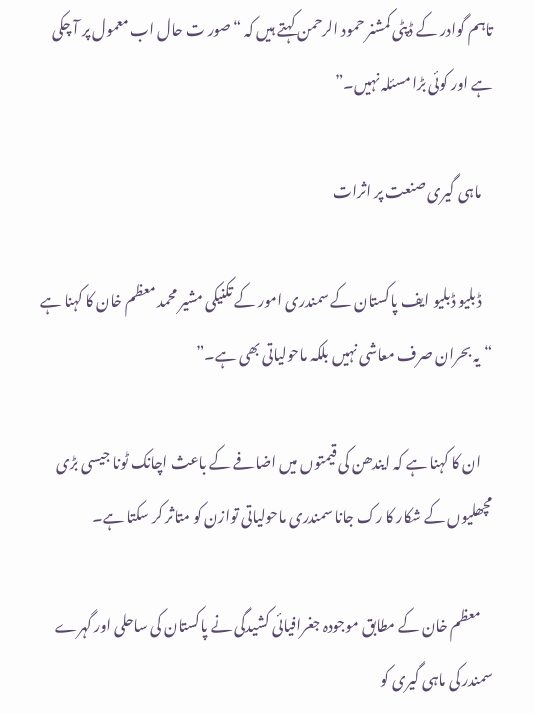تاہم گوادر کے ڈپٹی کمشنر حمود الرحمن کہتے ہیں کہ “صور ت حال اب معمول پر آ چکی ہے اور کوئی بڑا مسئلہ نہیں۔”

    ماہی گیری صنعت پر اثرات

    ڈبلیو ڈبلیو ایف پاکستان کے سمندری امور کے تکنیکی مشیر محمد معظم خان کا کہنا ہے “یہ بحران صرف معاشی نہیں بلکہ ماحولیاتی بھی ہے۔”

    ان کا کہنا ہے کہ ایندھن کی قیمتوں میں اضافے کے باعث اچانک ٹونا جیسی بڑی مچھلیوں کے شکار کا رک جانا سمندری ماحولیاتی توازن کو متاثر کر سکتا ہے۔

    معظم خان کے مطابق موجودہ جغرافیائی کشیدگی نے پاکستان کی ساحلی اور گہرے سمندر کی ماہی گیری کو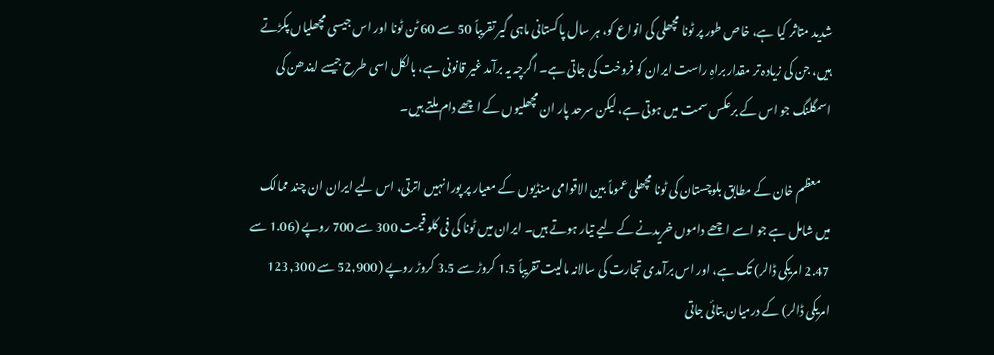شدید متاثر کیا ہے، خاص طور پر ٹونا مچھلی کی انواع کو، ہر سال پاکستانی ماہی گیر تقریباً 50 سے 60 ٹن ٹونا اور اس جیسی مچھلیاں پکڑتے ہیں، جن کی زیادہ تر مقدار براہِ راست ایران کو فروخت کی جاتی ہے۔ اگرچہ یہ برآمد غیر قانونی ہے، بالکل اسی طرح جیسے ایندھن کی اسمگلنگ جو اس کے برعکس سمت میں ہوتی ہے، لیکن سرحد پار ان مچھلیوں کے اچھے دام ملتے ہیں۔

    معظم خان کے مطابق بلوچستان کی ٹونا مچھلی عموماً بین الاقوامی منڈیوں کے معیار پر پورا نہیں اترتی، اس لیے ایران ان چند ممالک میں شامل ہے جو اسے اچھے داموں خریدنے کے لیے تیار ہوتے ہیں۔ ایران میں ٹونا کی فی کلو قیمت 300 سے 700 روپے (1.06 سے 2.47 امریکی ڈالر) تک ہے، اور اس برآمدی تجارت کی سالانہ مالیت تقریباً 1.5 کروڑ سے 3.5 کروڑ روپے (52,900 سے 123,300 امریکی ڈالر) کے درمیان بتائی جاتی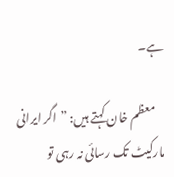ہے۔

    معظم خان کہتے ہیں: ”اگر ایرانی مارکیٹ تک رسائی نہ رہی تو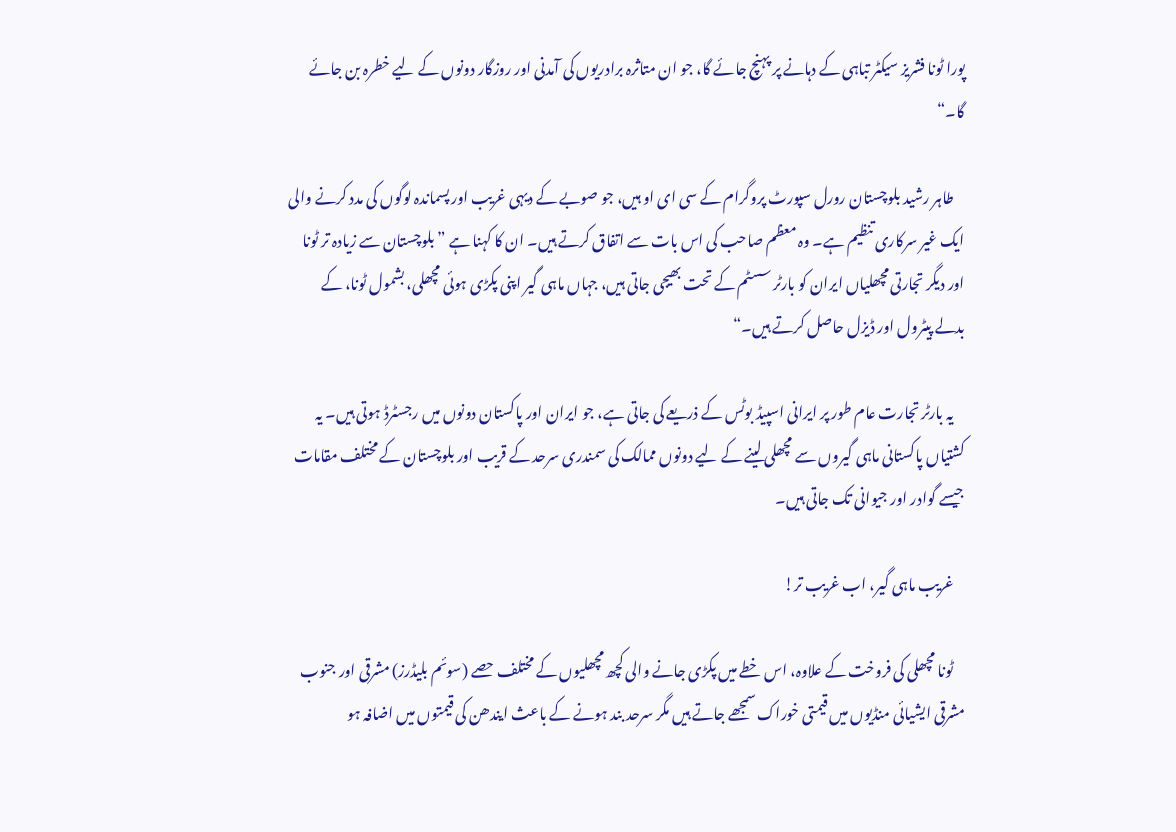پورا ٹونا فشریز سیکٹر تباہی کے دہانے پر پہنچ جائے گا، جو ان متاثرہ برادریوں کی آمدنی اور روزگار دونوں کے لیے خطرہ بن جائے گا۔“

    طاہر رشید بلوچستان رورل سپورٹ پروگرام کے سی ای او ہیں، جو صوبے کے دیہی غریب اور پسماندہ لوگوں کی مدد کرنے والی ایک غیر سرکاری تنظیم ہے۔ وہ معظم صاحب کی اس بات سے اتفاق کرتے ہیں۔ ان کا کہنا ہے ”بلوچستان سے زیادہ تر ٹونا اور دیگر تجارتی مچھلیاں ایران کو بارٹر سسٹم کے تحت بھیجی جاتی ہیں، جہاں ماہی گیر اپنی پکڑی ہوئی مچھلی، بشمول ٹونا، کے بدلے پیٹرول اور ڈیزل حاصل کرتے ہیں۔“

    یہ بارٹر تجارت عام طور پر ایرانی اسپیڈ بوٹس کے ذریعے کی جاتی ہے، جو ایران اور پاکستان دونوں میں رجسٹرڈ ہوتی ہیں۔ یہ کشتیاں پاکستانی ماہی گیروں سے مچھلی لینے کے لیے دونوں ممالک کی سمندری سرحد کے قریب اور بلوچستان کے مختلف مقامات جیسے گوادر اور جیوانی تک جاتی ہیں۔

    غریب ماہی گیر، اب غریب تر!

    ٹونا مچھلی کی فروخت کے علاوہ، اس خطے میں پکڑی جانے والی کچھ مچھلیوں کے مختلف حصے (سوئم بلیڈرز) مشرقی اور جنوب مشرقی ایشیائی منڈیوں میں قیمتی خوراک سمجھے جاتے ہیں مگر سرحد بند ہونے کے باعث ایندھن کی قیمتوں میں اضافہ ہو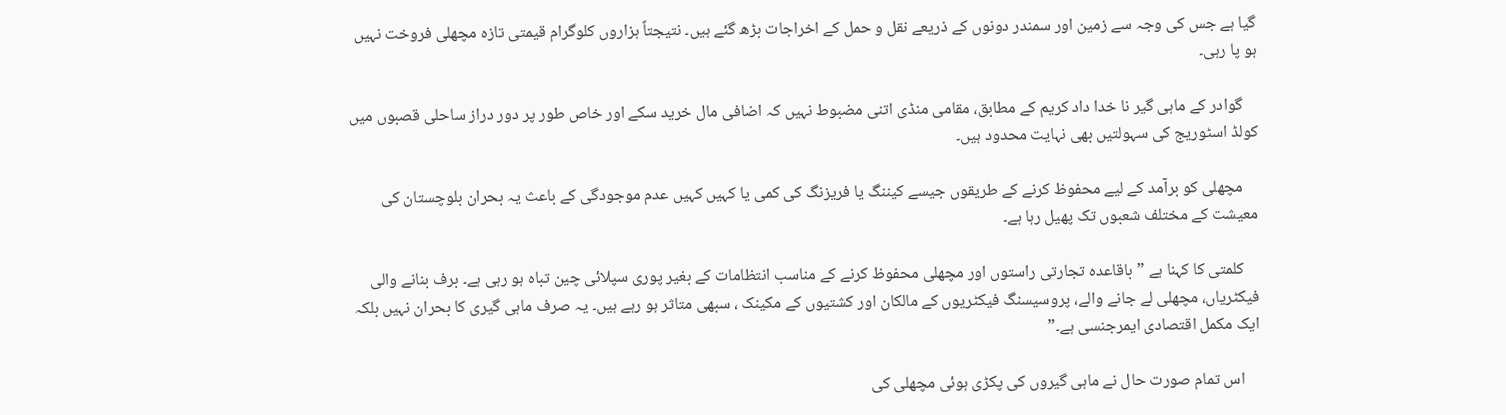گیا ہے جس کی وجہ سے زمین اور سمندر دونوں کے ذریعے نقل و حمل کے اخراجات بڑھ گئے ہیں۔ نتیجتاً ہزاروں کلوگرام قیمتی تازہ مچھلی فروخت نہیں ہو پا رہی۔

    گوادر کے ماہی گیر نا خدا داد کریم کے مطابق، مقامی منڈی اتنی مضبوط نہیں کہ اضافی مال خرید سکے اور خاص طور پر دور دراز ساحلی قصبوں میں کولڈ اسٹوریج کی سہولتیں بھی نہایت محدود ہیں۔

    مچھلی کو برآمد کے لیے محفوظ کرنے کے طریقوں جیسے کیننگ یا فریزنگ کی کمی یا کہیں کہیں عدم موجودگی کے باعث یہ بحران بلوچستان کی معیشت کے مختلف شعبوں تک پھیل رہا ہے۔

    کلمتی کا کہنا ہے ”باقاعدہ تجارتی راستوں اور مچھلی محفوظ کرنے کے مناسب انتظامات کے بغیر پوری سپلائی چین تباہ ہو رہی ہے۔ برف بنانے والی فیکٹریاں، مچھلی لے جانے والے، پروسیسنگ فیکٹریوں کے مالکان اور کشتیوں کے مکینک ، سبھی متاثر ہو رہے ہیں۔ یہ صرف ماہی گیری کا بحران نہیں بلکہ ایک مکمل اقتصادی ایمرجنسی ہے۔”

    اس تمام صورت حال نے ماہی گیروں کی پکڑی ہوئی مچھلی کی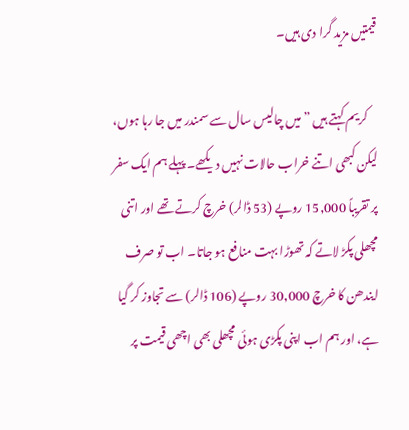قیمتیں مزید گرا دی ہیں۔

    کریم کہتے ہیں ”میں چالیس سال سے سمندر میں جا رہا ہوں، لیکن کبھی اتنے خراب حالات نہیں دیکھے۔ پہلے ہم ایک سفر پر تقریباً 15,000 روپے (53 ڈالر) خرچ کرتے تھے اور اتنی مچھلی پکڑ لاتے کہ تھوڑا بہت منافع ہو جاتا۔ اب تو صرف ایندھن کا خرچ 30,000 روپے (106 ڈالر) سے تجاوز کر گیا ہے، اور ہم اب اپنی پکڑی ہوئی مچھلی بھی اچھی قیمت پر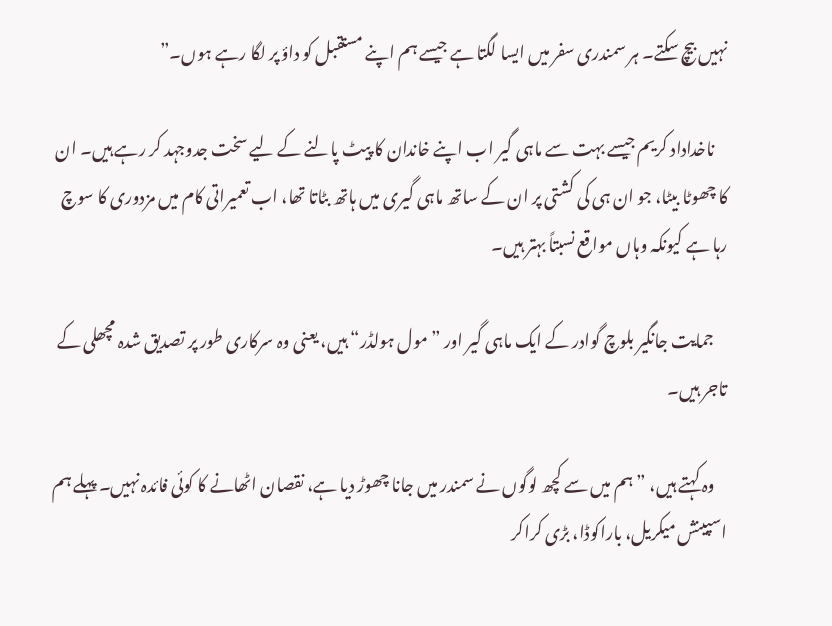نہیں بیچ سکتے۔ ہر سمندری سفر میں ایسا لگتا ہے جیسے ہم اپنے مستقبل کو داؤ پر لگا رہے ہوں۔”

    ناخداداد کریم جیسے بہت سے ماہی گیر اب اپنے خاندان کا پیٹ پالنے کے لیے سخت جدوجہد کر رہے ہیں۔ ان کا چھوٹا بیٹا، جو ان ہی کی کشتی پر ان کے ساتھ ماہی گیری میں ہاتھ بٹاتا تھا، اب تعمیراتی کام میں مزدوری کا سوچ رہا ہے کیونکہ وہاں مواقع نسبتاً بہتر ہیں۔

    جمایت جانگیر بلوچ گوادر کے ایک ماہی گیر اور ”مول ہولڈر“ ہیں، یعنی وہ سرکاری طور پر تصدیق شدہ مچھلی کے تاجر ہیں۔

    وہ کہتے ہیں، ”ہم میں سے کچھ لوگوں نے سمندر میں جانا چھوڑ دیا ہے، نقصان اٹھانے کا کوئی فائدہ نہیں۔ پہلے ہم اسپینش میکریل، باراکوڈا، بڑی کراکر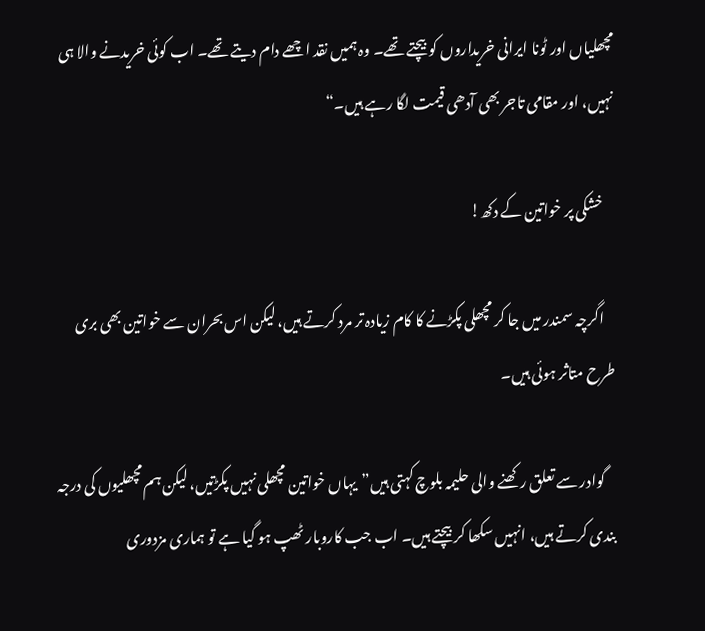مچھلیاں اور ٹونا ایرانی خریداروں کو بیچتے تھے۔ وہ ہمیں نقد اچھے دام دیتے تھے۔ اب کوئی خریدنے والا ہی نہیں، اور مقامی تاجر بھی آدھی قیمت لگا رہے ہیں۔“

    خشکی پر خواتین کے دکھ!

    اگرچہ سمندر میں جا کر مچھلی پکڑنے کا کام زیادہ تر مرد کرتے ہیں، لیکن اس بحران سے خواتین بھی بری طرح متاثر ہوئی ہیں۔

    گوادر سے تعلق رکھنے والی حلیمہ بلوچ کہتی ہیں”یہاں خواتین مچھلی نہیں پکڑتیں، لیکن ہم مچھلیوں کی درجہ بندی کرتے ہیں، انہیں سکھا کر بیچتے ہیں۔ اب جب کاروبار ٹھپ ہو گیا ہے تو ہماری مزدوری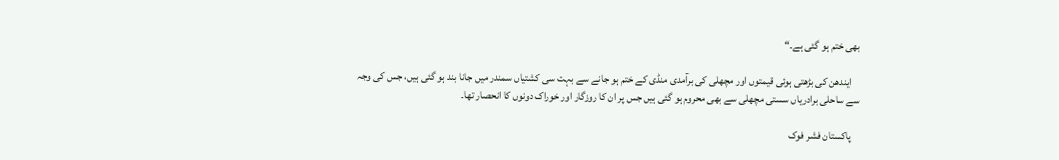بھی ختم ہو گئی ہے۔“

    ایندھن کی بڑھتی ہوئی قیمتوں اور مچھلی کی برآمدی منڈی کے ختم ہو جانے سے بہت سی کشتیاں سمندر میں جانا بند ہو گئی ہیں، جس کی وجہ سے ساحلی برادریاں سستی مچھلی سے بھی محروم ہو گئی ہیں جس پر ان کا روزگار اور خوراک دونوں کا انحصار تھا۔

    پاکستان فشر فوک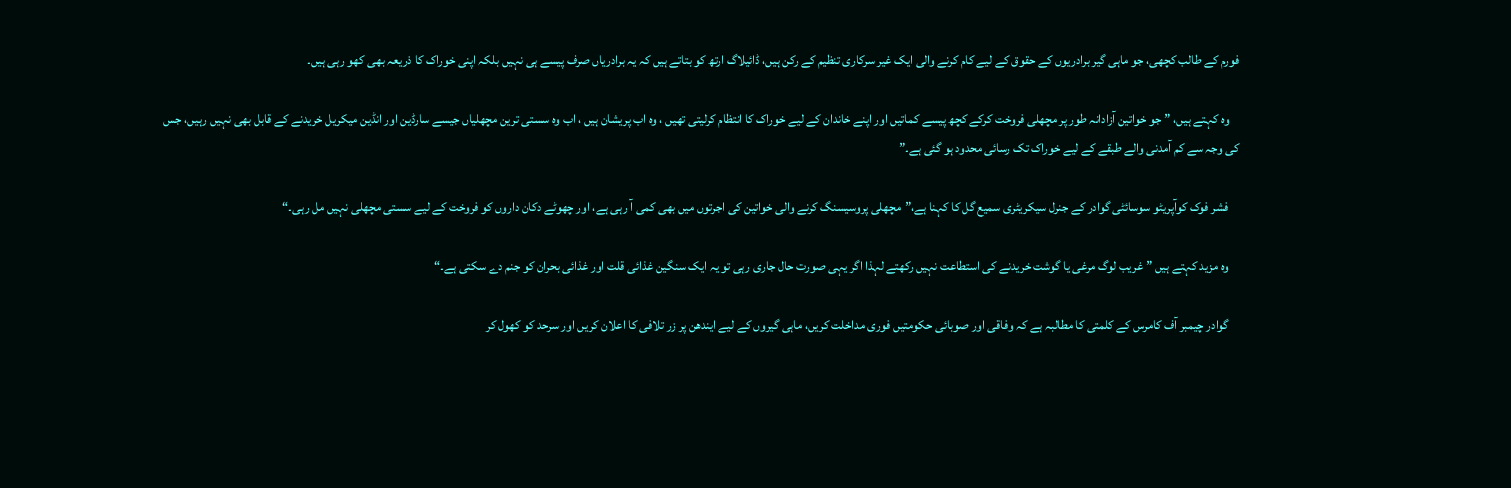فورم کے طالب کچھی، جو ماہی گیر برادریوں کے حقوق کے لیے کام کرنے والی ایک غیر سرکاری تنظیم کے رکن ہیں، ڈائیلاگ ارتھ کو بتاتے ہیں کہ یہ برادریاں صرف پیسے ہی نہیں بلکہ اپنی خوراک کا ذریعہ بھی کھو رہی ہیں۔

    وہ کہتے ہیں، ”جو خواتین آزادانہ طور پر مچھلی فروخت کرکے کچھ پیسے کماتیں اور اپنے خاندان کے لیے خوراک کا انتظام کرلیتی تھیں ، وہ اب پریشان ہیں ، اب وہ سستی ترین مچھلیاں جیسے سارڈین اور انڈین میکریل خریدنے کے قابل بھی نہیں رہیں، جس کی وجہ سے کم آمدنی والے طبقے کے لیے خوراک تک رسائی محدود ہو گئی ہے۔”

    فشر فوک کوآپریٹو سوسائٹی گوادر کے جنرل سیکریٹری سمیع گل کا کہنا ہے،”مچھلی پروسیسنگ کرنے والی خواتین کی اجرتوں میں بھی کمی آ رہی ہے، اور چھوٹے دکان داروں کو فروخت کے لیے سستی مچھلی نہیں مل رہی۔“

    وہ مزید کہتے ہیں ”غریب لوگ مرغی یا گوشت خریدنے کی استطاعت نہیں رکھتے لہذا اگر یہی صورت حال جاری رہی تو یہ ایک سنگین غذائی قلت اور غذائی بحران کو جنم دے سکتی ہے۔“

    گوادر چیمبر آف کامرس کے کلمتی کا مطالبہ ہے کہ وفاقی اور صوبائی حکومتیں فوری مداخلت کریں، ماہی گیروں کے لیے ایندھن پر زر تلافی کا اعلان کریں اور سرحد کو کھول کر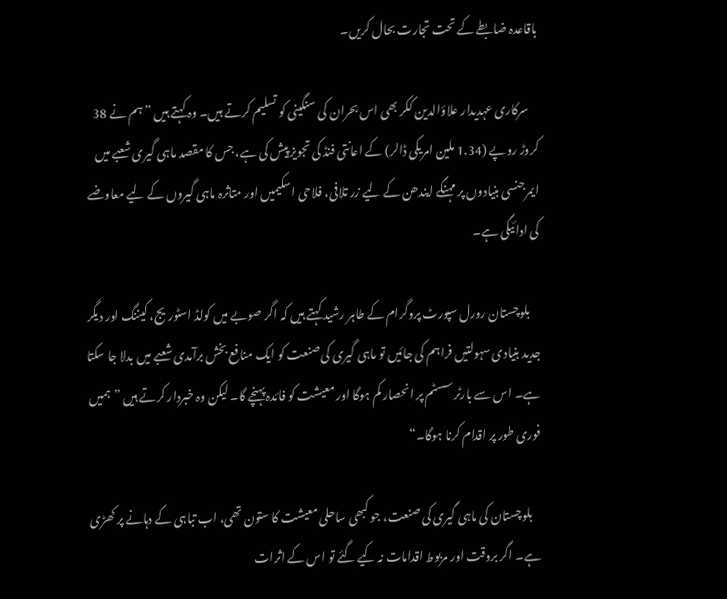باقاعدہ ضابطے کے تحت تجارت بحال کریں۔

    سرکاری عہدیدار علاؤالدین ککر بھی اس بحران کی سنگینی کو تسلیم کرتے ہیں۔ وہ کہتے ہیں ”ہم نے 38 کروڑ روپے (1.34 ملین امریکی ڈالر) کے اعانتی فنڈ کی تجویز پیش کی ہے، جس کا مقصد ماہی گیری شعبے میں ایمرجنسی بنیادوں پر مہنگے ایندھن کے لیے زر تلافی، فلاحی اسکیمیں اور متاثرہ ماہی گیروں کے لیے معاوضے کی ادائیگی ہے۔

    بلوچستان رورل سپورٹ پروگرام کے طاہر رشید کہتے ہیں کہ اگر صوبے میں کولڈ اسٹوریج، کیننگ اور دیگر جدید بنیادی سہولتیں فراہم کی جائیں تو ماہی گیری کی صنعت کو ایک منافع بخش برآمدی شعبے میں بدلا جا سکتا ہے۔ اس سے بارٹر سسٹم پر انحصار کم ہوگا اور معیشت کو فائدہ پہنچے گا۔ لیکن وہ خبردار کرتے ہیں ”ہمیں فوری طور پر اقدام کرنا ہوگا۔“

    بلوچستان کی ماہی گیری کی صنعت، جو کبھی ساحلی معیشت کا ستون تھی، اب تباہی کے دہانے پر کھڑی ہے۔ اگر بروقت اور مربوط اقدامات نہ کیے گئے تو اس کے اثرات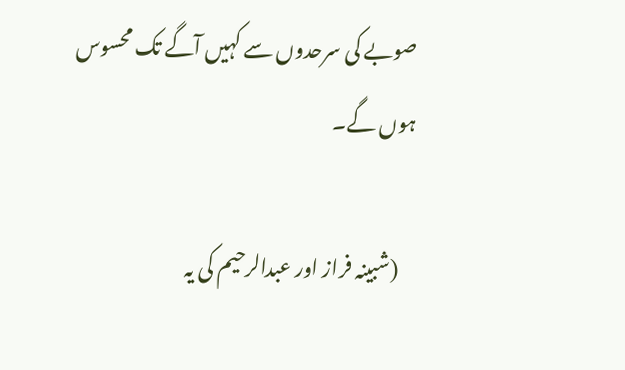صوبے کی سرحدوں سے کہیں آگے تک محسوس ہوں گے۔

    (شبینہ فراز اور عبدالرحیم کی یہ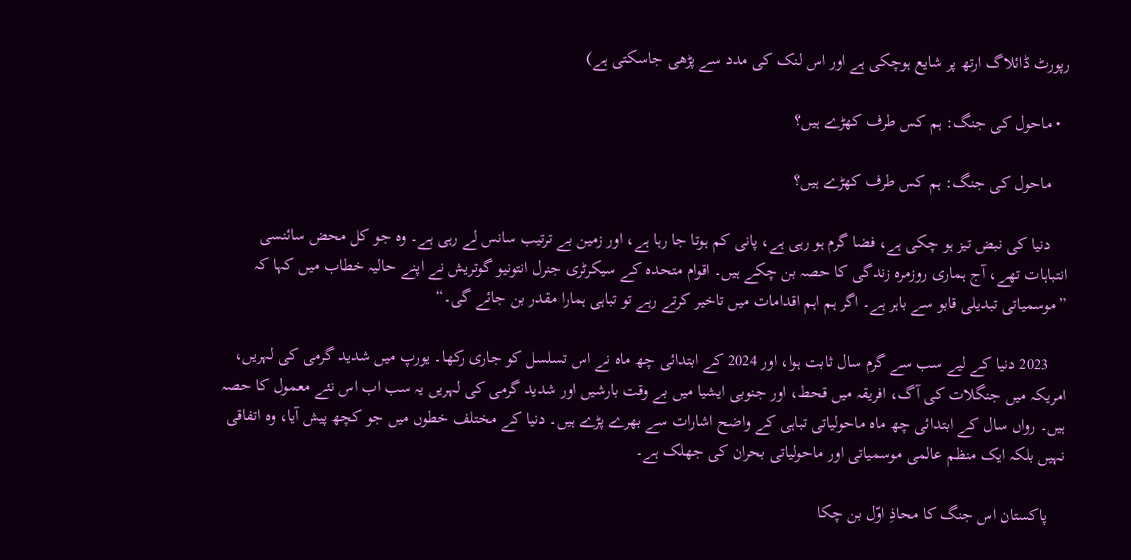رپورٹ ڈائلاگ ارتھ پر شایع ہوچکی ہے اور اس لنک کی مدد سے پڑھی جاسکتی ہے)

  • ماحول کی جنگ: ہم کس طرف کھڑے ہیں؟

    ماحول کی جنگ: ہم کس طرف کھڑے ہیں؟

    دنیا کی نبض تیز ہو چکی ہے، فضا گرم ہو رہی ہے، پانی کم ہوتا جا رہا ہے، اور زمین بے ترتیب سانس لے رہی ہے۔ وہ جو کل محض سائنسی انتباہات تھے، آج ہماری روزمرہ زندگی کا حصہ بن چکے ہیں۔ اقوام متحدہ کے سیکرٹری جنرل انتونیو گوتریش نے اپنے حالیہ خطاب میں کہا کہ ”موسمیاتی تبدیلی قابو سے باہر ہے۔ اگر ہم اہم اقدامات میں تاخیر کرتے رہے تو تباہی ہمارا مقدر بن جائے گی۔“

    2023 دنیا کے لیے سب سے گرم سال ثابت ہوا، اور 2024 کے ابتدائی چھ ماہ نے اس تسلسل کو جاری رکھا۔ یورپ میں شدید گرمی کی لہریں، امریکہ میں جنگلات کی آگ، افریقہ میں قحط، اور جنوبی ایشیا میں بے وقت بارشیں اور شدید گرمی کی لہریں یہ سب اب اس نئے معمول کا حصہ ہیں۔ رواں سال کے ابتدائی چھ ماہ ماحولیاتی تباہی کے واضح اشارات سے بھرے پڑے ہیں۔ دنیا کے مختلف خطوں میں جو کچھ پیش آیا، وہ اتفاقی نہیں بلکہ ایک منظم عالمی موسمیاتی اور ماحولیاتی بحران کی جھلک ہے۔

    پاکستان اس جنگ کا محاذِ اوّل بن چکا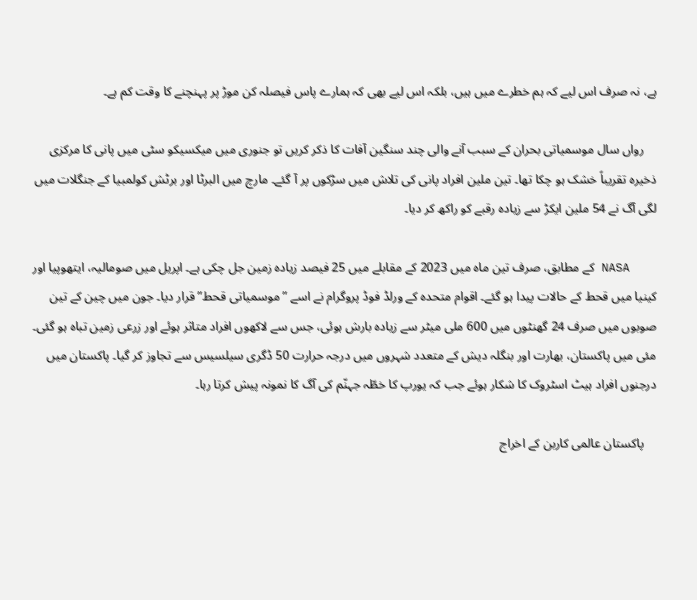ہے، نہ صرف اس لیے کہ ہم خطرے میں ہیں، بلکہ اس لیے بھی کہ ہمارے پاس فیصلہ کن موڑ پر پہنچنے کا وقت کم ہے۔

    رواں سال موسمیاتی بحران کے سبب آنے والی چند سنگین آفات کا ذکر کریں تو جنوری میں میکسیکو سٹی میں پانی کا مرکزی ذخیرہ تقریباً خشک ہو چکا تھا۔ تین ملین افراد پانی کی تلاش میں سڑکوں پر آ گئے۔ مارچ میں البرٹا اور برٹش کولمبیا کے جنگلات میں لگی آگ نے 54 ملین ایکڑ سے زیادہ رقبے کو راکھ کر دیا۔

    NASA کے مطابق، صرف تین ماہ میں 2023 کے مقابلے میں 25 فیصد زیادہ زمین جل چکی ہے۔ اپریل میں صومالیہ، ایتھوپیا اور کینیا میں قحط کے حالات پیدا ہو گئے۔ اقوام متحدہ کے ورلڈ فوڈ پروگرام نے اسے ”موسمیاتی قحط” قرار دیا۔ جون میں چین کے تین صوبوں میں صرف 24 گھنٹوں میں 600 ملی میٹر سے زیادہ بارش ہوئی، جس سے لاکھوں افراد متاثر ہوئے اور زرعی زمین تباہ ہو گئی۔ مئی میں پاکستان، بھارت اور بنگلہ دیش کے متعدد شہروں میں درجہ حرارت 50 ڈگری سیلسیس سے تجاوز کر گیا۔ پاکستان میں درجنوں افراد ہیٹ اسٹروک کا شکار ہوئے جب کہ یورپ کا خطّہ جہنّم کی آگ کا نمونہ پیش کرتا رہا۔

    پاکستان عالمی کاربن کے اخراج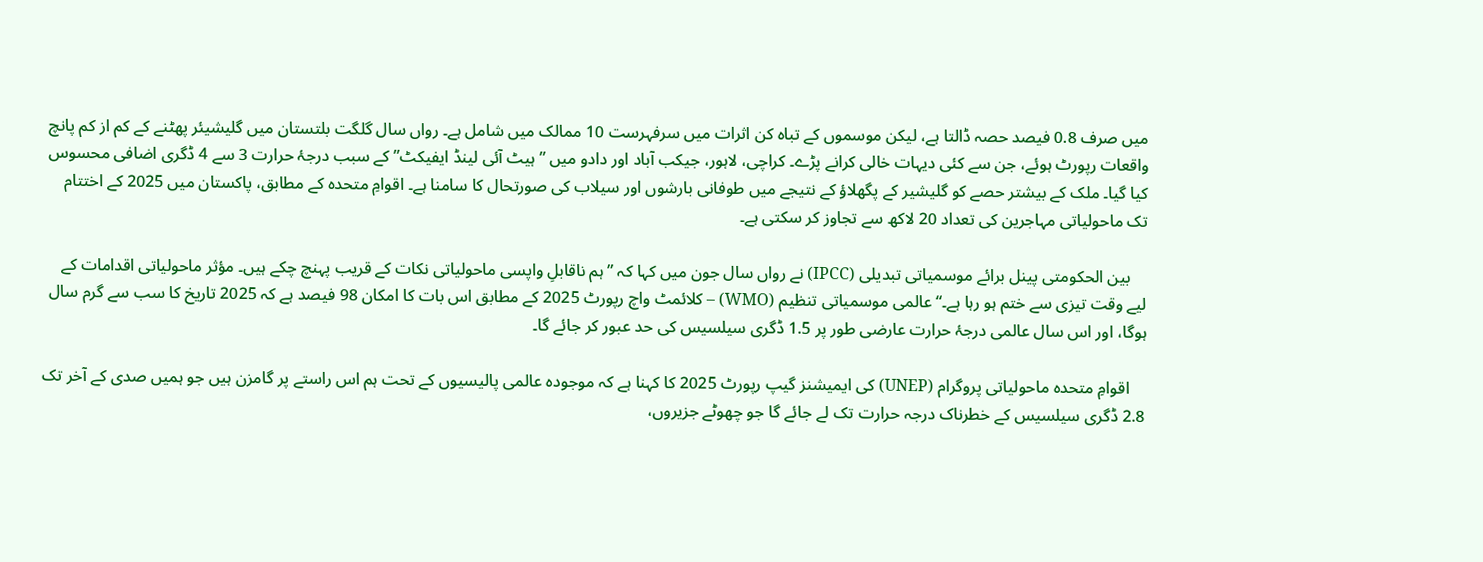میں صرف 0.8 فیصد حصہ ڈالتا ہے، لیکن موسموں کے تباہ کن اثرات میں سرفہرست 10 ممالک میں شامل ہے۔ رواں سال گلگت بلتستان میں گلیشیئر پھٹنے کے کم از کم پانچ واقعات رپورٹ ہوئے، جن سے کئی دیہات خالی کرانے پڑے۔ کراچی، لاہور، جیکب آباد اور دادو میں ”ہیٹ آئی لینڈ ایفیکٹ” کے سبب درجۂ حرارت 3 سے 4 ڈگری اضافی محسوس کیا گیا۔ ملک کے بیشتر حصے کو گلیشیر کے پگھلاؤ کے نتیجے میں طوفانی بارشوں اور سیلاب کی صورتحال کا سامنا ہے۔ اقوامِ متحدہ کے مطابق، پاکستان میں 2025 کے اختتام تک ماحولیاتی مہاجرین کی تعداد 20 لاکھ سے تجاوز کر سکتی ہے۔

    بین الحکومتی پینل برائے موسمیاتی تبدیلی (IPCC) نے رواں سال جون میں کہا کہ ”ہم ناقابلِ واپسی ماحولیاتی نکات کے قریب پہنچ چکے ہیں۔ مؤثر ماحولیاتی اقدامات کے لیے وقت تیزی سے ختم ہو رہا ہے۔“ عالمی موسمیاتی تنظیم (WMO) – کلائمٹ واچ رپورٹ 2025 کے مطابق اس بات کا امکان 98 فیصد ہے کہ 2025 تاریخ کا سب سے گرم سال ہوگا، اور اس سال عالمی درجۂ حرارت عارضی طور پر 1.5 ڈگری سیلسیس کی حد عبور کر جائے گا۔

    اقوامِ متحدہ ماحولیاتی پروگرام (UNEP) کی ایمیشنز گیپ رپورٹ 2025 کا کہنا ہے کہ موجودہ عالمی پالیسیوں کے تحت ہم اس راستے پر گامزن ہیں جو ہمیں صدی کے آخر تک 2.8 ڈگری سیلسیس کے خطرناک درجہ حرارت تک لے جائے گا جو چھوٹے جزیروں،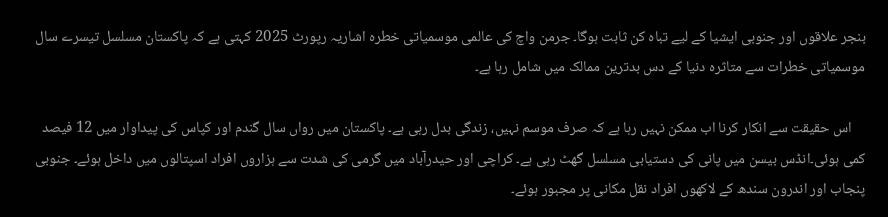بنجر علاقوں اور جنوبی ایشیا کے لیے تباہ کن ثابت ہوگا۔ جرمن واچ کی عالمی موسمیاتی خطرہ اشاریہ رپورٹ 2025 کہتی ہے کہ پاکستان مسلسل تیسرے سال موسمیاتی خطرات سے متاثرہ دنیا کے دس بدترین ممالک میں شامل رہا ہے۔

    اس حقیقت سے انکار کرنا اب ممکن نہیں رہا ہے کہ صرف موسم نہیں، زندگی بدل رہی ہے۔ پاکستان میں رواں سال گندم اور کپاس کی پیداوار میں 12 فیصد کمی ہوئی۔انڈس بیسن میں پانی کی دستیابی مسلسل گھٹ رہی ہے۔ کراچی اور حیدرآباد میں گرمی کی شدت سے ہزاروں افراد اسپتالوں میں داخل ہوئے۔ جنوبی پنجاب اور اندرون سندھ کے لاکھوں افراد نقل مکانی پر مجبور ہوئے۔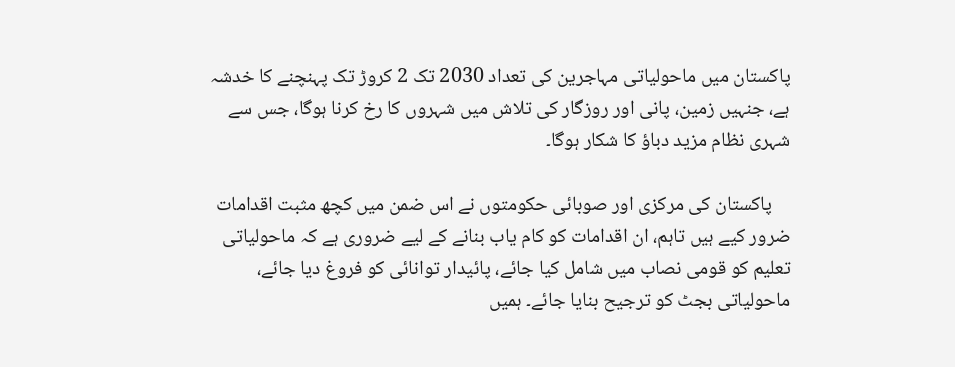پاکستان میں ماحولیاتی مہاجرین کی تعداد 2030 تک 2 کروڑ تک پہنچنے کا خدشہ ہے، جنہیں زمین، پانی اور روزگار کی تلاش میں شہروں کا رخ کرنا ہوگا، جس سے شہری نظام مزید دباؤ کا شکار ہوگا۔

    پاکستان کی مرکزی اور صوبائی حکومتوں نے اس ضمن میں کچھ مثبت اقدامات ضرور کیے ہیں تاہم، ان اقدامات کو کام یاب بنانے کے لیے ضروری ہے کہ ماحولیاتی تعلیم کو قومی نصاب میں شامل کیا جائے، پائیدار توانائی کو فروغ دیا جائے، ماحولیاتی بجٹ کو ترجیح بنایا جائے۔ ہمیں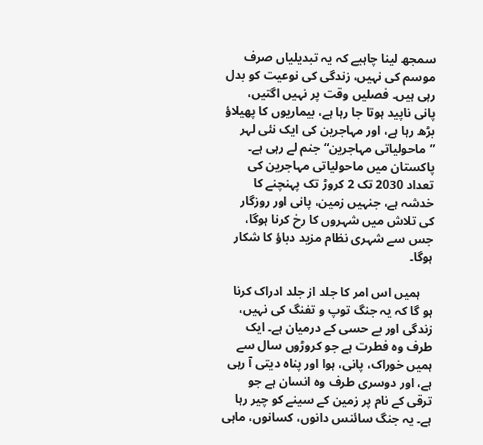سمجھ لینا چاہیے کہ یہ تبدیلیاں صرف موسم کی نہیں، زندگی کی نوعیت کو بدل رہی ہیں۔ فصلیں وقت پر نہیں اگتیں، پانی ناپید ہوتا جا رہا ہے، بیماریوں کا پھیلاؤ بڑھ رہا ہے، اور مہاجرین کی ایک نئی لہر ”ماحولیاتی مہاجرین“ جنم لے رہی ہے۔ پاکستان میں ماحولیاتی مہاجرین کی تعداد 2030 تک 2 کروڑ تک پہنچنے کا خدشہ ہے، جنہیں زمین، پانی اور روزگار کی تلاش میں شہروں کا رخ کرنا ہوگا، جس سے شہری نظام مزید دباؤ کا شکار ہوگا۔

    ہمیں اس امر کا جلد از جلد ادراک کرنا ہو گا کہ یہ جنگ توپ و تفنگ کی نہیں، زندگی اور بے حسی کے درمیان ہے۔ ایک طرف وہ فطرت ہے جو کروڑوں سال سے ہمیں خوراک، پانی، ہوا اور پناہ دیتی آ رہی ہے، اور دوسری طرف وہ انسان ہے جو ترقی کے نام پر زمین کے سینے کو چیر رہا ہے۔ یہ جنگ سائنس دانوں، کسانوں، ماہی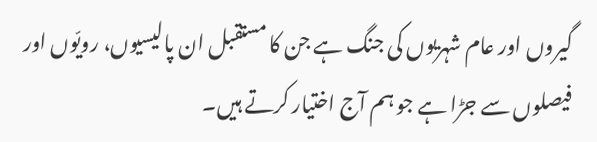گیروں اور عام شہریوں کی جنگ ہے جن کا مستقبل ان پالیسیوں، رویّوں اور فیصلوں سے جڑا ہے جو ہم آج اختیار کرتے ہیں۔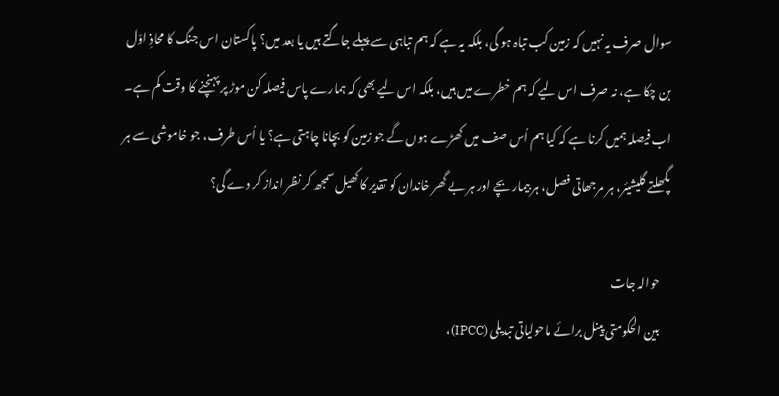سوال صرف یہ نہیں کہ زمین کب تباہ ہو گی، بلکہ یہ ہے کہ ہم تباہی سے پہلے جاگتے ہیں یا بعد میں؟ پاکستان اس جنگ کا محاذِ اوّل بن چکا ہے، نہ صرف اس لیے کہ ہم خطرے میں ہیں، بلکہ اس لیے بھی کہ ہمارے پاس فیصلہ کن موڑ پر پہنچنے کا وقت کم ہے۔ اب فیصلہ ہمیں کرنا ہے کہ کیا ہم اُس صف میں کھڑے ہوں گے جو زمین کو بچانا چاہتی ہے؟ یا اُس طرف، جو خاموشی سے ہر پگھلتے گلیشیئر، ہر مرجھاتی فصل، ہر بیمار بچے اور ہر بے گھر خاندان کو تقدیر کا کھیل سمجھ کر نظر انداز کر دے گی؟

    حوالہ جات
    بین الحکومتی پینل برائے ماحولیاتی تبدیلی (IPCC)،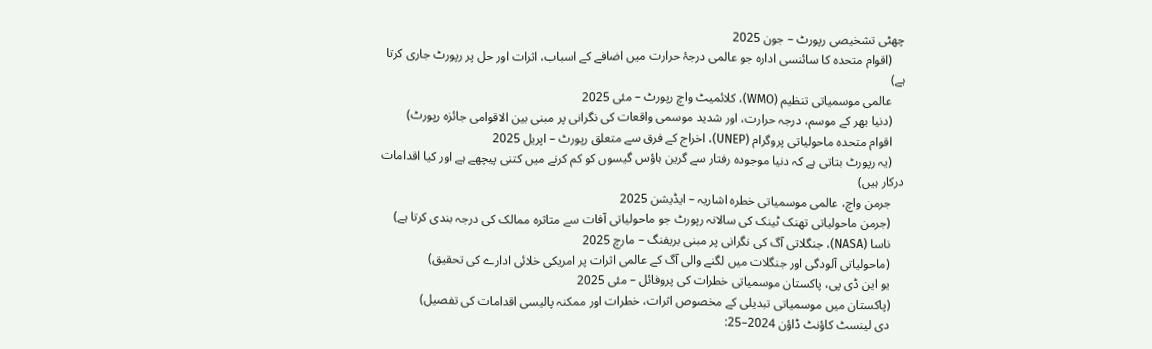چھٹی تشخیصی رپورٹ – جون 2025
    (اقوام متحدہ کا سائنسی ادارہ جو عالمی درجۂ حرارت میں اضافے کے اسباب، اثرات اور حل پر رپورٹ جاری کرتا ہے)
    عالمی موسمیاتی تنظیم (WMO)، کلائمیٹ واچ رپورٹ – مئی 2025
    (دنیا بھر کے موسم، درجہ حرارت، اور شدید موسمی واقعات کی نگرانی پر مبنی بین الاقوامی جائزہ رپورٹ)
    اقوام متحدہ ماحولیاتی پروگرام (UNEP)، اخراج کے فرق سے متعلق رپورٹ – اپریل 2025
    (یہ رپورٹ بتاتی ہے کہ دنیا موجودہ رفتار سے گرین ہاؤس گیسوں کو کم کرنے میں کتنی پیچھے ہے اور کیا اقدامات درکار ہیں)
    جرمن واچ، عالمی موسمیاتی خطرہ اشاریہ – ایڈیشن 2025
    (جرمن ماحولیاتی تھنک ٹینک کی سالانہ رپورٹ جو ماحولیاتی آفات سے متاثرہ ممالک کی درجہ بندی کرتا ہے)
    ناسا (NASA)، جنگلاتی آگ کی نگرانی پر مبنی بریفنگ – مارچ 2025
    (ماحولیاتی آلودگی اور جنگلات میں لگنے والی آگ کے عالمی اثرات پر امریکی خلائی ادارے کی تحقیق)
    یو این ڈی پی، پاکستان موسمیاتی خطرات کی پروفائل – مئی 2025
    (پاکستان میں موسمیاتی تبدیلی کے مخصوص اثرات، خطرات اور ممکنہ پالیسی اقدامات کی تفصیل)
    دی لینسٹ کاؤنٹ ڈاؤن 2024–25: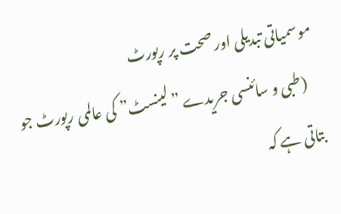موسمیاتی تبدیلی اور صحت پر رپورٹ
    (طبی و سائنسی جریدے ”لینسٹ” کی عالمی رپورٹ جو بتاتی ہے کہ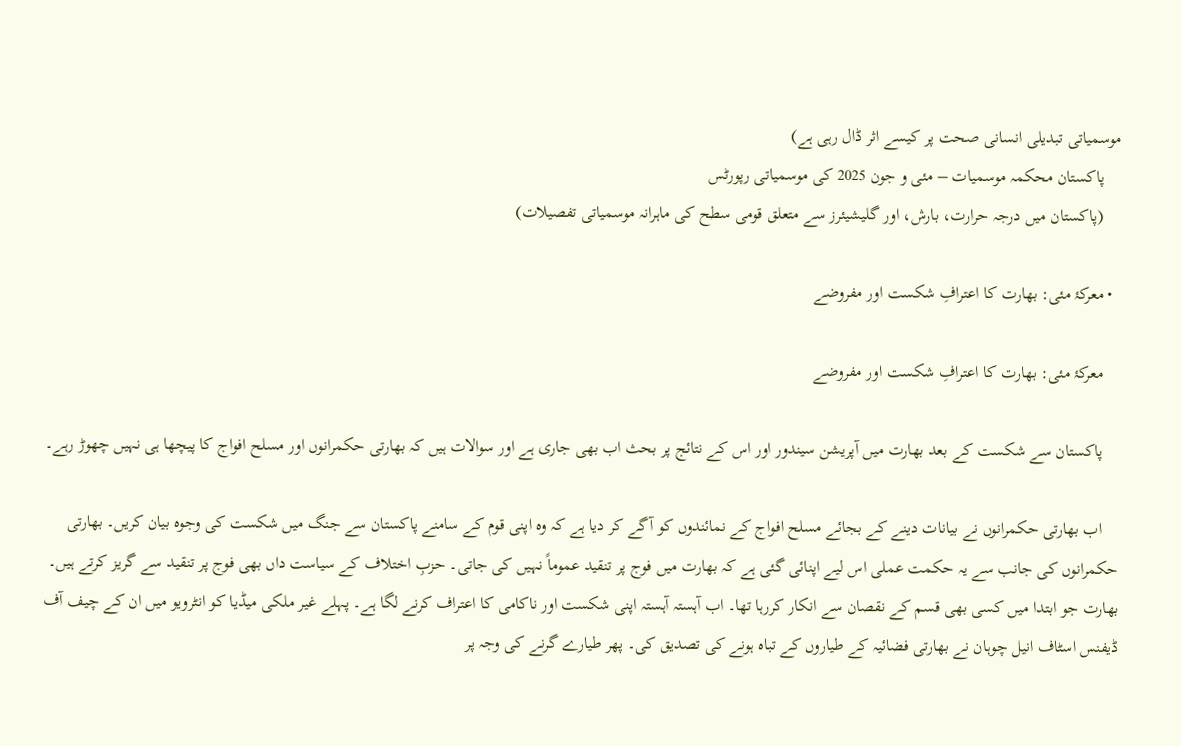موسمیاتی تبدیلی انسانی صحت پر کیسے اثر ڈال رہی ہے)
    پاکستان محکمہ موسمیات – مئی و جون 2025 کی موسمیاتی رپورٹس
    (پاکستان میں درجہ حرارت، بارش، اور گلیشیئرز سے متعلق قومی سطح کی ماہرانہ موسمیاتی تفصیلات)

  • معرکۂ مئی: بھارت کا اعترافِ شکست اور مفروضے

    معرکۂ مئی: بھارت کا اعترافِ شکست اور مفروضے

    پاکستان سے شکست کے بعد بھارت میں آپریشن سیندور اور اس کے نتائج پر بحث اب بھی جاری ہے اور سوالات ہیں کہ بھارتی حکمرانوں اور مسلح افواج کا پیچھا ہی نہیں چھوڑ رہے۔

    اب بھارتی حکمرانوں نے بیانات دینے کے بجائے مسلح افواج کے نمائندوں کو آگے کر دیا ہے کہ وہ اپنی قوم کے سامنے پاکستان سے جنگ میں شکست کی وجوہ بیان کریں۔ بھارتی حکمرانوں کی جانب سے یہ حکمت عملی اس لیے اپنائی گئی ہے کہ بھارت میں فوج پر تنقید عموماً نہیں کی جاتی۔ حزبِ اختلاف کے سیاست داں بھی فوج پر تنقید سے گریز کرتے ہیں۔ بھارت جو ابتدا میں کسی بھی قسم کے نقصان سے انکار کررہا تھا۔ اب آہستہ آہستہ اپنی شکست اور ناکامی کا اعتراف کرنے لگا ہے۔ پہلے غیر ملکی میڈیا کو انٹرویو میں ان کے چیف آف ڈیفنس اسٹاف انیل چوہان نے بھارتی فضائیہ کے طیاروں کے تباہ ہونے کی تصدیق کی۔ پھر طیارے گرنے کی وجہ پر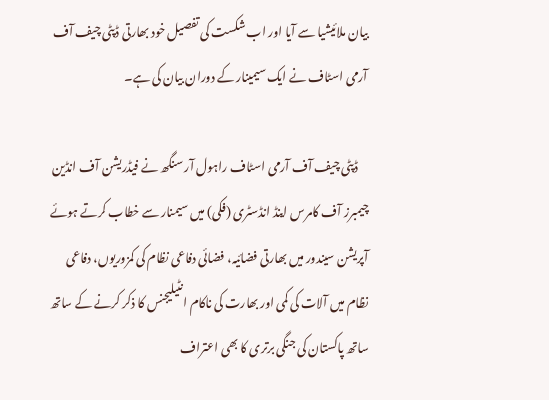بیان ملائیشیا سے آیا اور اب شکست کی تفصیل خود بھارتی ڈپٹی چیف آف آرمی اسٹاف نے ایک سیمینار کے دوران بیان کی ہے۔

    ڈپٹی چیف آف آرمی اسٹاف راہول آر سنگھ نے فیڈریشن آف انڈین چیمبرز آف کامرس اینڈ انڈسٹری (فکی) میں سیمنار سے خطاب کرتے ہوئے آپریشن سیندور میں بھارتی فضائیہ، فضائی دفاعی نظام کی کمزوریوں، دفاعی نظام میں آلات کی کمی اور بھارت کی ناکام انٹیلیجنس کا ذکر کرنے کے ساتھ ساتھ پاکستان کی جنگی برتری کا بھی اعتراف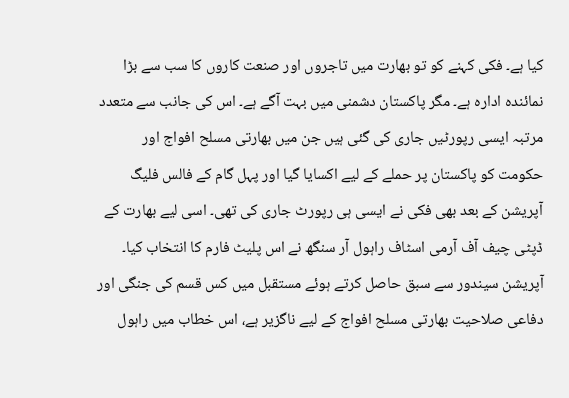کیا ہے۔ فکی کہنے کو تو بھارت میں تاجروں اور صنعت کاروں کا سب سے بڑا نمائندہ ادارہ ہے۔ مگر پاکستان دشمنی میں بہت آگے ہے۔ اس کی جانب سے متعدد مرتبہ ایسی رپورٹیں جاری کی گئی ہیں جن میں بھارتی مسلح افواج اور حکومت کو پاکستان پر حملے کے لیے اکسایا گیا اور پہل گام کے فالس فلیگ آپریشن کے بعد بھی فکی نے ایسی ہی رپورٹ جاری کی تھی۔ اسی لیے بھارت کے ڈپٹی چیف آف آرمی اسٹاف راہول آر سنگھ نے اس پلیٹ فارم کا انتخاب کیا۔ آپریشن سیندور سے سبق حاصل کرتے ہوئے مستقبل میں کس قسم کی جنگی اور دفاعی صلاحیت بھارتی مسلح افواج کے لیے ناگزیر ہے، اس خطاب میں راہول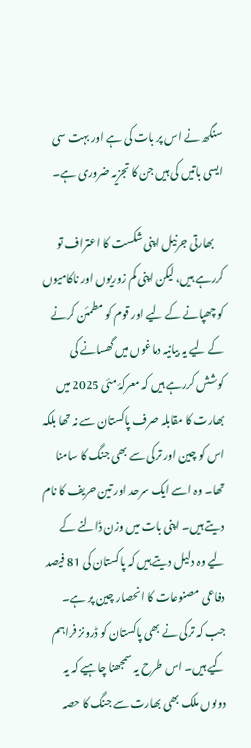سنگھ نے اس پر بات کی ہے اور بہت سی ایسی باتیں کی ہیں جن کا تجزیہ ضروری ہے۔

    بھارتی جرنیل اپنی شکست کا اعتراف تو کررہے ہیں، لیکن اپنی کم زوریوں‌ اور ناکامیوں‌ کو چھپانے کے لیے اور قوم کو مطمئن کرنے کے لیے یہ بیانیہ دماغوں میں‌ گھسانے کی کوشش کررہے ہیں کہ معرکۂ مئی 2025 میں بھارت کا مقابلہ صرف پاکستان سے نہ تھا بلکہ اس کو چین اور ترکی سے بھی جنگ کا سامنا تھا۔ وہ اسے ایک سرحد اور تین حریف کا نام دیتے ہیں۔ اپنی بات میں وزن ڈالنے کے لیے وہ دلیل دیتے ہیں کہ پاکستان کی 81 فیصد دفاعی مصنوعات کا انحصار چین پر ہے۔ جب کہ ترکی نے بھی پاکستان کو ڈرونز فراہم کیے ہیں۔ اس طرح یہ سمجھنا چاہیے کہ یہ دوںوں ملک بھی بھارت سے جنگ کا حصہ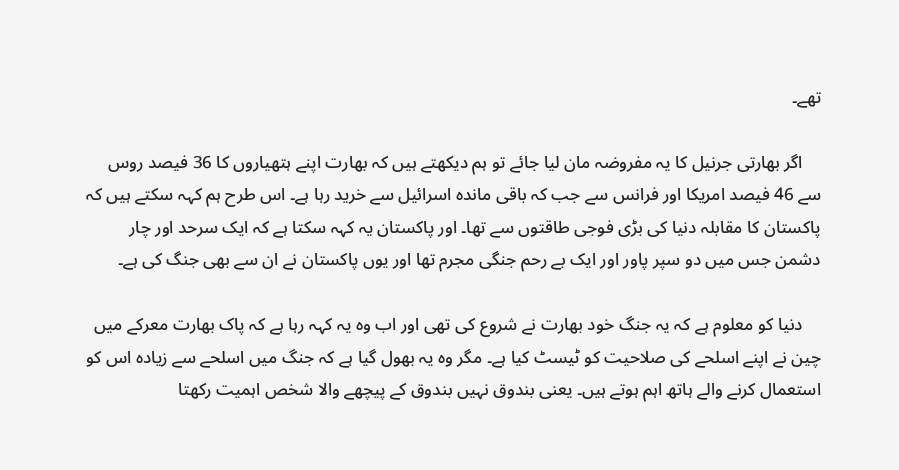تھے۔

    اگر بھارتی جرنیل کا یہ مفروضہ مان لیا جائے تو ہم دیکھتے ہیں کہ بھارت اپنے ہتھیاروں کا 36 فیصد روس سے 46 فیصد امریکا اور فرانس سے جب کہ باقی ماندہ اسرائیل سے خرید رہا ہے۔ اس طرح ہم کہہ سکتے ہیں کہ پاکستان کا مقابلہ دنیا کی بڑی فوجی طاقتوں سے تھا۔ اور پاکستان یہ کہہ سکتا ہے کہ ایک سرحد اور چار دشمن جس میں دو سپر پاور اور ایک بے رحم جنگی مجرم تھا اور یوں‌ پاکستان نے ان سے بھی جنگ کی ہے۔

    دنیا کو معلوم ہے کہ یہ جنگ خود بھارت نے شروع کی تھی اور اب وہ یہ کہہ رہا ہے کہ پاک بھارت معرکے میں چین نے اپنے اسلحے کی صلاحیت کو ٹیسٹ کیا ہے۔ مگر وہ یہ بھول گیا ہے کہ جنگ میں اسلحے سے زیادہ اس کو استعمال کرنے والے ہاتھ اہم ہوتے ہیں۔ یعنی بندوق نہیں بندوق کے پیچھے والا شخص اہمیت رکھتا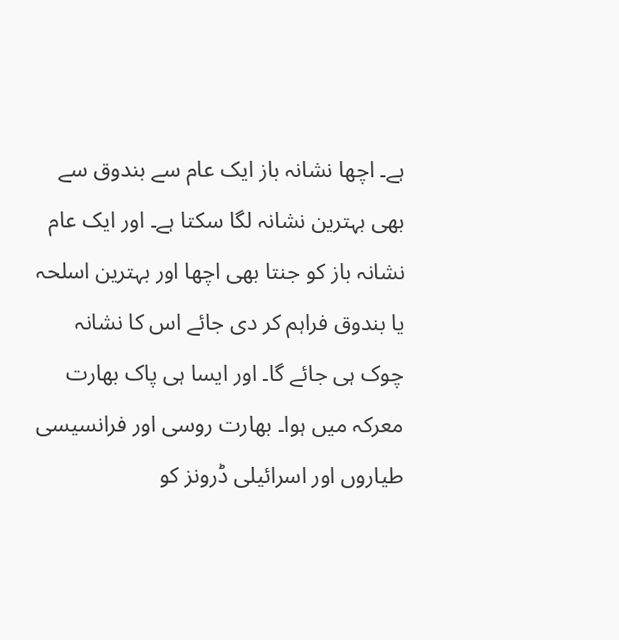ہے۔ اچھا نشانہ باز ایک عام سے بندوق سے بھی بہترین نشانہ لگا سکتا ہے۔ اور ایک عام نشانہ باز کو جنتا بھی اچھا اور بہترین اسلحہ یا بندوق فراہم کر دی جائے اس کا نشانہ چوک ہی جائے گا۔ اور ایسا ہی پاک بھارت معرکہ میں ہوا۔ بھارت روسی اور فرانسیسی طیاروں اور اسرائیلی ڈرونز کو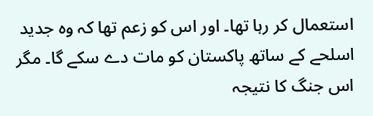استعمال کر رہا تھا۔ اور اس کو زعم تھا کہ وہ جدید اسلحے کے ساتھ پاکستان کو مات دے سکے گا۔ مگر اس جنگ کا نتیجہ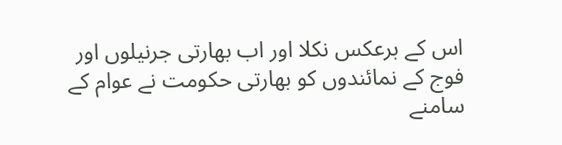اس کے برعکس نکلا اور اب بھارتی جرنیلوں‌ اور فوج کے نمائندوں کو بھارتی حکومت نے عوام کے سامنے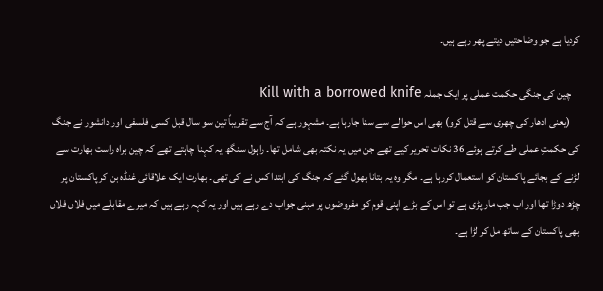کردیا ہے جو وضاحتیں دیتے پھر رہے ہیں۔

    چین کی جنگی حکمت عملی پر ایک جملہ Kill with a borrowed knife
    (یعنی ادھار کی چھری سے قتل کرو) بھی اس حوالے سے سنا جارہا ہے۔ مشہور ہے کہ آج سے تقریباً تین سو سال قبل کسی فلسفی اور دانشور نے جنگ کی حکمتِ عملی طے کرتے ہوئے 36 نکات تحریر کیے تھے جن میں یہ نکتہ بھی شامل تھا۔ راہول سنگھ یہ کہنا چاہتے تھے کہ چین براہ راست بھارت سے لڑنے کے بجائے پاکستان کو استعمال کررہا ہے۔ مگر وہ یہ بتانا بھول گئے کہ جنگ کی ابتدا کس نے کی تھی۔ بھارت ایک علاقائی غنڈہ بن کر پاکستان پر چڑھ دوڑا تھا اور اب جب مار پڑی ہے تو اس کے بڑے اپنی قوم کو مفروضوں‌ پر مبنی جواب دے رہے ہیں اور یہ کہہ رہے ہیں کہ میرے مقابلے میں فلاں فلاں بھی پاکستان کے ساتھ مل کر لڑا ہے۔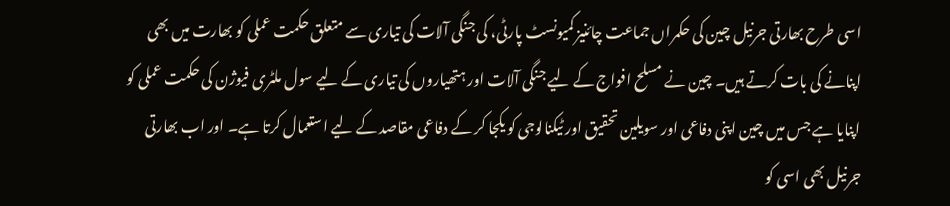اسی طرح بھارتی جرنیل چین کی حکمراں جماعت چائنیز کمیونسٹ پارٹی، کی جنگی آلات کی تیاری سے متعلق حکمت عملی کو بھارت میں بھی اپنانے کی بات کرتے ہیں۔ چین نے مسلح افواج کے لیے جنگی آلات اور ہتھیاروں کی تیاری کے لیے سول ملٹری فیوژن کی حکمت عملی کو اپنایا ہے جس میں چین اپنی دفاعی اور سویلین تحقیق اور ٹیکنالوجی کو یکجا کر کے دفاعی مقاصد کے لیے استعمال کرتا ہے۔ اور اب بھارتی جرنیل بھی اسی کو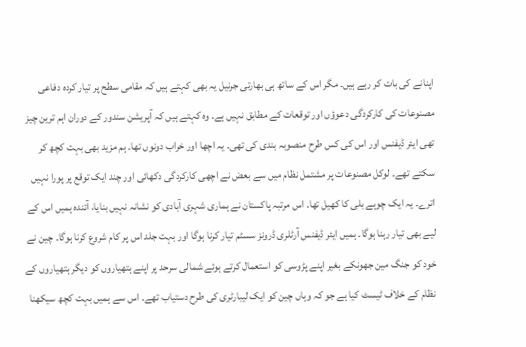اپنانے کی بات کر رہے ہیں۔ مگر اس کے ساتھ ہی بھارتی جرنیل یہ بھی کہتے ہیں کہ مقامی سطح پر تیار کردہ دفاعی مصنوعات کی کارکردگی دعوؤں اور توقعات کے مطابق نہیں ہے۔ وہ کہتے ہیں کہ آپریشن سندور کے دوران اہم ترین چیز تھی ایئر ڈیفنس اور اس کی کس طرح منصوبہ بندی کی تھی۔ یہ اچھا اور خراب دونوں تھا۔ ہم مزید بھی بہت کچھ کر سکتے تھے۔ لوکل مصنوعات پر مشتمل نظام میں سے بعض نے اچھی کارکردگی دکھائی اور چند ایک توقع پر پورا نہیں اترے۔ یہ ایک چوہے بلی کا کھیل تھا۔ اس مرتبہ پاکستان نے ہماری شہری آبادی کو نشانہ نہیں بنایا، آئندہ ہمیں اس کے لیے بھی تیار رہنا ہوگا۔ ہمیں ایئر ڈیفنس آرٹلری ڈرونز سسٹم تیار کرنا ہوگا اور بہت جلد اس پر کام شروع کرنا ہوگا۔ چین نے خود کو جنگ مین جھونکے بغیر اپنے پڑوسی کو استعمال کرتے ہوئے شمالی سرحد پر اپنے ہتھیاروں کو دیگر ہتھیاروں کے نظام کے خلاف ٹیسٹ کیا ہے جو کہ وہاں چین کو ایک لیبارٹری کی طرح دستیاب تھے۔ اس سے ہمیں بہت کچھ سیکھنا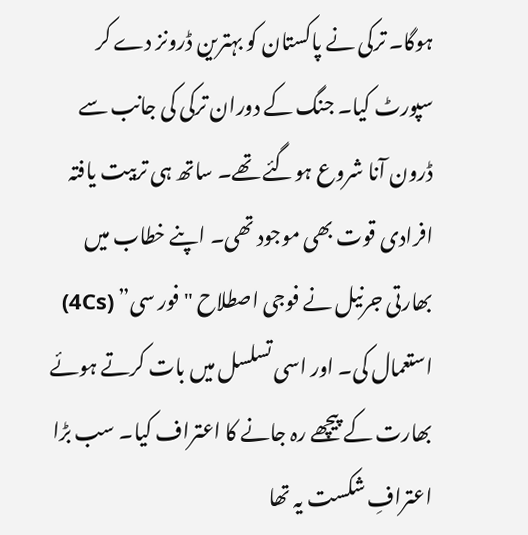ہوگا۔ ترکی نے پاکستان کو بہترین ڈرونز دے کر سپورٹ کیا۔ جنگ کے دوران ترکی کی جانب سے ڈرون آنا شروع ہوگئے تھے۔ ساتھ ہی تربیت یافتہ افرادی قوت بھی موجود تھی۔ اپنے خطاب میں بھارتی جرنیل نے فوجی اصطلاح "فور سی” (4Cs) استعمال کی۔ اور اسی تسلسل میں بات کرتے ہوئے بھارت کے پیچھے رہ جانے کا اعتراف کیا۔ سب بڑا اعترافِ شکست یہ تھا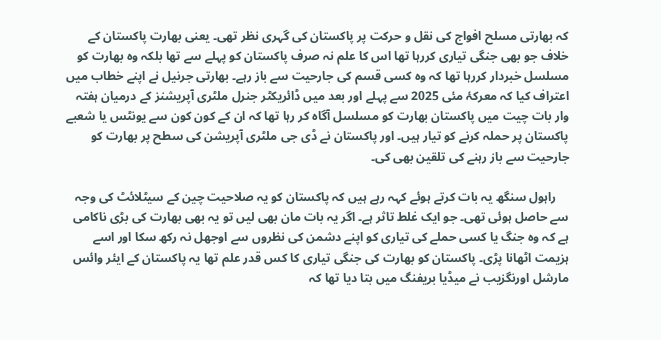کہ بھارتی مسلح افواج کی نقل و حرکت پر پاکستان کی گہری نظر تھی۔ یعنی بھارت پاکستان کے خلاف جو بھی جنگی تیاری کررہا تھا اس کا علم نہ صرف پاکستان کو پہلے سے تھا بلکہ وہ بھارت کو مسلسل خبردار کررہا تھا کہ وہ کسی قسم کی جارحیت سے باز رہے۔ بھارتی جرنیل نے اپنے خطاب میں اعتراف کیا کہ معرکۂ مئی 2025 سے پہلے اور بعد میں ڈائریکٹر جنرل ملٹری آپریشنز کے درمیان ہفتہ وار بات چیت میں پاکستان بھارت کو مسلسل آگاہ کر رہا تھا کہ ان کے کون کون سے یونٹس یا شعبے پاکستان پر حملہ کرنے کو تیار ہیں۔ اور پاکستان نے ڈی جی ملٹری آپریشن کی سطح پر بھارت کو جارحیت سے باز رہنے کی تلقین بھی کی۔

    راہول سنگھ یہ بات کرتے ہوئے کہہ رہے ہیں کہ پاکستان کو یہ صلاحیت چین کے سیٹلائٹ کی وجہ سے حاصل ہوئی تھی۔ جو ایک غلط تاثر ہے۔ اگر یہ بات مان بھی لیں تو یہ بھی بھارت کی بڑی ناکامی ہے کہ وہ جنگ یا کسی حملے کی تیاری کو اپنے دشمن کی نظروں سے اوجھل نہ رکھ سکا اور اسے ہزیمت اٹھانا پڑی۔ پاکستان کو بھارت کی جنگی تیاری کا کس قدر علم تھا یہ پاکستان کے ایئر وائس مارشل اورنگزیب نے میڈیا بریفنگ میں بتا دیا تھا کہ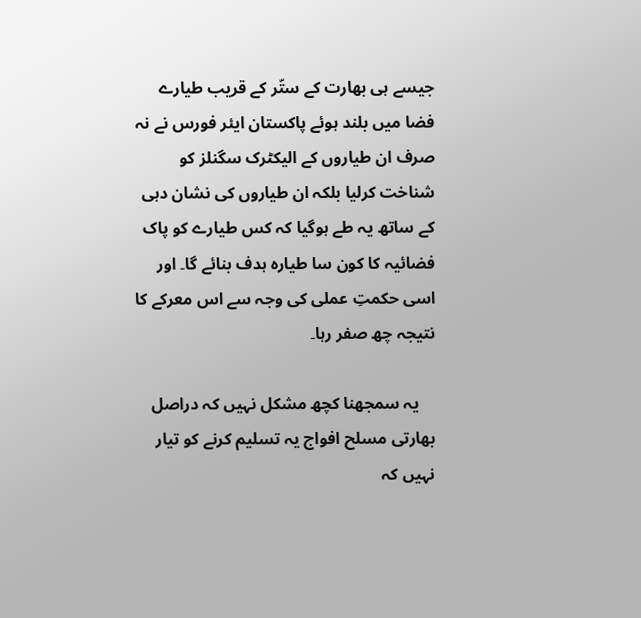جیسے ہی بھارت کے ستّر کے قریب طیارے فضا میں بلند ہوئے پاکستان ایئر فورس نے نہ صرف ان طیاروں کے الیکٹرک سگنلز کو شناخت کرلیا بلکہ ان طیاروں کی نشان دہی کے ساتھ یہ طے ہوگیا کہ کس طیارے کو پاک فضائیہ کا کون سا طیارہ ہدف بنائے گا۔ اور اسی حکمتِ عملی کی وجہ سے اس معرکے کا نتیجہ چھ صفر رہا۔

    یہ سمجھنا کچھ مشکل نہیں کہ دراصل بھارتی مسلح افواج یہ تسلیم کرنے کو تیار نہیں کہ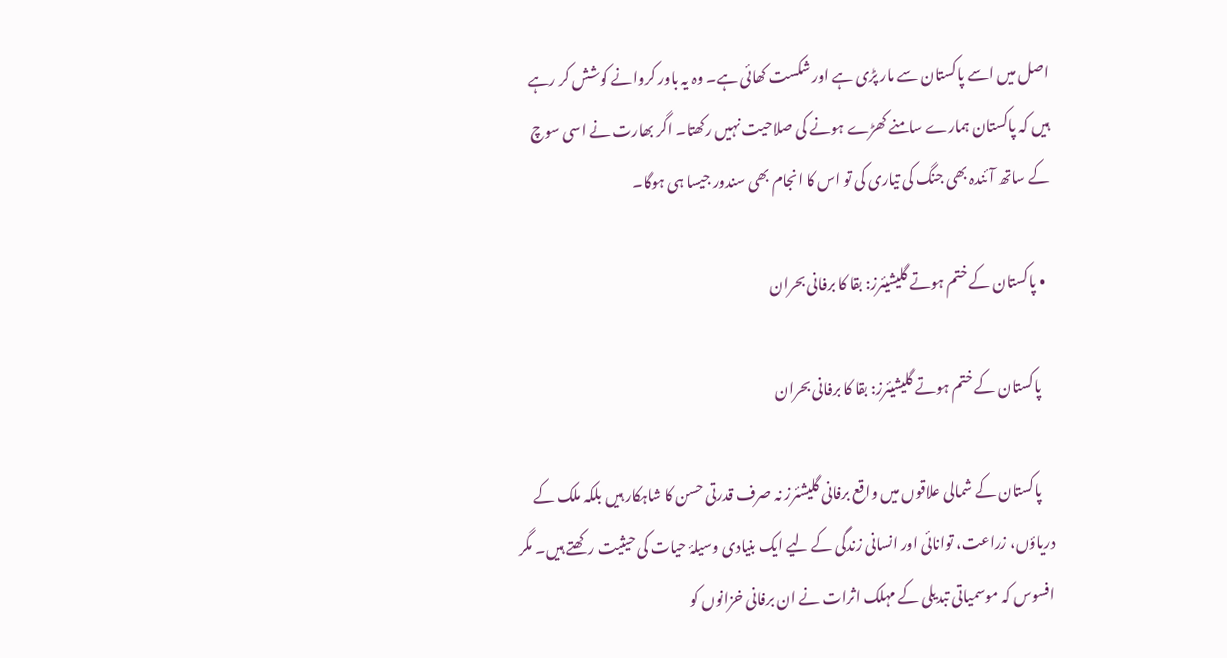اصل میں اسے پاکستان سے مار پڑی ہے اور شکست کھائی ہے۔ وہ یہ باور کروانے کوشش کر رہے ہیں کہ پاکستان ہمارے سامنے کھڑے ہونے کی صلاحیت نہیں رکھتا۔ اگر بھارت نے اسی سوچ کے ساتھ آئندہ بھی جنگ کی تیاری کی تو اس کا انجام بھی سندور جیسا ہی ہوگا۔

  • پاکستان کے ختم ہوتے گلیشیئرز: بقا کا برفانی بحران

    پاکستان کے ختم ہوتے گلیشیئرز: بقا کا برفانی بحران

    پاکستان کے شمالی علاقوں میں واقع برفانی گلیشئرز نہ صرف قدرتی حسن کا شاہکار ہیں بلکہ ملک کے دریاؤں، زراعت، توانائی اور انسانی زندگی کے لیے ایک بنیادی وسیلۂ حیات کی حیثیت رکھتے ہیں۔ مگر افسوس کہ موسمیاتی تبدیلی کے مہلک اثرات نے ان برفانی خزانوں کو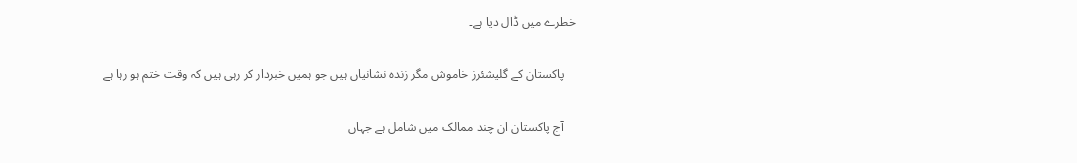خطرے میں ڈال دیا ہے۔

    پاکستان کے گلیشئرز خاموش مگر زندہ نشانیاں ہیں جو ہمیں خبردار کر رہی ہیں کہ وقت ختم ہو رہا ہے

    آج پاکستان ان چند ممالک میں شامل ہے جہاں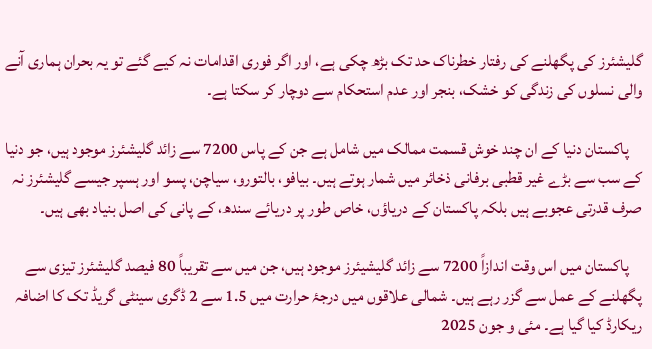گلیشئرز کی پگھلنے کی رفتار خطرناک حد تک بڑھ چکی ہے، اور اگر فوری اقدامات نہ کیے گئے تو یہ بحران ہماری آنے والی نسلوں کی زندگی کو خشک، بنجر اور عدم استحکام سے دوچار کر سکتا ہے۔

    پاکستان دنیا کے ان چند خوش قسمت ممالک میں شامل ہے جن کے پاس 7200 سے زائد گلیشئرز موجود ہیں، جو دنیا کے سب سے بڑے غیر قطبی برفانی ذخائر میں شمار ہوتے ہیں۔ بیافو، بالتورو، سیاچن، پسو اور ہسپر جیسے گلیشئرز نہ صرف قدرتی عجوبے ہیں بلکہ پاکستان کے دریاؤں، خاص طور پر دریائے سندھ، کے پانی کی اصل بنیاد بھی ہیں۔

    پاکستان میں اس وقت اندازاً 7200 سے زائد گلیشیئرز موجود ہیں، جن میں سے تقریباً 80 فیصد گلیشئرز تیزی سے پگھلنے کے عمل سے گزر رہے ہیں۔ شمالی علاقوں میں درجۂ حرارت میں 1.5 سے 2 ڈگری سینٹی گریڈ تک کا اضافہ ریکارڈ کیا گیا ہے۔ مئی و جون 2025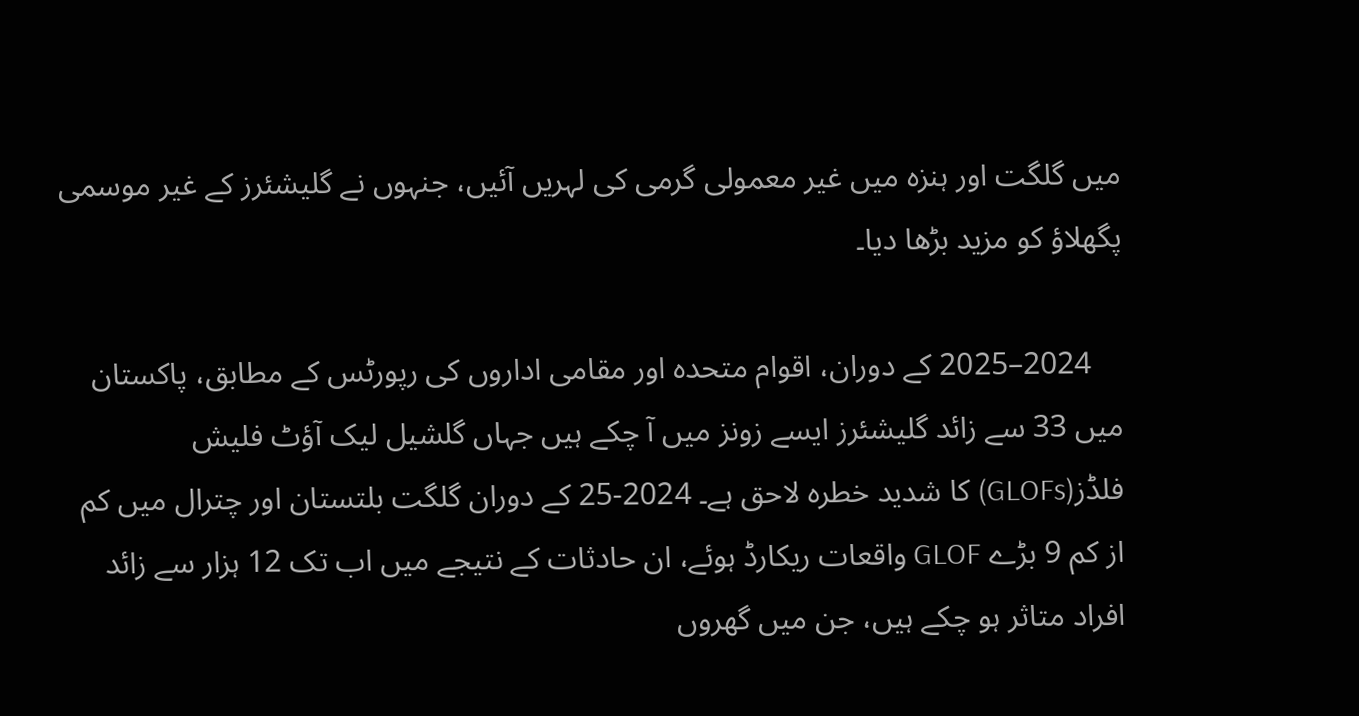میں گلگت اور ہنزہ میں غیر معمولی گرمی کی لہریں آئیں، جنہوں نے گلیشئرز کے غیر موسمی پگھلاؤ کو مزید بڑھا دیا۔

    2024–2025 کے دوران، اقوام متحدہ اور مقامی اداروں کی رپورٹس کے مطابق، پاکستان میں 33 سے زائد گلیشئرز ایسے زونز میں آ چکے ہیں جہاں گلشیل لیک آؤٹ فلیش فلڈز(GLOFs) کا شدید خطرہ لاحق ہے۔ 2024-25 کے دوران گلگت بلتستان اور چترال میں کم از کم 9 بڑے GLOF واقعات ریکارڈ ہوئے، ان حادثات کے نتیجے میں اب تک 12 ہزار سے زائد افراد متاثر ہو چکے ہیں، جن میں گھروں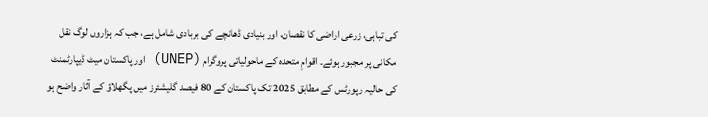کی تباہی، زرعی اراضی کا نقصان، اور بنیادی ڈھانچے کی بربادی شامل ہے، جب کہ ہزاروں لوگ نقل مکانی پر مجبور ہوئے۔ اقوامِ متحدہ کے ماحولیاتی پروگرام (UNEP) اور پاکستان میٹ ڈیپارٹمنٹ کی حالیہ رپورٹس کے مطابق 2025 تک پاکستان کے 80 فیصد گلیشئرز میں پگھلاؤ کے آثار واضح ہو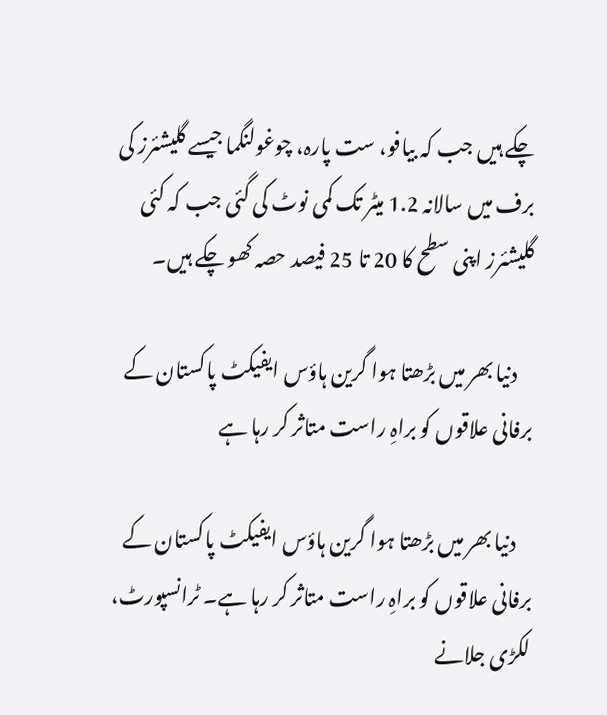چکے ہیں جب کہ بیافو، ست پارہ، چوغولنگما جیسے گلیشئرز کی برف میں سالانہ 1.2 میٹر تک کمی نوٹ کی گئی جب کہ کئی گلیشئرز اپنی سطح کا 20 تا 25 فیصد حصہ کھو چکے ہیں۔

    دنیا بھر میں بڑھتا ہوا گرین ہاؤس ایفیکٹ پاکستان کے برفانی علاقوں کو براہِ راست متاثر کر رہا ہے

    دنیا بھر میں بڑھتا ہوا گرین ہاؤس ایفیکٹ پاکستان کے برفانی علاقوں کو براہِ راست متاثر کر رہا ہے۔ ٹرانسپورٹ، لکڑی جلانے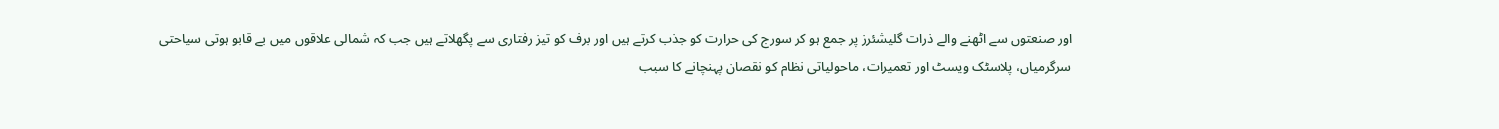اور صنعتوں سے اٹھنے والے ذرات گلیشئرز پر جمع ہو کر سورج کی حرارت کو جذب کرتے ہیں اور برف کو تیز رفتاری سے پگھلاتے ہیں جب کہ شمالی علاقوں میں بے قابو ہوتی سیاحتی سرگرمیاں، پلاسٹک ویسٹ اور تعمیرات، ماحولیاتی نظام کو نقصان پہنچانے کا سبب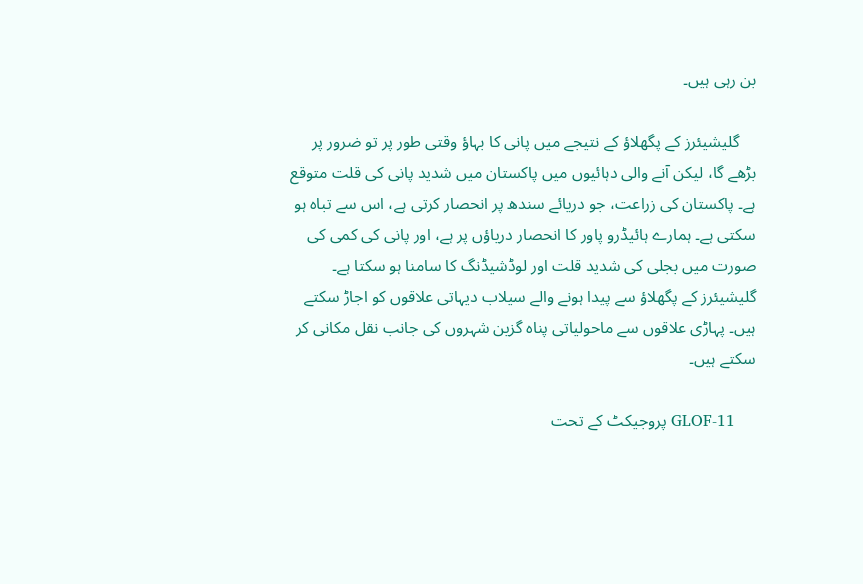بن رہی ہیں۔

    گلیشیئرز کے پگھلاؤ کے نتیجے میں پانی کا بہاؤ وقتی طور پر تو ضرور پر بڑھے گا، لیکن آنے والی دہائیوں میں پاکستان میں شدید پانی کی قلت متوقع ہے۔ پاکستان کی زراعت، جو دریائے سندھ پر انحصار کرتی ہے، اس سے تباہ ہو سکتی ہے۔ ہمارے ہائیڈرو پاور کا انحصار دریاؤں پر ہے، اور پانی کی کمی کی صورت میں بجلی کی شدید قلت اور لوڈشیڈنگ کا سامنا ہو سکتا ہے۔ گلیشیئرز کے پگھلاؤ سے پیدا ہونے والے سیلاب دیہاتی علاقوں کو اجاڑ سکتے ہیں۔ پہاڑی علاقوں سے ماحولیاتی پناہ گزین شہروں کی جانب نقل مکانی کر سکتے ہیں۔

    GLOF-11 پروجیکٹ کے تحت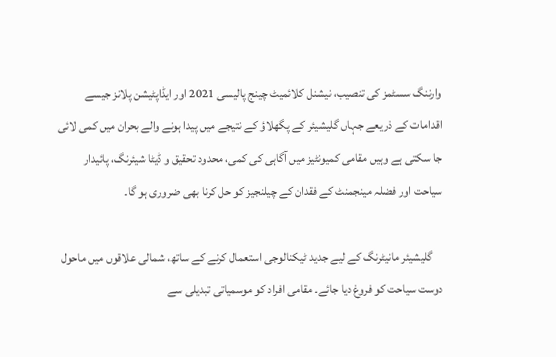وارننگ سسٹمز کی تنصیب، نیشنل کلائمیٹ چینج پالیسی 2021 اور ایڈاپٹیشن پلانز جیسے اقدامات کے ذریعے جہاں گلیشیئر کے پگھلاؤ کے نتیجے میں پیدا ہونے والے بحران میں کمی لائی جا سکتی ہے وہیں مقامی کمیونٹیز میں آگاہی کی کمی، محدود تحقیق و ڈیٹا شیئرنگ، پائیدار سیاحت اور فضلہ مینجمنٹ کے فقدان کے چیلنجیز کو حل کرنا بھی ضروری ہو گا۔

    گلیشیئر مانیٹرنگ کے لیے جدید ٹیکنالوجی استعمال کرنے کے ساتھ، شمالی علاقوں میں ماحول دوست سیاحت کو فروغ دیا جائے۔ مقامی افراد کو موسمیاتی تبدیلی سے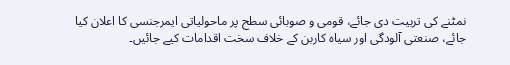نمٹنے کی تربیت دی جائے، قومی و صوبائی سطح پر ماحولیاتی ایمرجنسی کا اعلان کیا جائے، صنعتی آلودگی اور سیاہ کاربن کے خلاف سخت اقدامات کیے جائیں۔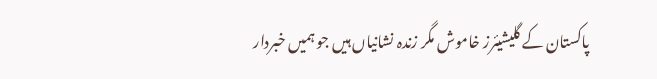پاکستان کے گلیشیئرز خاموش مگر زندہ نشانیاں ہیں جو ہمیں خبردار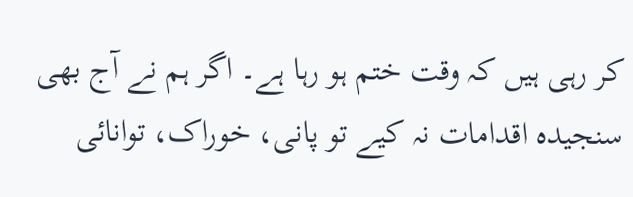کر رہی ہیں کہ وقت ختم ہو رہا ہے۔ اگر ہم نے آج بھی سنجیدہ اقدامات نہ کیے تو پانی، خوراک، توانائی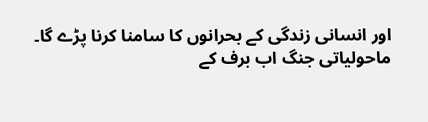اور انسانی زندگی کے بحرانوں کا سامنا کرنا پڑے گا۔ ماحولیاتی جنگ اب برف کے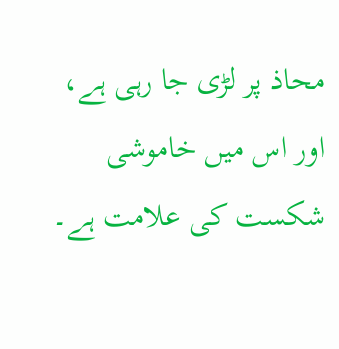محاذ پر لڑی جا رہی ہے، اور اس میں خاموشی شکست کی علامت ہے۔